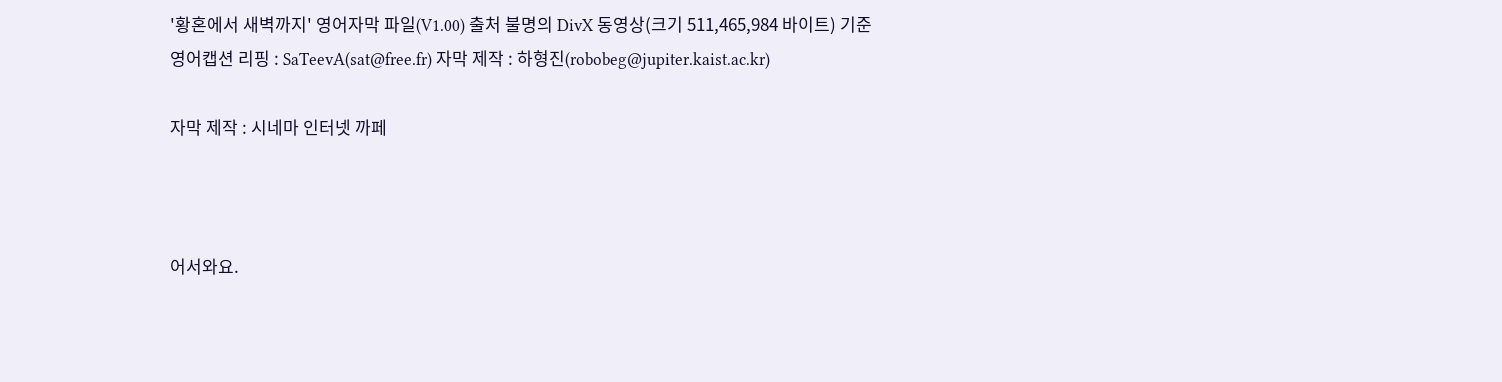'황혼에서 새벽까지' 영어자막 파일(V1.00) 출처 불명의 DivX 동영상(크기 511,465,984 바이트) 기준 영어캡션 리핑 : SaTeevA(sat@free.fr) 자막 제작 : 하형진(robobeg@jupiter.kaist.ac.kr)

자막 제작 : 시네마 인터넷 까페



어서와요.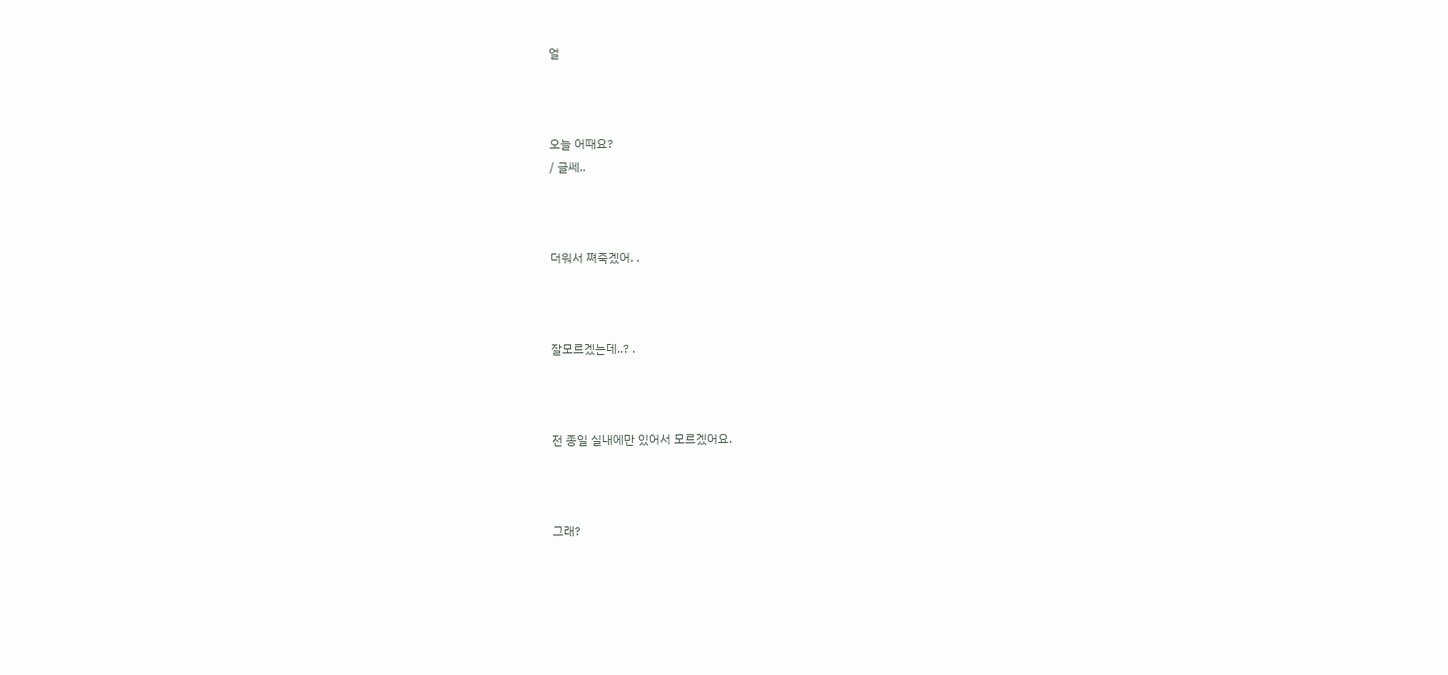얼



오늘 어때요?
/ 글쎄..



더워서 쪄죽겠어. .



잘모르겠는데..? .



전 종일 실내에만 있어서 모르겠어요.



그래?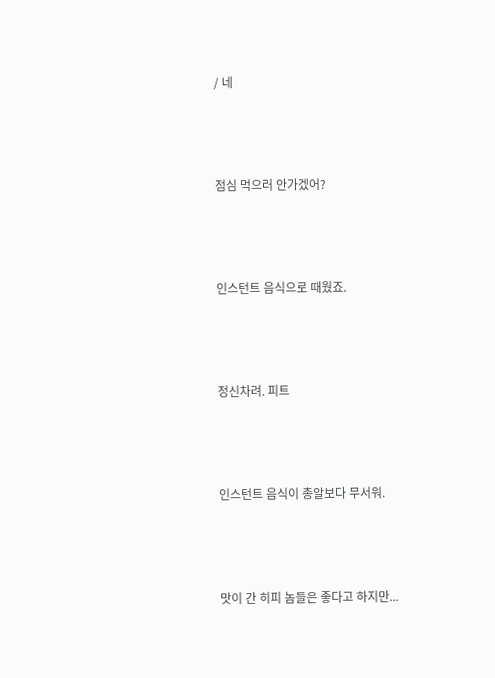/ 네



점심 먹으러 안가겠어?



인스턴트 음식으로 때웠죠.



정신차려. 피트



인스턴트 음식이 총알보다 무서워.



맛이 간 히피 놈들은 좋다고 하지만...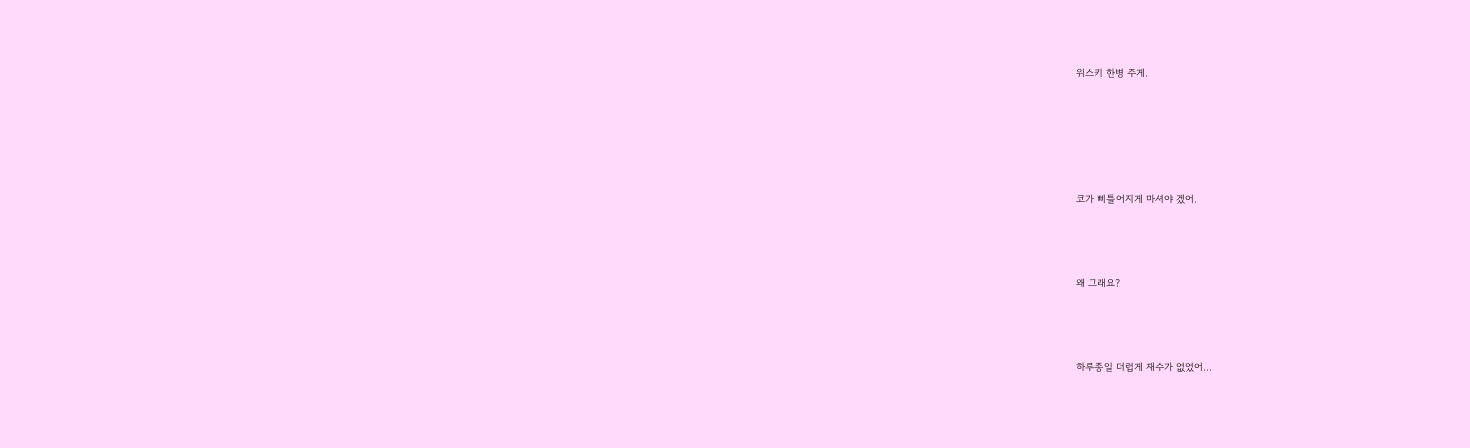위스키 한병 주게.





코가 삐틀어지게 마셔야 겠어.



왜 그래요?



하루종일 더럽게 재수가 없었어...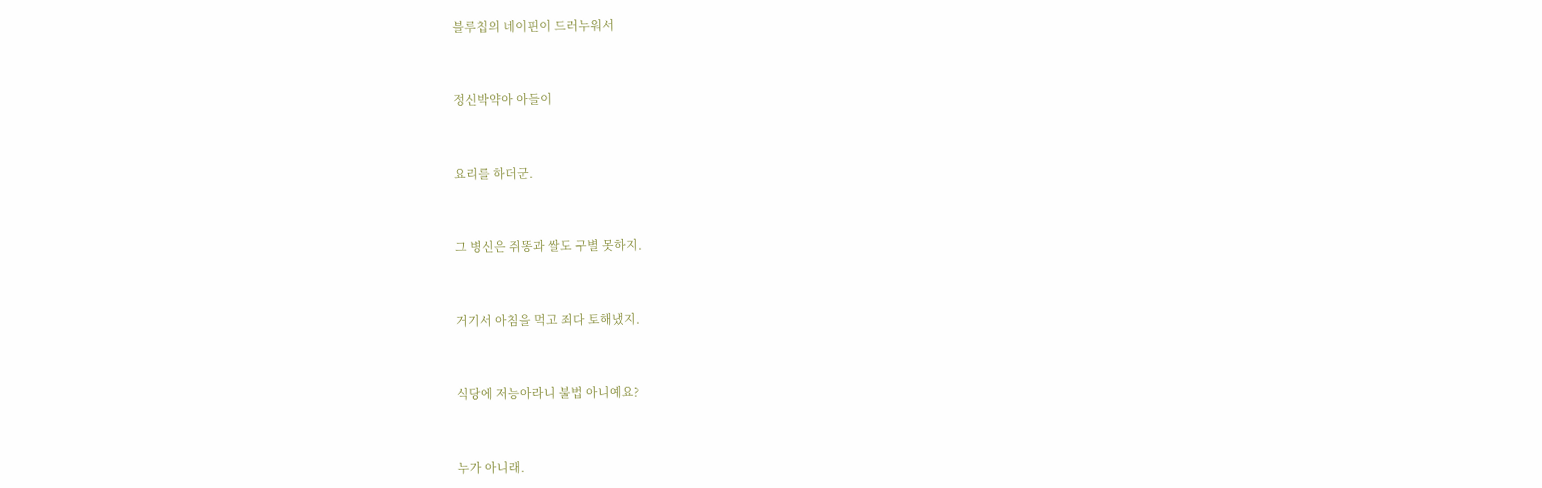블루칩의 네이핀이 드러누워서



정신박약아 아들이



요리를 하더군.



그 병신은 쥐똥과 쌀도 구별 못하지.



거기서 아침을 먹고 죄다 토해냈지.



식당에 저능아라니 불법 아니예요?



누가 아니래.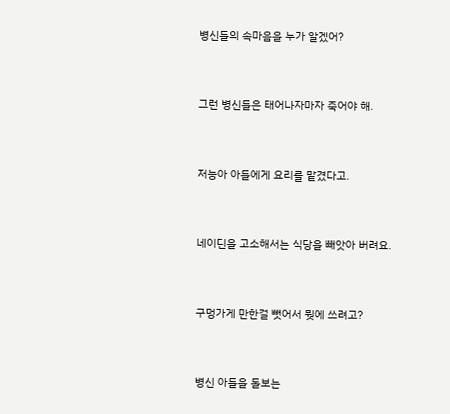병신들의 속마음을 누가 알겠어?



그런 병신들은 태어나자마자 죽어야 해.



저능아 아들에게 요리를 맡겼다고.



네이딘을 고소해서는 식당을 빼앗아 버려요.



구멍가게 만한걸 뺏어서 뭣에 쓰려고?



병신 아들을 돌보는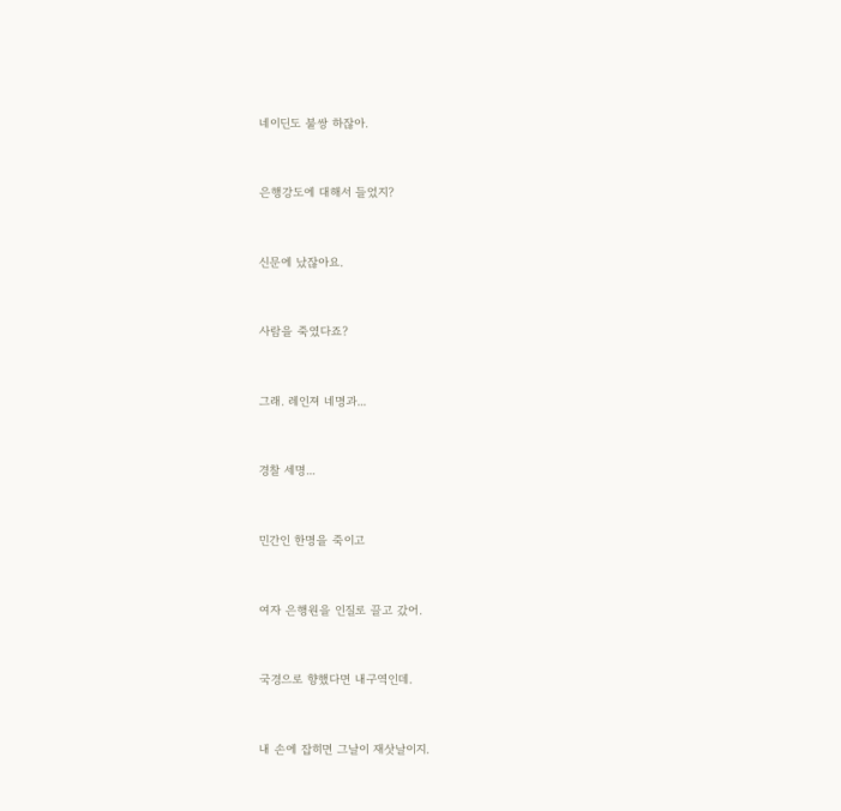네이딘도 불쌍 하잖아.



은행강도에 대해서 들었지?



신문에 났잖아요.



사람을 죽였다죠?



그래. 레인져 네명과...



경찰 세명...



민간인 한명을 죽이고



여자 은행원을 인질로 끌고 갔어.



국경으로 향했다면 내구역인데.



내 손에 잡히면 그날이 재삿날이지.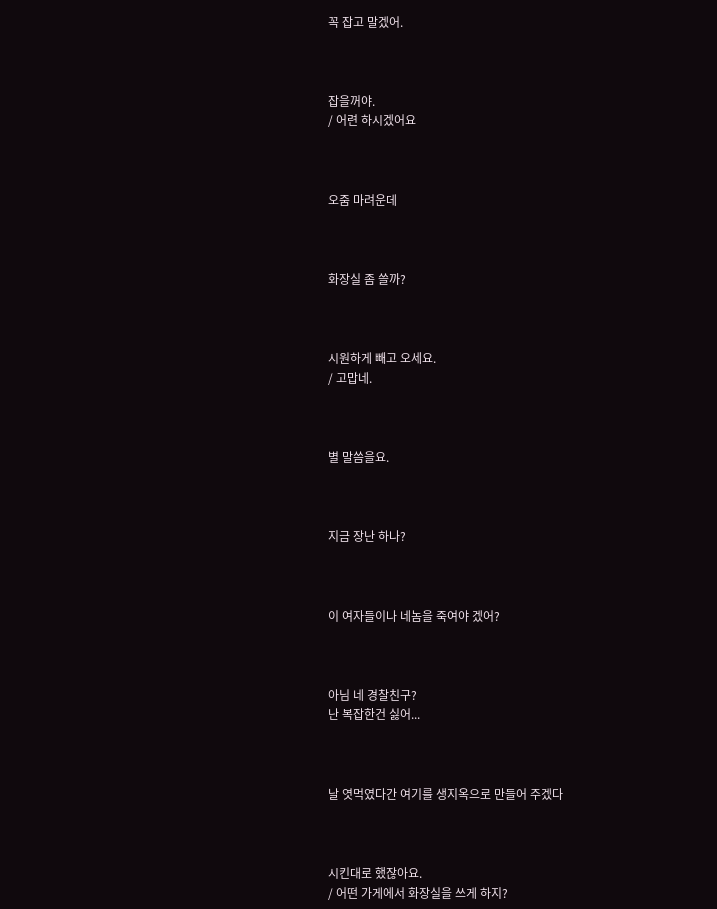꼭 잡고 말겠어.



잡을꺼야.
/ 어련 하시겠어요



오줌 마려운데



화장실 좀 쓸까?



시원하게 빼고 오세요.
/ 고맙네.



별 말씀을요.



지금 장난 하나?



이 여자들이나 네놈을 죽여야 겠어?



아님 네 경찰친구?
난 복잡한건 싫어...



날 엿먹였다간 여기를 생지옥으로 만들어 주겠다



시킨대로 했잖아요.
/ 어떤 가게에서 화장실을 쓰게 하지?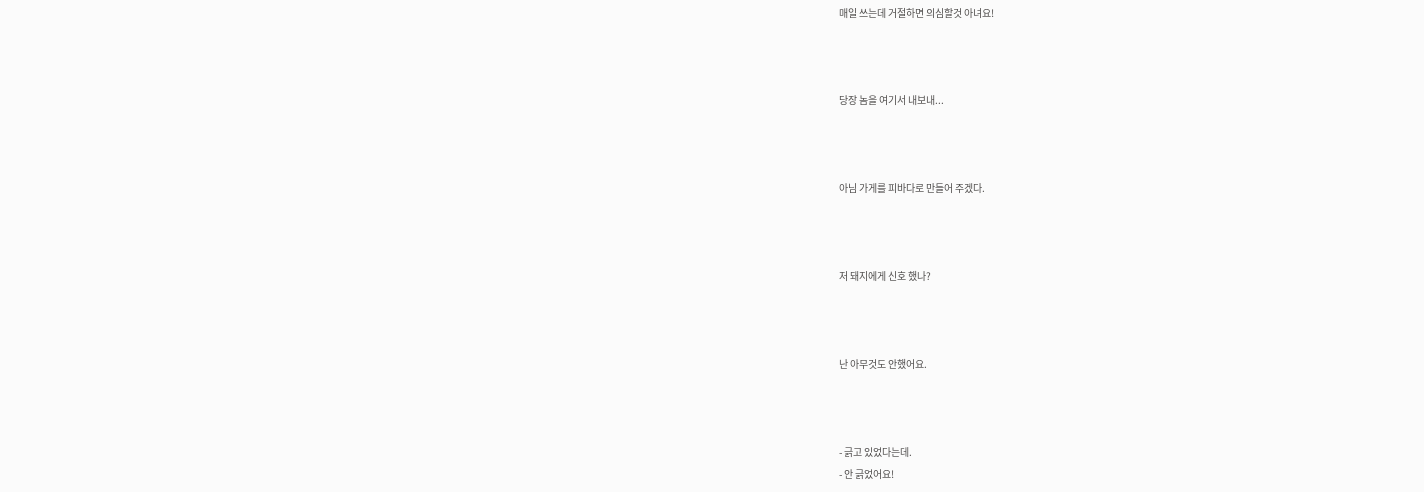매일 쓰는데 거절하면 의심할것 아녀요!



당장 놈을 여기서 내보내...



아님 가게를 피바다로 만들어 주겠다.



저 돼지에게 신호 했나?



난 아무것도 안했어요.



- 긁고 있었다는데.
- 안 긁었어요!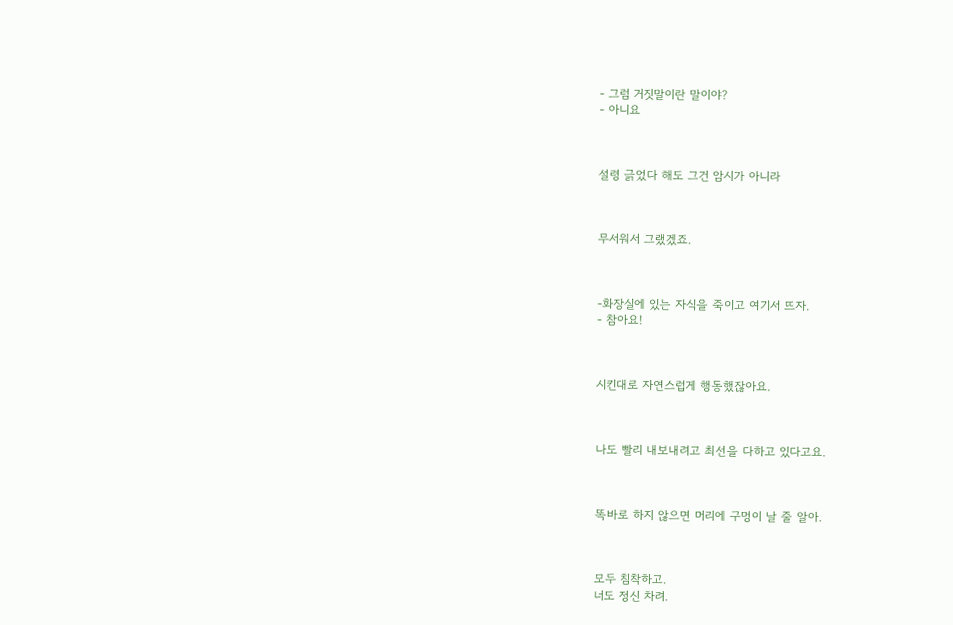- 그럼 거짓말이란 말이야?
- 아니요



설령 긁었다 해도 그건 암시가 아니라



무서워서 그랬겠죠.



-화장실에 있는 자식을 죽이고 여기서 뜨자.
- 참아요!



시킨대로 자연스럽게 행동했잖아요.



나도 빨리 내보내려고 최선을 다하고 있다고요.



똑바로 하지 않으면 머리에 구멍이 날 줄 알아.



모두 침착하고.
너도 정신 차려.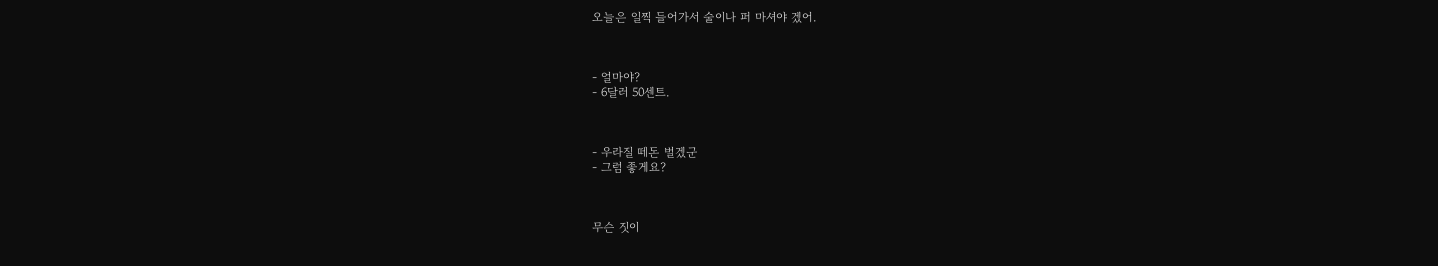오늘은 일찍 들어가서 술이나 퍼 마셔야 겠어.



- 얼마야?
- 6달러 50센트.



- 우라질 떼돈 벌겠군
- 그럼 좋게요?



무슨 짓이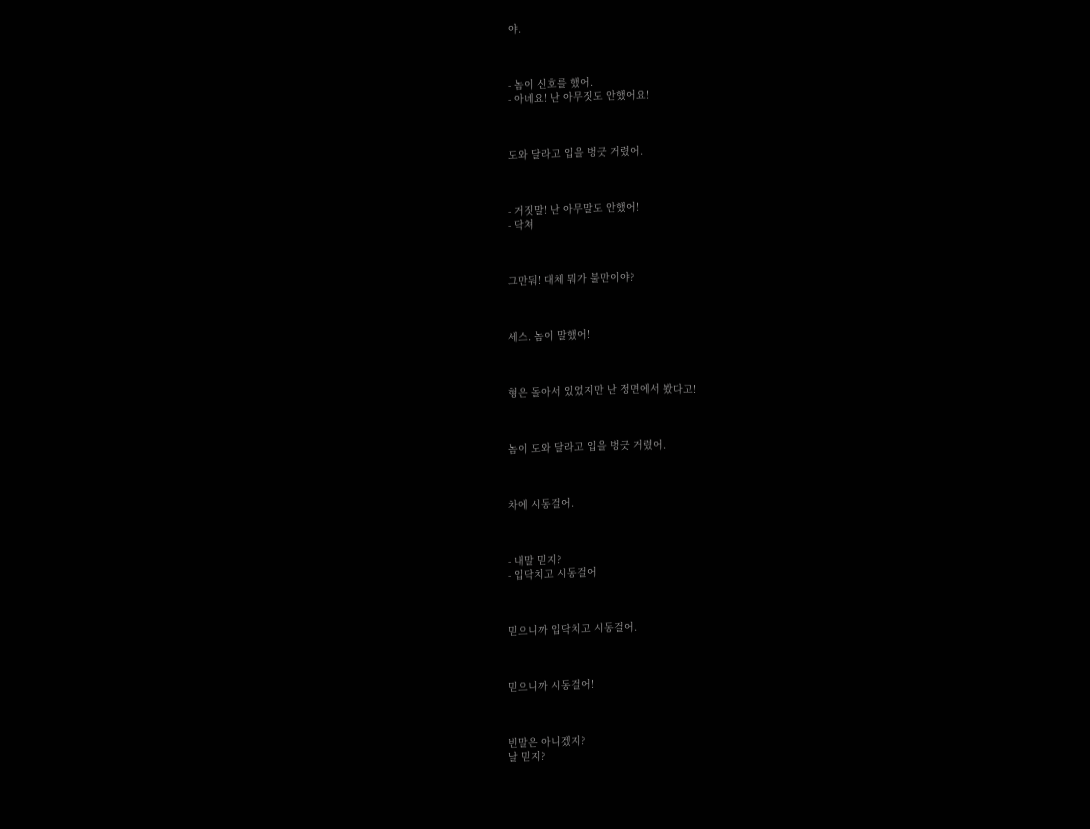야.



- 놈이 신호를 했어.
- 아녜요! 난 아무짓도 안했어요!



도와 달라고 입을 벙긋 거렸어.



- 거짓말! 난 아무말도 안했어!
- 닥쳐



그만둬! 대체 뭐가 불만이야?



세스. 놈이 말했어!



형은 돌아서 있었지만 난 정면에서 봤다고!



놈이 도와 달라고 입을 벙긋 거렸어.



차에 시동걸어.



- 내말 믿지?
- 입닥치고 시동걸어



믿으니까 입닥치고 시동걸어.



믿으니까 시동걸어!



빈말은 아니겠지?
날 믿지?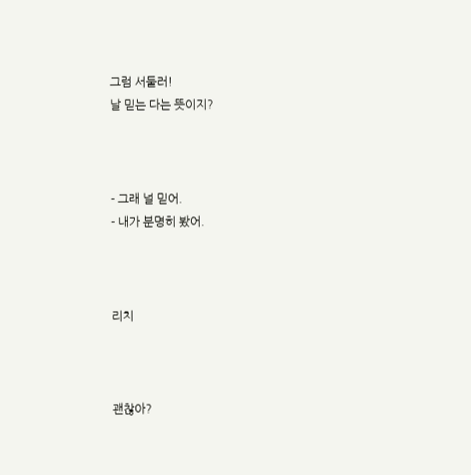그럼 서둘러!
날 믿는 다는 뜻이지?



- 그래 널 믿어.
- 내가 분명히 봤어.



리치



괜찮아?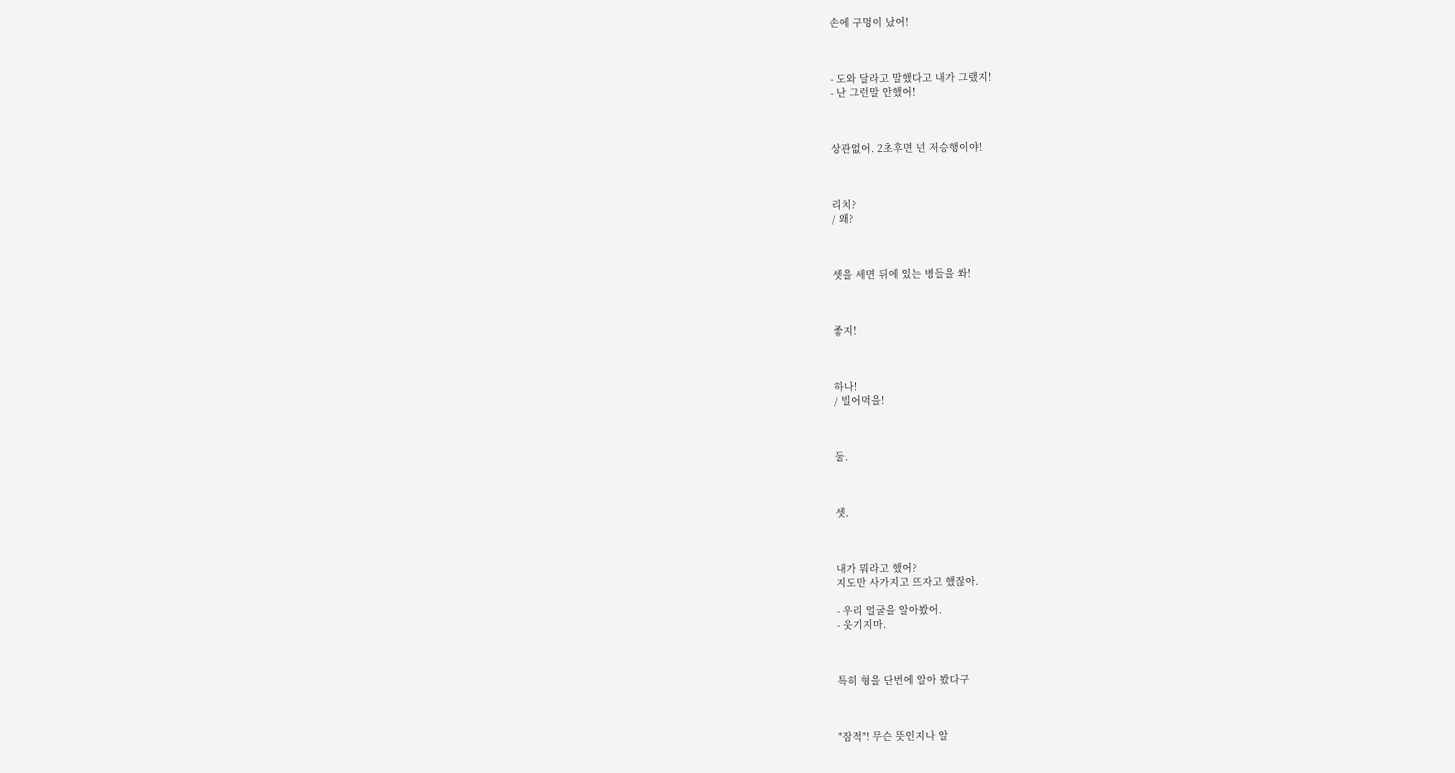손에 구멍이 났어!



- 도와 달라고 말했다고 내가 그랬지!
- 난 그런말 안했어!



상관없어. 2초후면 넌 저승행이야!



리치?
/ 왜?



셋을 세면 뒤에 있는 병들을 쏴!



좋지!



하나!
/ 빌어먹을!



둘.



셋.



내가 뭐라고 했어?
지도만 사가지고 뜨자고 했잖아.

- 우리 얼굴을 알아봤어.
- 웃기지마.



특히 형을 단번에 알아 봤다구



"잠적"! 무슨 뜻인지나 알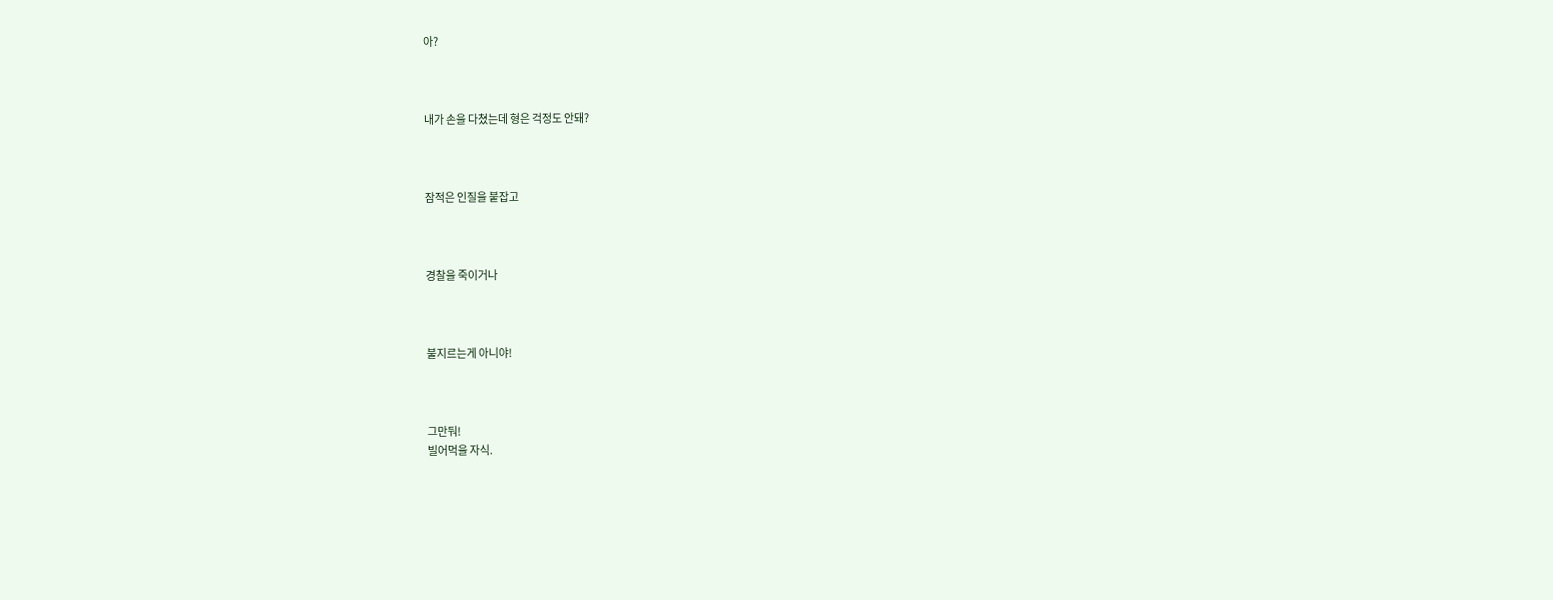아?



내가 손을 다쳤는데 형은 걱정도 안돼?



잠적은 인질을 붙잡고



경찰을 죽이거나



불지르는게 아니야!



그만둬!
빌어먹을 자식.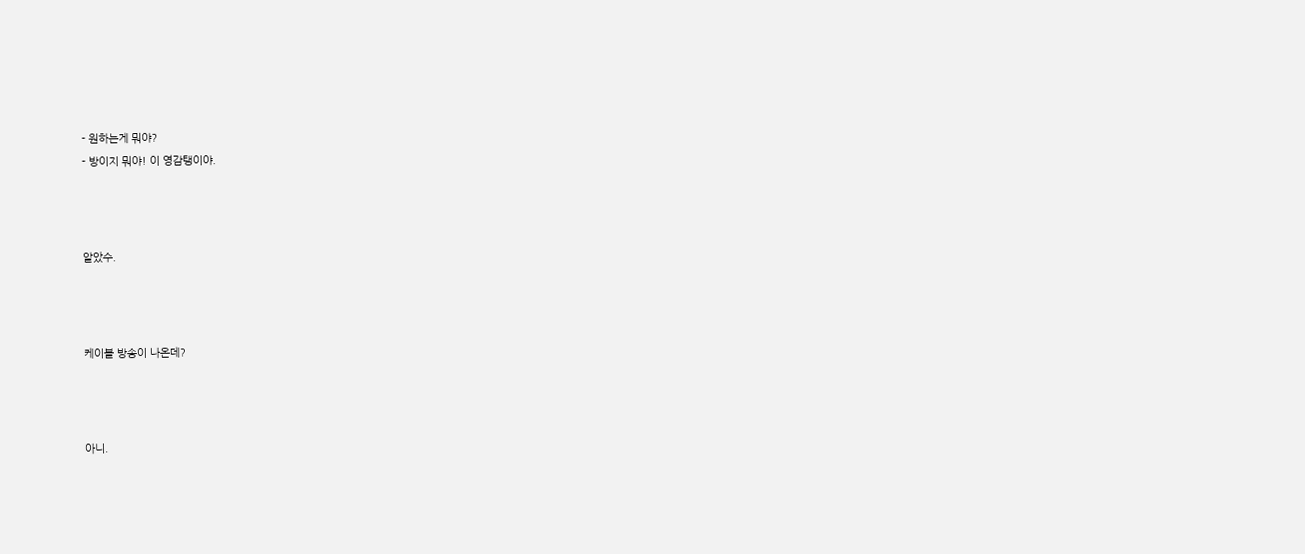- 원하는게 뭐야?
- 방이지 뭐야! 이 영감탱이야.



알았수.



케이블 방송이 나온데?



아니.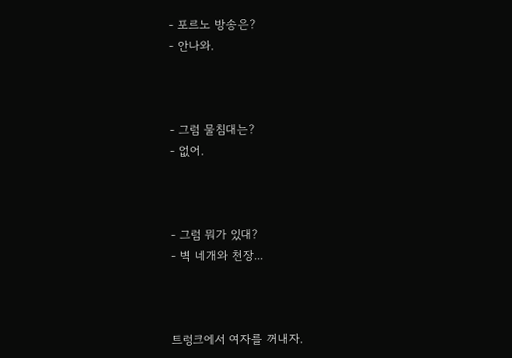- 포르노 방송은?
- 안나와.



- 그럼 물침대는?
- 없어.



- 그럼 뭐가 있대?
- 벽 네개와 천장...



트렁크에서 여자를 꺼내자.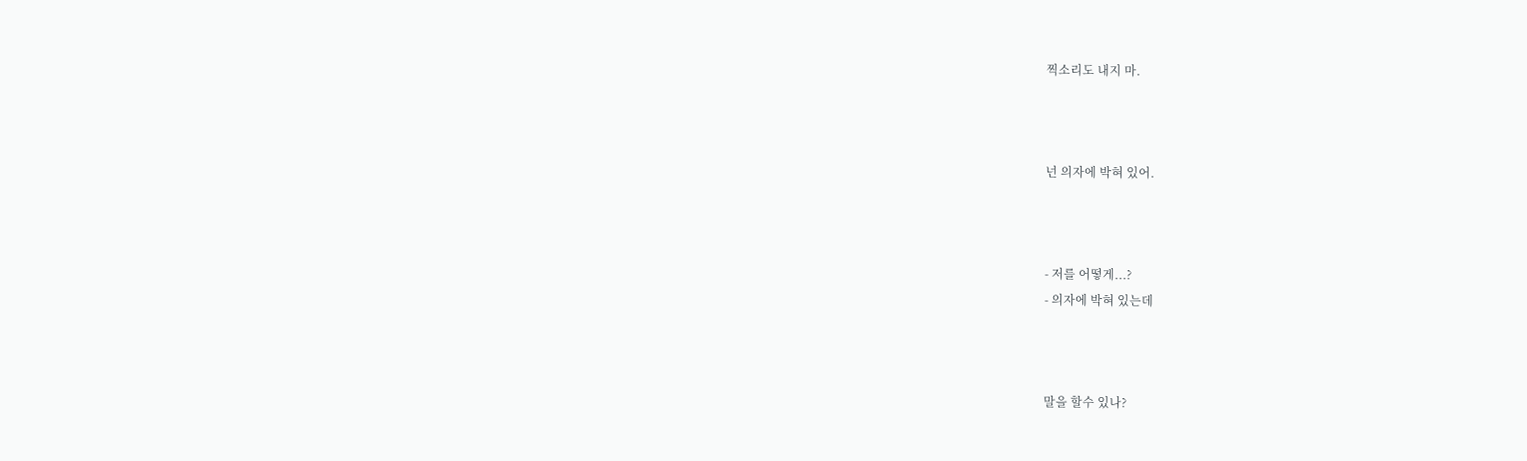찍소리도 내지 마.



넌 의자에 박혀 있어.



- 저를 어떻게...?
- 의자에 박혀 있는데



말을 할수 있나?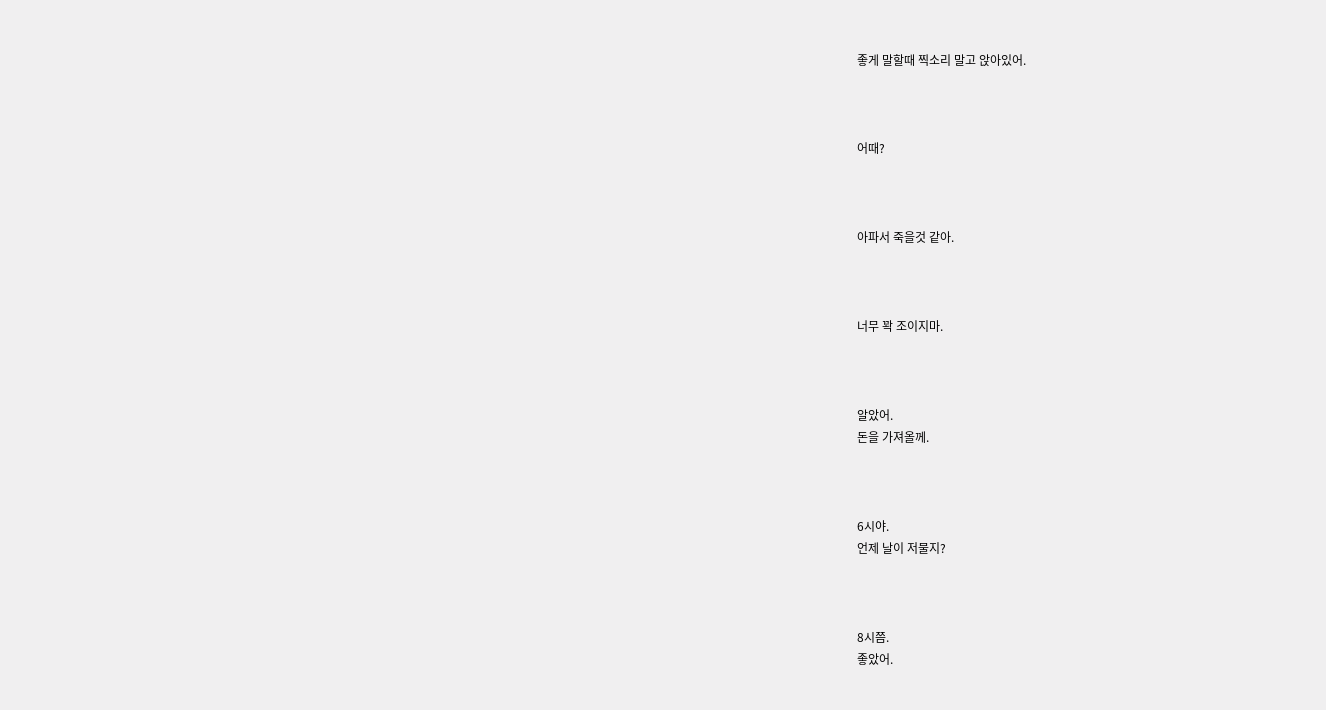좋게 말할때 찍소리 말고 앉아있어.



어때?



아파서 죽을것 같아.



너무 꽉 조이지마.



알았어.
돈을 가져올께.



6시야.
언제 날이 저물지?



8시쯤.
좋았어.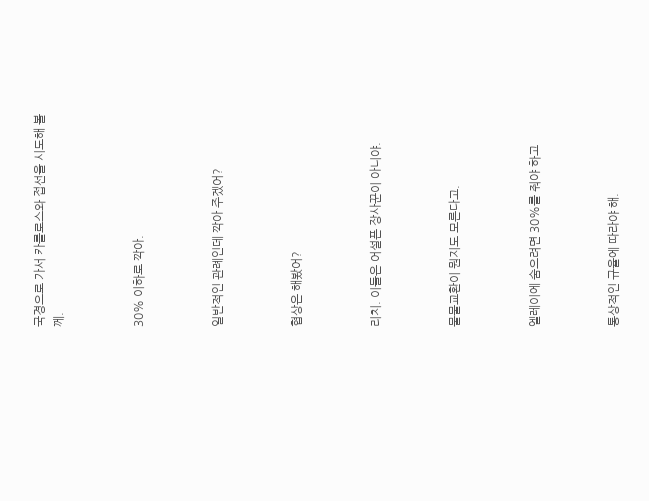국경으로 가서 카를로스와 접선을 시도해 볼께.



30% 이하로 깍아.



일반적인 관례인데 깍아 주겠어?



협상은 해봤어?



리치. 이들은 어설픈 장사꾼이 아니야.



물물교환이 뭔지도 모른다고.



엘레이에 숨으려면 30%를 줘야 하고



통상적인 규율에 따라야 해.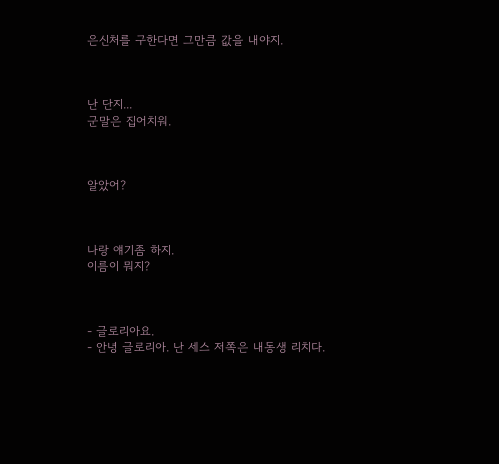은신처를 구한다면 그만큼 값을 내야지.



난 단지...
군말은 집어치워.



알았어?



나랑 얘기좀 하지.
이름이 뭐지?



- 글로리아요.
- 안녕 글로리아. 난 세스 저쪽은 내동생 리치다.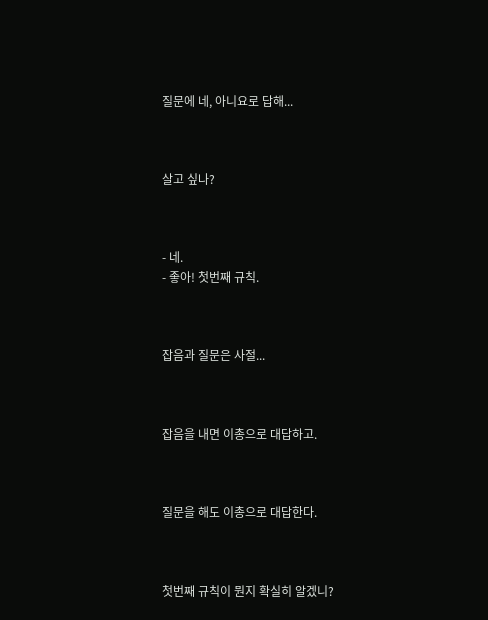질문에 네, 아니요로 답해...



살고 싶나?



- 네.
- 좋아! 첫번째 규칙.



잡음과 질문은 사절...



잡음을 내면 이총으로 대답하고.



질문을 해도 이총으로 대답한다.



첫번째 규칙이 뭔지 확실히 알겠니?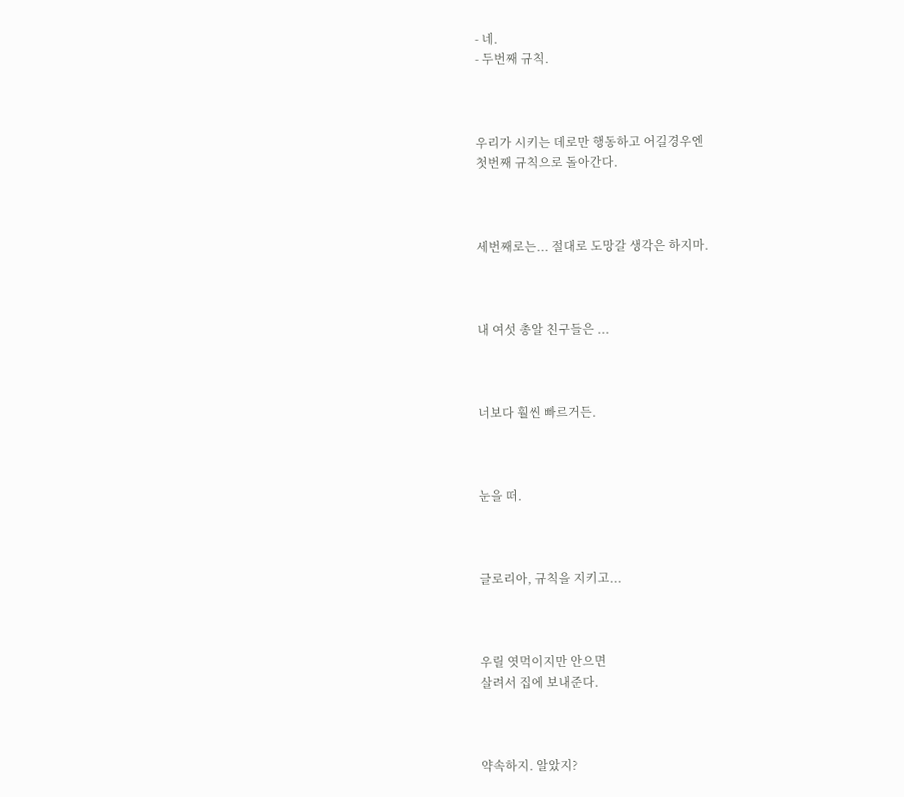- 네.
- 두번째 규칙.



우리가 시키는 데로만 행동하고 어길경우엔
첫번째 규칙으로 돌아간다.



세번째로는... 절대로 도망갈 생각은 하지마.



내 여섯 총알 친구들은 ...



너보다 훨씬 빠르거든.



눈을 떠.



글로리아, 규칙을 지키고...



우릴 엿먹이지만 안으면
살려서 집에 보내준다.



약속하지. 알았지?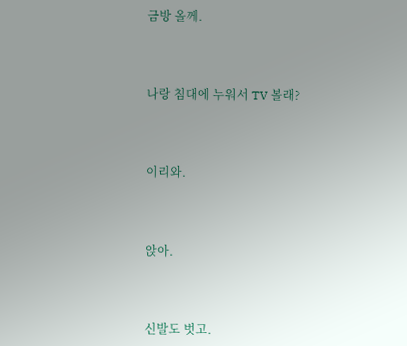금방 올께.



나랑 침대에 누워서 TV 볼래?



이리와.



앉아.



신발도 벗고.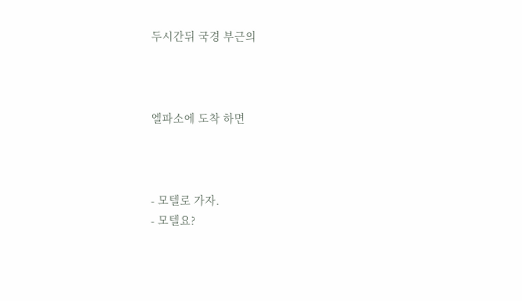두시간뒤 국경 부근의



엘파소에 도착 하면



- 모텔로 가자.
- 모텔요?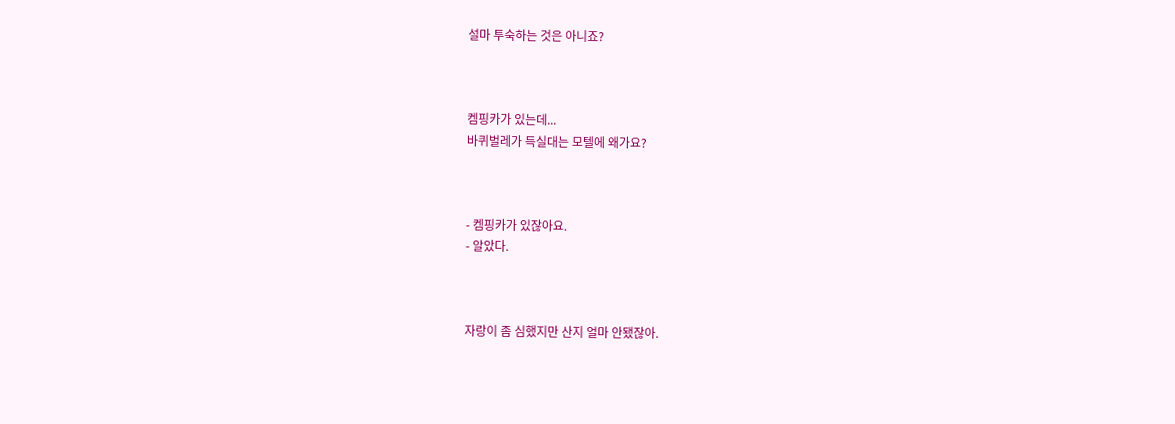설마 투숙하는 것은 아니죠?



켐핑카가 있는데...
바퀴벌레가 득실대는 모텔에 왜가요?



- 켐핑카가 있잖아요.
- 알았다.



자랑이 좀 심했지만 산지 얼마 안됐잖아.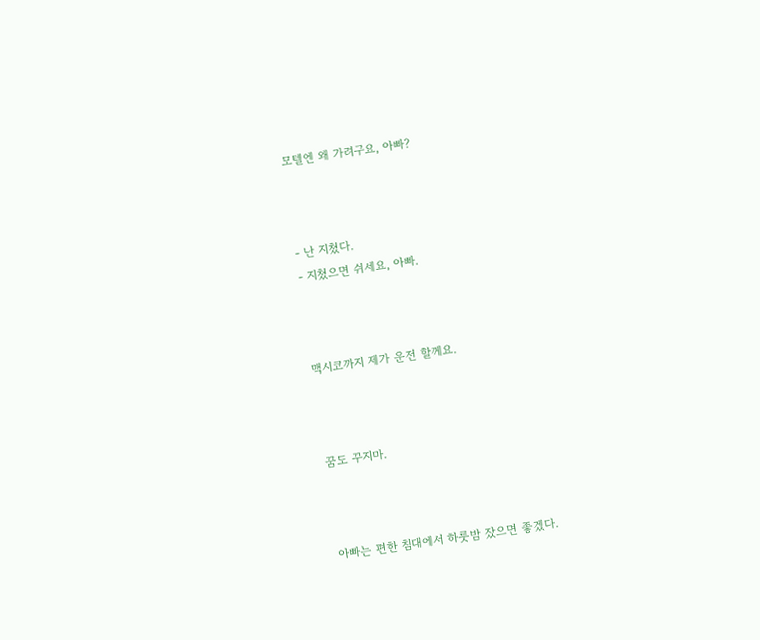모텔엔 왜 가려구요, 아빠?



- 난 지쳤다.
- 지쳤으면 쉬세요, 아빠.



맥시코까지 제가 운전 할께요.



꿈도 꾸지마.



아빠는 편한 침대에서 하룻밤 잤으면 좋겠다.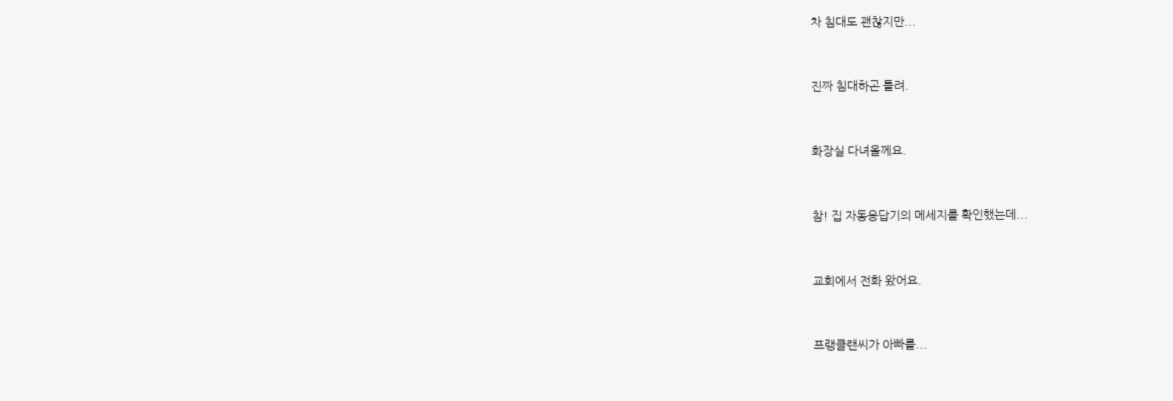차 침대도 괜찮지만...



진짜 침대하곤 틀려.



화장실 다녀올께요.



참! 집 자동응답기의 메세지를 확인했는데...



교회에서 전화 왔어요.



프랭클랜씨가 아빠를...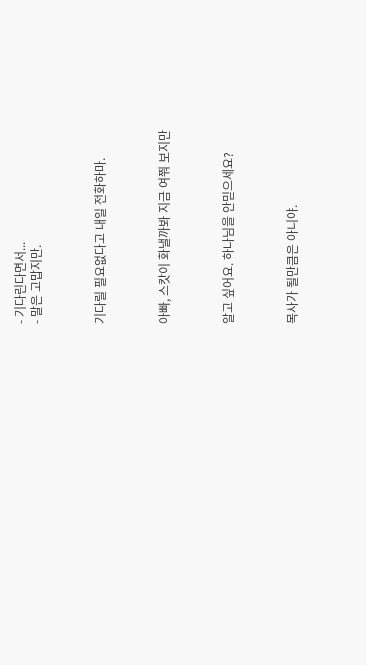- 기다린다면서...
- 말은 고맙지만.



기다릴 필요없다고 내일 전화하마.



아빠, 스캇이 화낼까봐 지금 여쭤 보지만



알고 싶어요. 하나님을 안믿으세요?



목사가 될만큼은 아니야.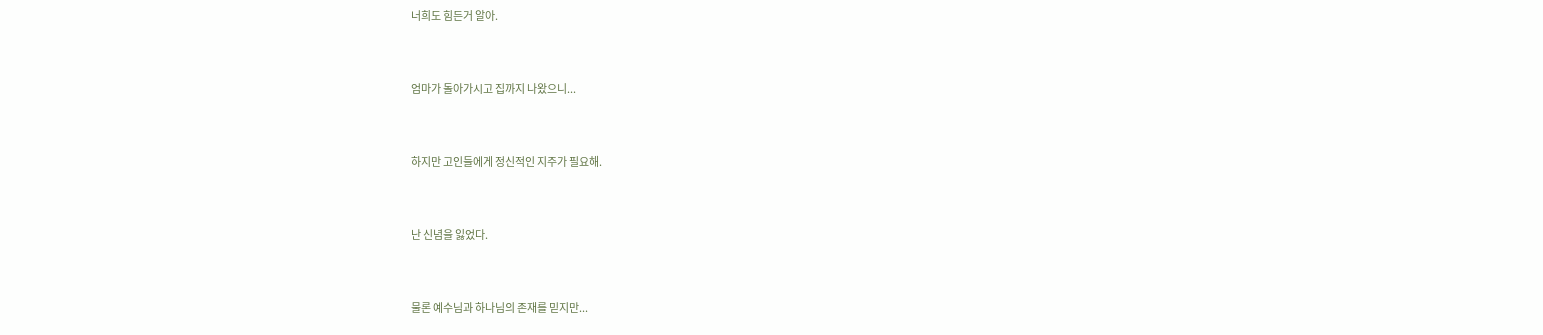너희도 힘든거 알아.



엄마가 돌아가시고 집까지 나왔으니...



하지만 고인들에게 정신적인 지주가 필요해.



난 신념을 잃었다.



물론 예수님과 하나님의 존재를 믿지만...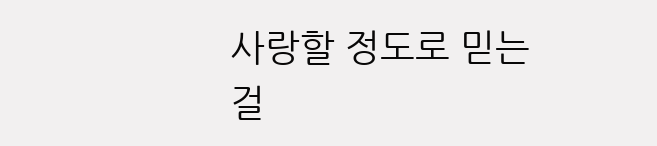사랑할 정도로 믿는 걸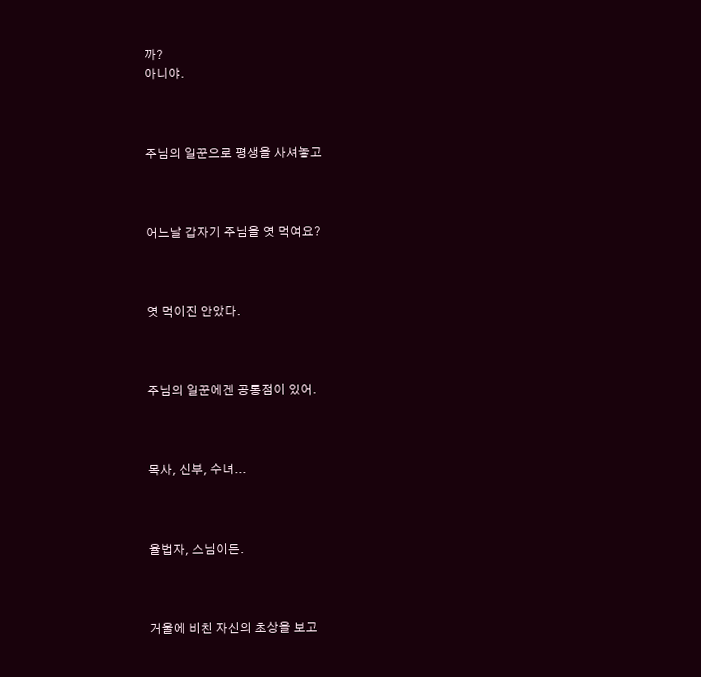까?
아니야.



주님의 일꾼으로 평생을 사셔놓고



어느날 갑자기 주님을 엿 먹여요?



엿 먹이진 안았다.



주님의 일꾼에겐 공통점이 있어.



목사, 신부, 수녀...



율법자, 스님이든.



거울에 비친 자신의 초상을 보고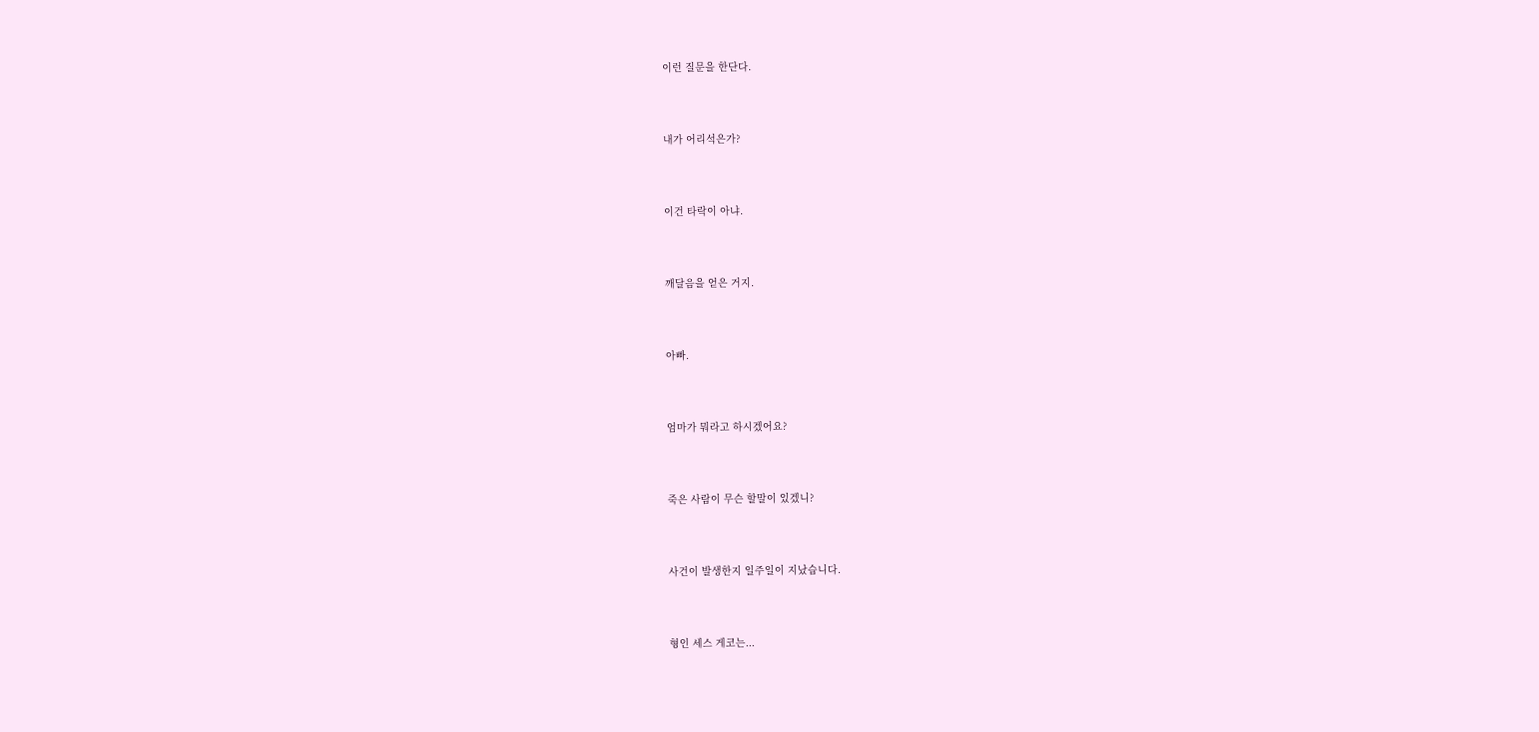이런 질문을 한단다.



내가 어리석은가?



이건 타락이 아냐.



깨달음을 얻은 거지.



아빠.



엄마가 뭐라고 하시겠어요?



죽은 사람이 무슨 할말이 있겠니?



사건이 발생한지 일주일이 지났습니다.



형인 세스 게코는...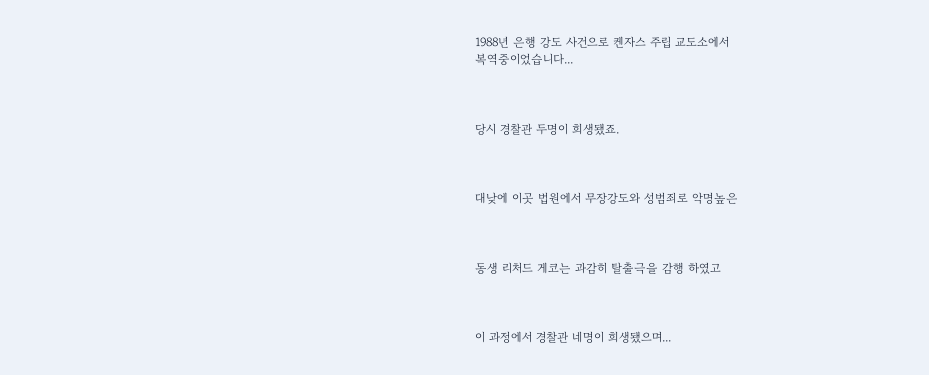1988년 은행 강도 사건으로 켄자스 주립 교도소에서
복역중이었습니다...



당시 경찰관 두명이 희생됐죠.



대낮에 이곳 법원에서 무장강도와 성범죄로 악명높은



동생 리처드 게코는 과감히 탈출극을 감행 하였고



이 과정에서 경찰관 네명이 희생됐으며...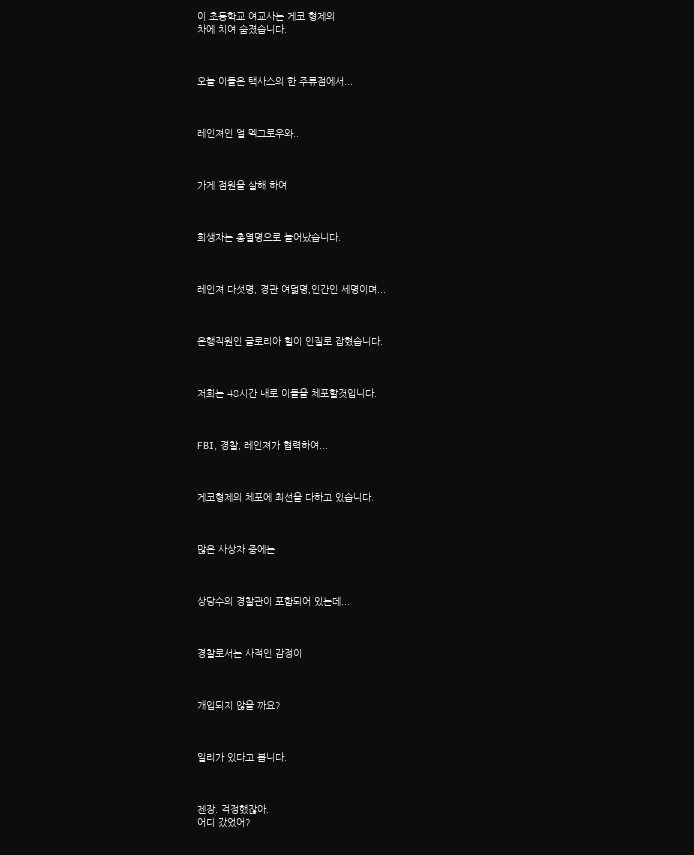이 초등학교 여교사는 게코 형제의
차에 치여 숨졌습니다.



오늘 이들은 택사스의 한 주류점에서...



레인져인 얼 멕그로우와..



가게 점원을 살해 하여



희생자는 총열명으로 늘어났습니다.



레인져 다섯명, 경관 여덟명,인간인 세명이며...



은행직원인 글로리아 힐이 인질로 잡혔습니다.



저희는 48시간 내로 이들을 체포할것입니다.



FBI, 경찰, 레인져가 협력하여...



게코형제의 체포에 최선을 다하고 있습니다.



많은 사상자 중에는



상당수의 경찰관이 포함되어 있는데...



경찰로서는 사적인 감정이



개입되지 않을 까요?



일리가 있다고 봅니다.



젠장. 걱정했잖아.
어디 갔었어?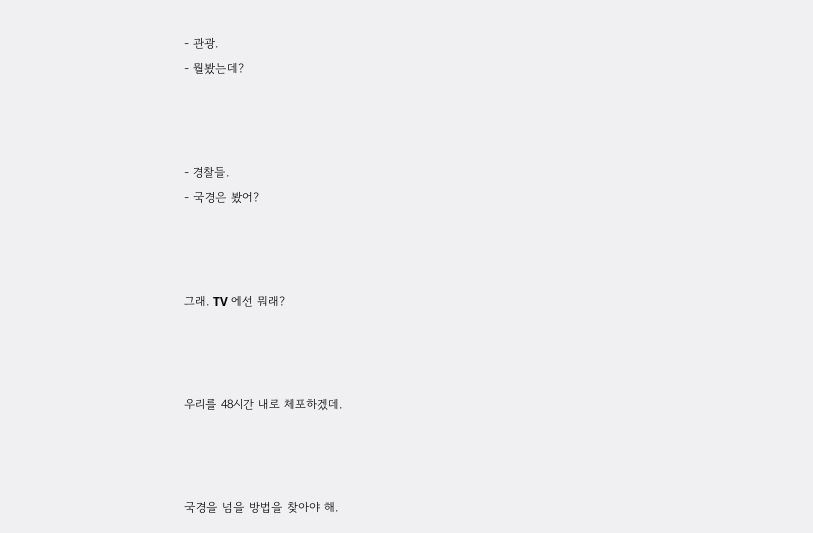- 관광.
- 뭘봤는데?



- 경찰들.
- 국경은 봤어?



그래. TV 에선 뭐래?



우리를 48시간 내로 체포하겠데.



국경을 넘을 방법을 찾아야 해.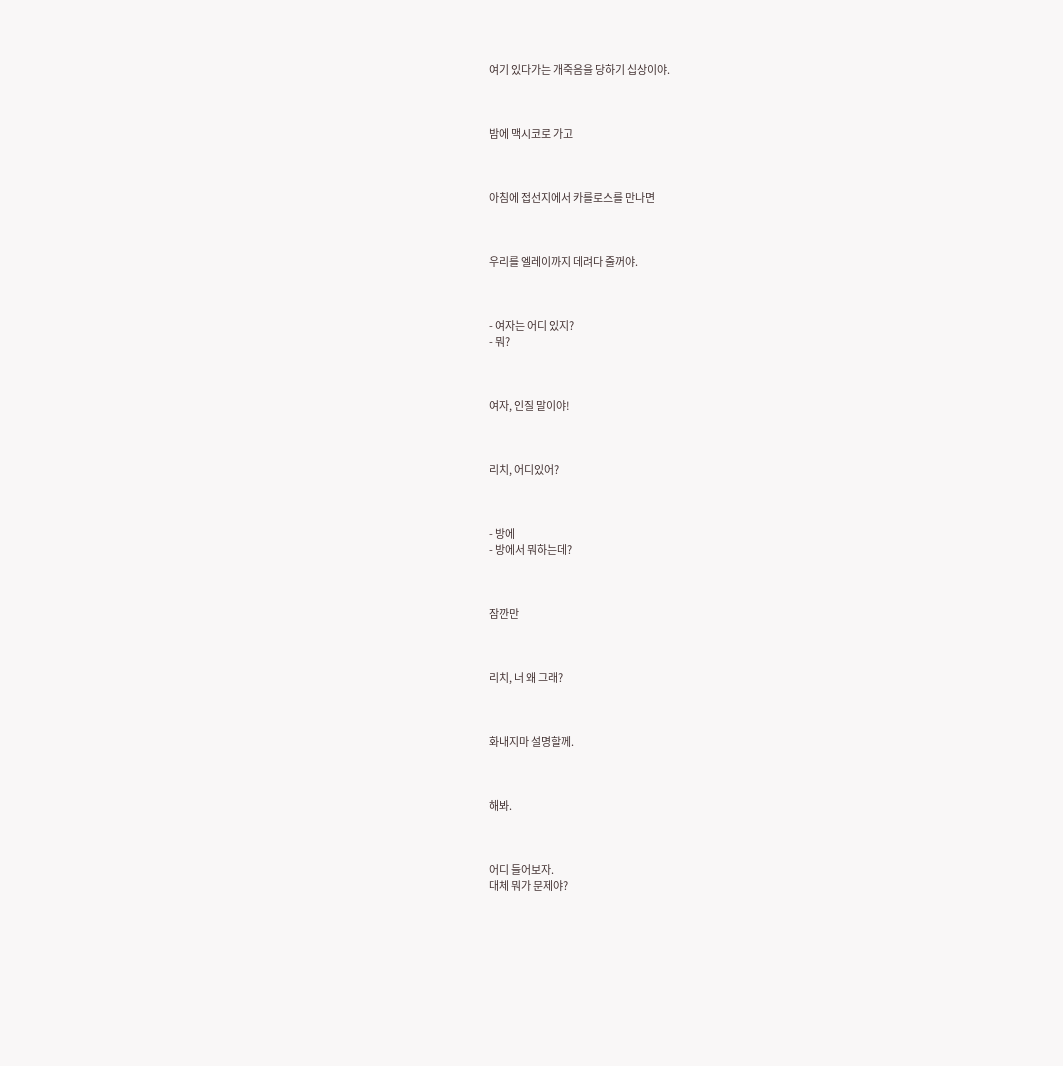여기 있다가는 개죽음을 당하기 십상이야.



밤에 맥시코로 가고



아침에 접선지에서 카를로스를 만나면



우리를 엘레이까지 데려다 줄꺼야.



- 여자는 어디 있지?
- 뭐?



여자, 인질 말이야!



리치, 어디있어?



- 방에
- 방에서 뭐하는데?



잠깐만



리치, 너 왜 그래?



화내지마 설명할께.



해봐.



어디 들어보자.
대체 뭐가 문제야?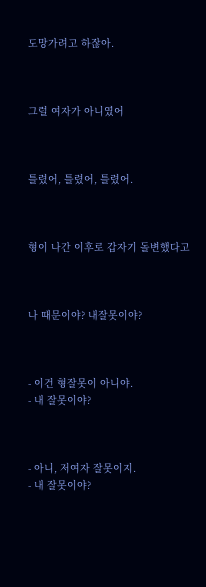도망가려고 하잖아.



그럴 여자가 아니였어



틀렸어, 틀렸어, 틀렸어.



형이 나간 이후로 갑자기 돌변했다고



나 때문이야? 내잘못이야?



- 이건 형잘못이 아니야.
- 내 잘못이야?



- 아니, 저여자 잘못이지.
- 내 잘못이야?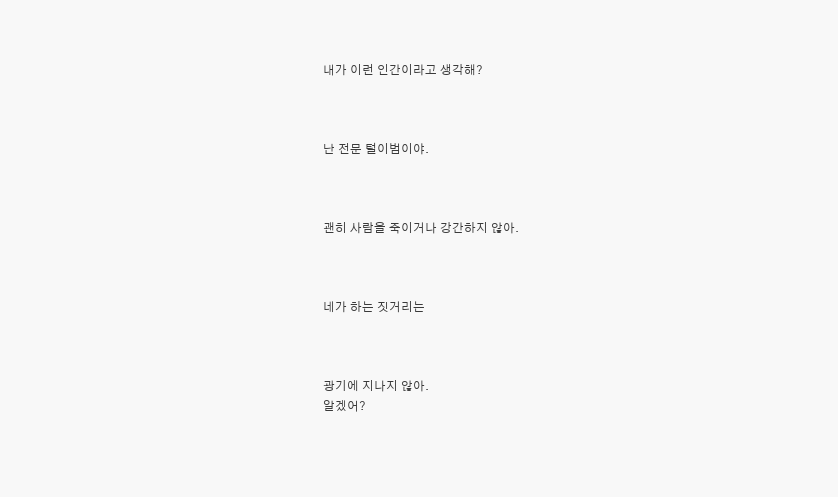내가 이런 인간이라고 생각해?



난 전문 털이범이야.



괜히 사람을 죽이거나 강간하지 않아.



네가 하는 짓거리는



광기에 지나지 않아.
알겠어?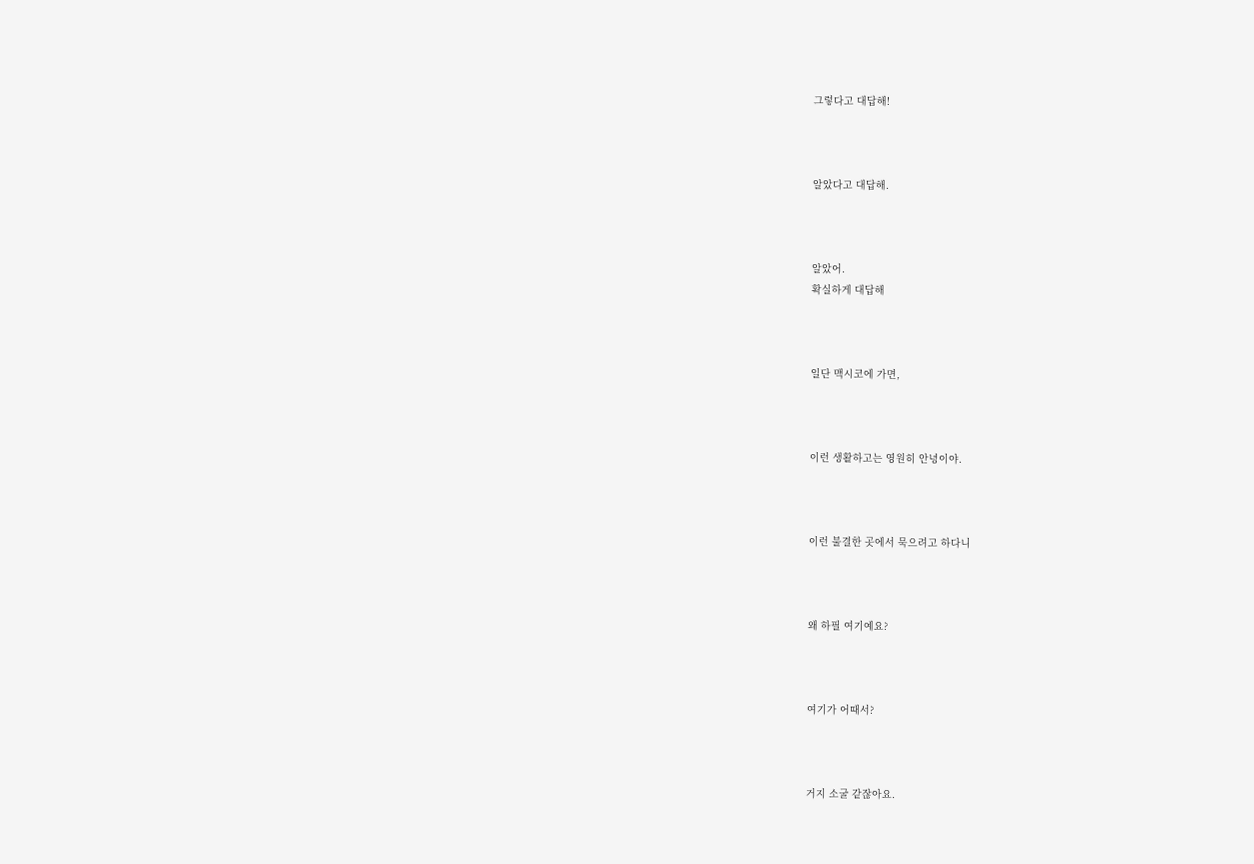그렇다고 대답해!



알았다고 대답해.



알았어.
확실하게 대답해



일단 맥시코에 가면,



이런 생활하고는 영원히 안녕이야.



이런 불결한 곳에서 묵으려고 하다니



왜 하필 여기예요?



여기가 어때서?



거지 소굴 같잖아요.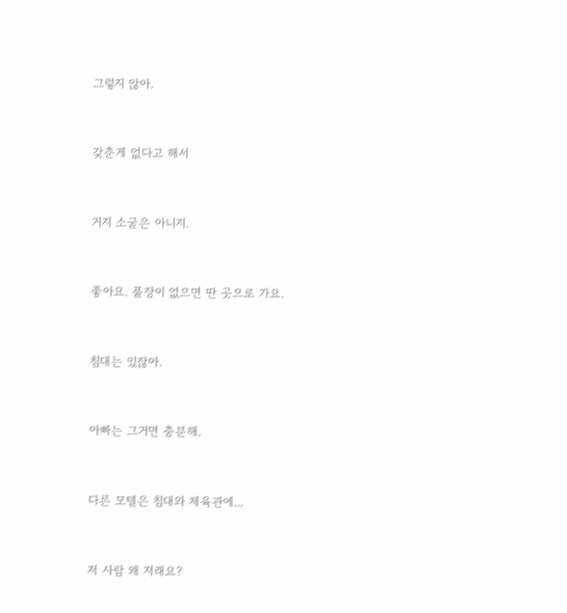그렇지 않아.



갖춘게 없다고 해서



거지 소굴은 아니지.



좋아요. 풀장이 없으면 딴 곳으로 가요.



침대는 있잖아.



아빠는 그거면 충분해.



다른 모텔은 침대와 체육관에...



저 사람 왜 저래요?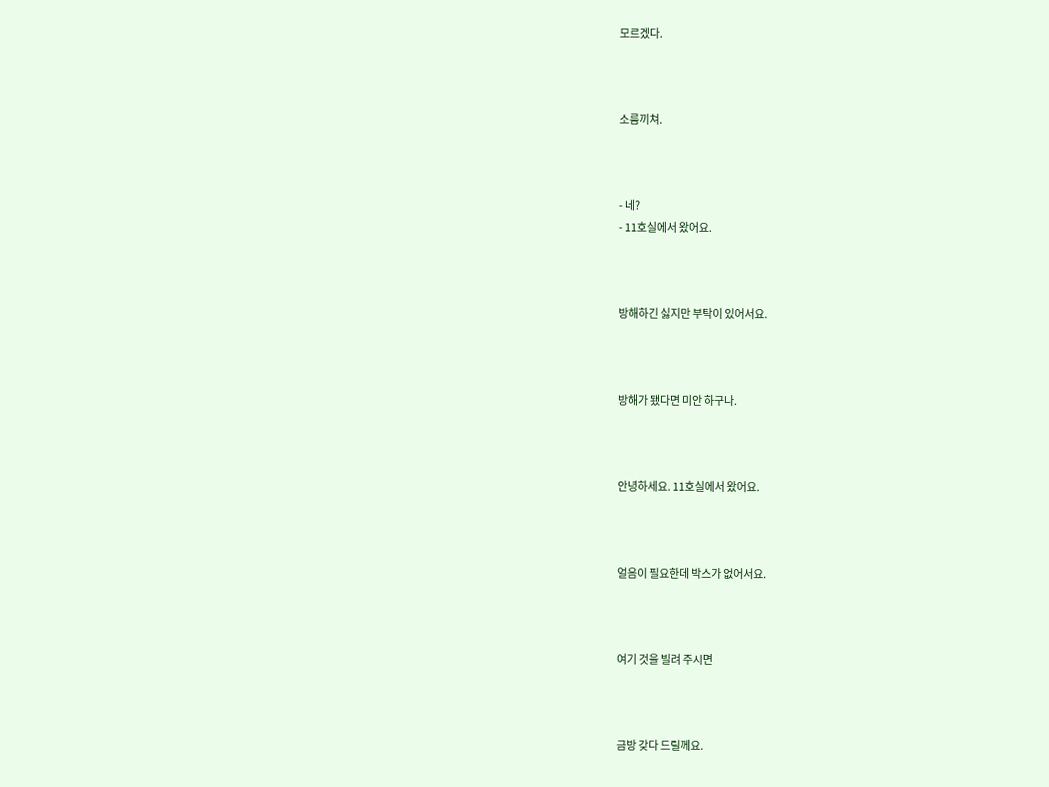모르겠다.



소름끼쳐.



- 네?
- 11호실에서 왔어요.



방해하긴 싫지만 부탁이 있어서요.



방해가 됐다면 미안 하구나.



안녕하세요. 11호실에서 왔어요.



얼음이 필요한데 박스가 없어서요.



여기 것을 빌려 주시면



금방 갖다 드릴께요.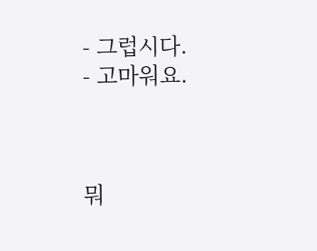- 그럽시다.
- 고마워요.



뭐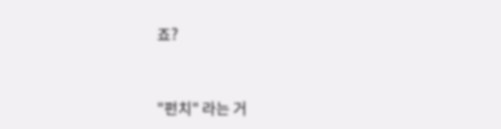죠?



"펀치" 라는 거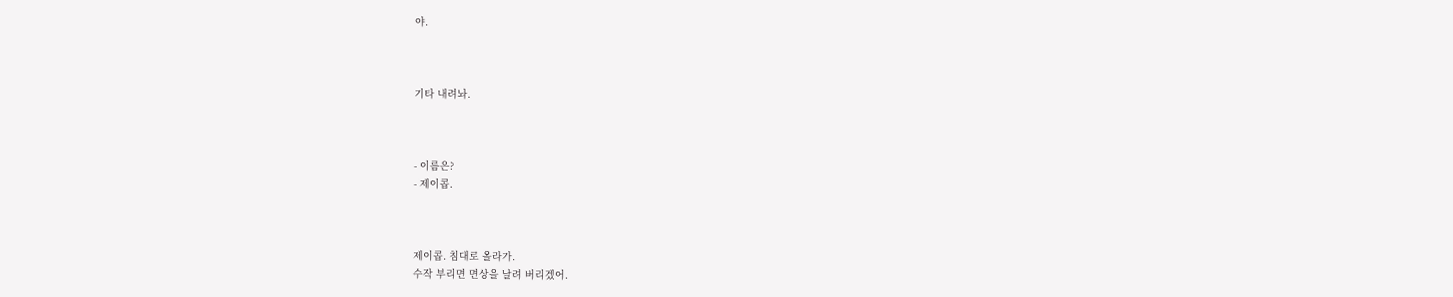야.



기타 내려놔.



- 이름은?
- 제이콥.



제이콥. 침대로 올라가.
수작 부리면 면상을 날려 버리겠어.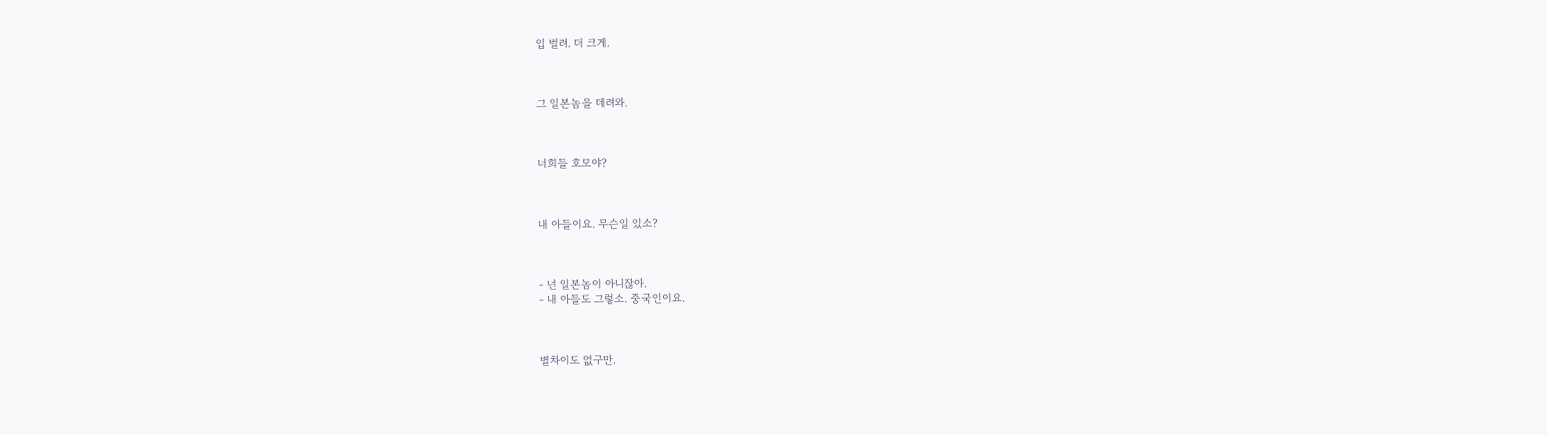입 벌려. 더 크게.



그 일본놈을 데려와.



너희들 호모야?



내 아들이요. 무슨일 있소?



- 넌 일본놈이 아니잖아.
- 내 아들도 그렇소. 중국인이요.



별차이도 없구만.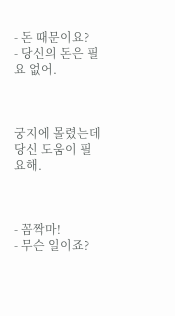- 돈 때문이요?
- 당신의 돈은 필요 없어.



궁지에 몰렸는데 당신 도움이 필요해.



- 꼼짝마!
- 무슨 일이죠?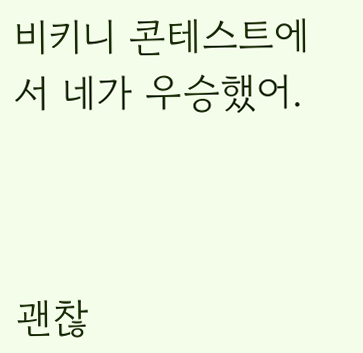비키니 콘테스트에서 네가 우승했어.



괜찮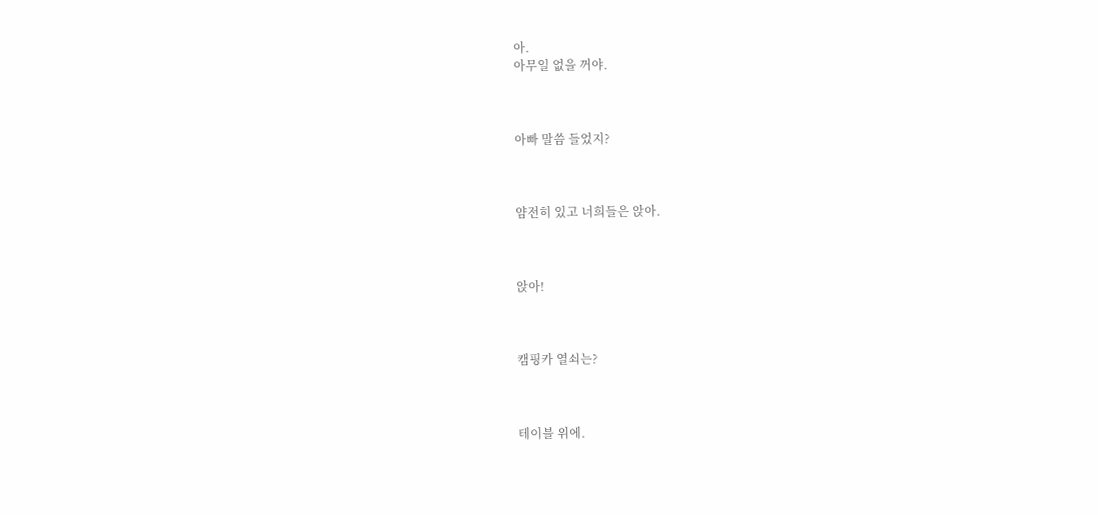아.
아무일 없을 꺼야.



아빠 말씀 들었지?



얌전히 있고 너희들은 앉아.



앉아!



캠핑카 열쇠는?



테이블 위에.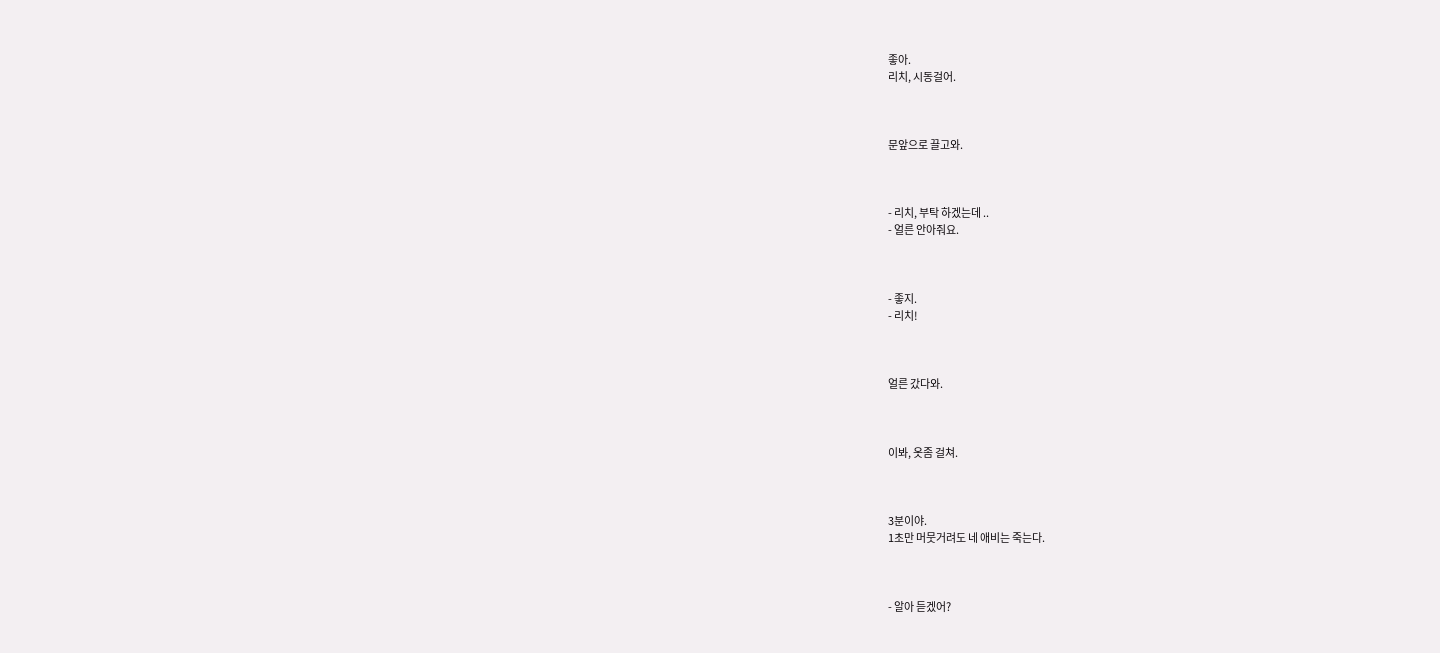좋아.
리치, 시동걸어.



문앞으로 끌고와.



- 리치, 부탁 하겠는데 ..
- 얼른 안아줘요.



- 좋지.
- 리치!



얼른 갔다와.



이봐, 옷좀 걸쳐.



3분이야.
1초만 머뭇거려도 네 애비는 죽는다.



- 알아 듣겠어?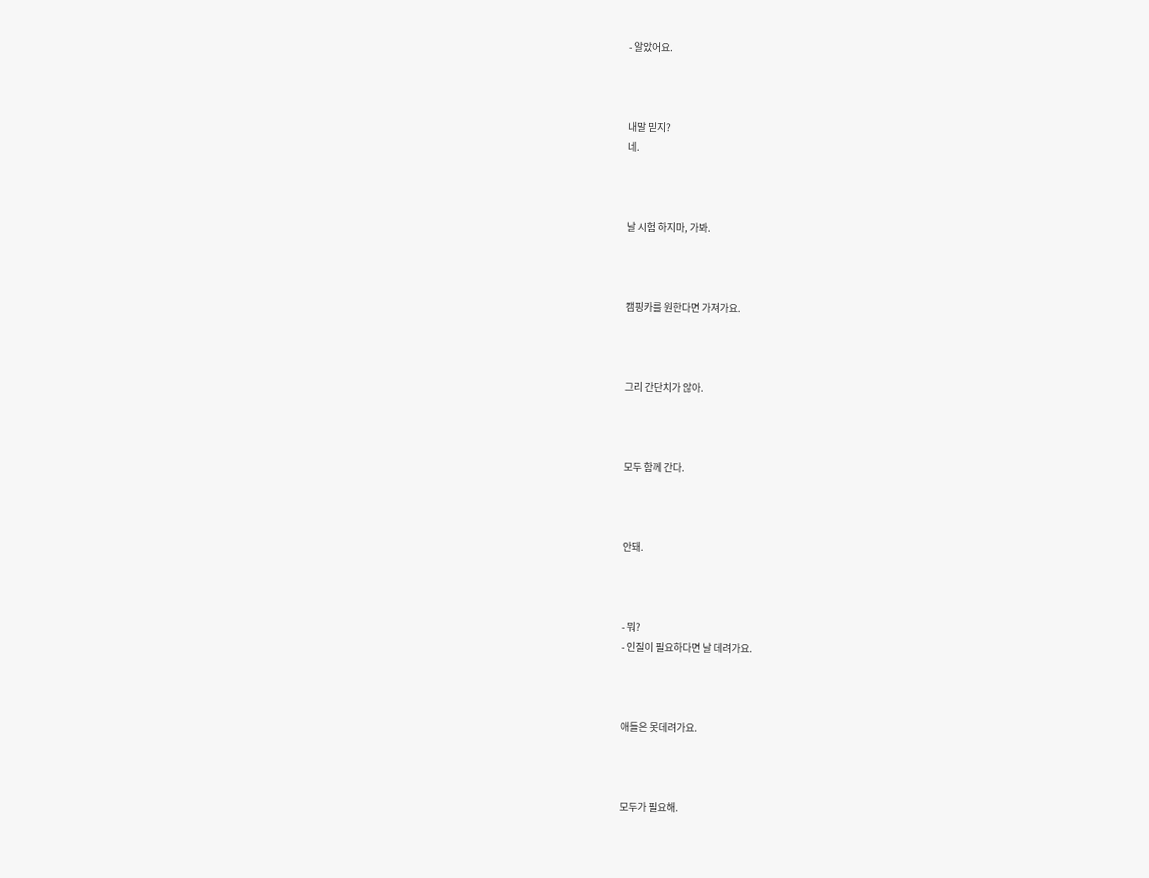- 알았어요.



내말 믿지?
네.



날 시험 하지마, 가봐.



캠핑카를 원한다면 가져가요.



그리 간단치가 않아.



모두 함께 간다.



안돼.



- 뭐?
- 인질이 필요하다면 날 데려가요.



애들은 못데려가요.



모두가 필요해.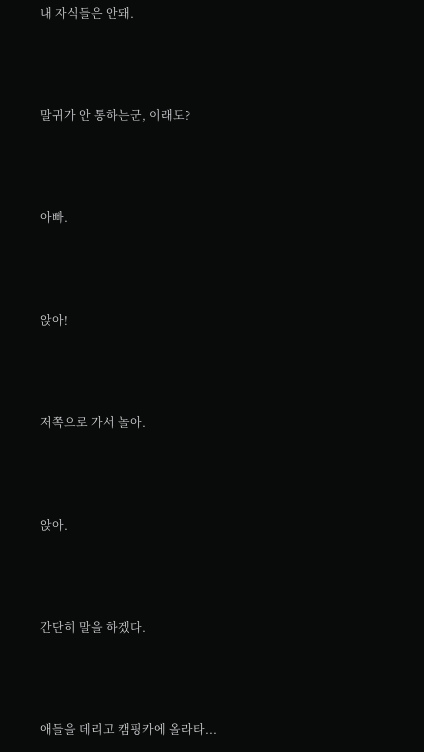내 자식들은 안돼.



말귀가 안 통하는군, 이래도?



아빠.



앉아!



저쪽으로 가서 놀아.



앉아.



간단히 말을 하겠다.



애들을 데리고 캠핑카에 올라타...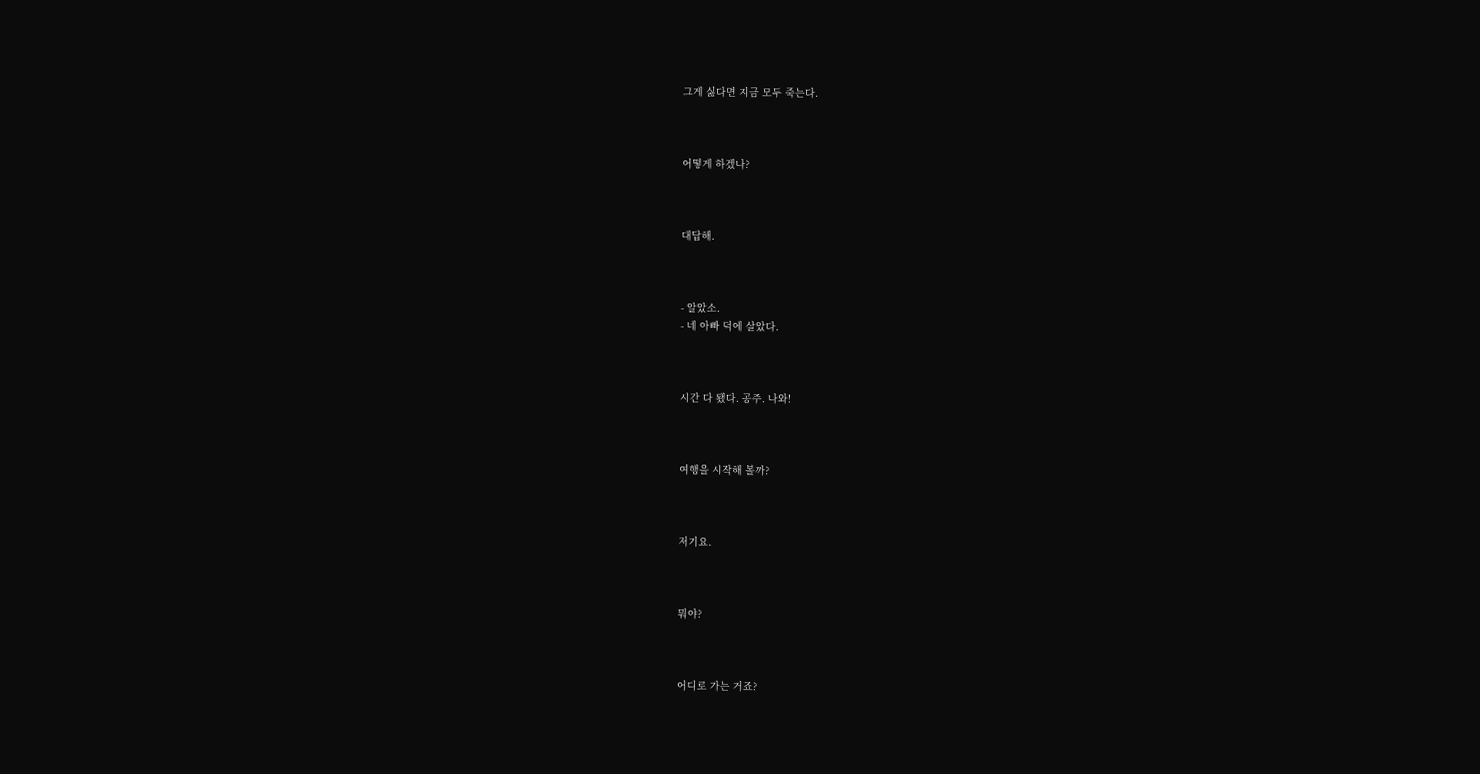그게 싫다면 지금 모두 죽는다.



어떻게 하겠나?



대답해.



- 알았소.
- 네 아빠 덕에 살았다.



시간 다 됐다. 공주. 나와!



여행을 시작해 볼까?



저기요.



뭐야?



어디로 가는 거죠?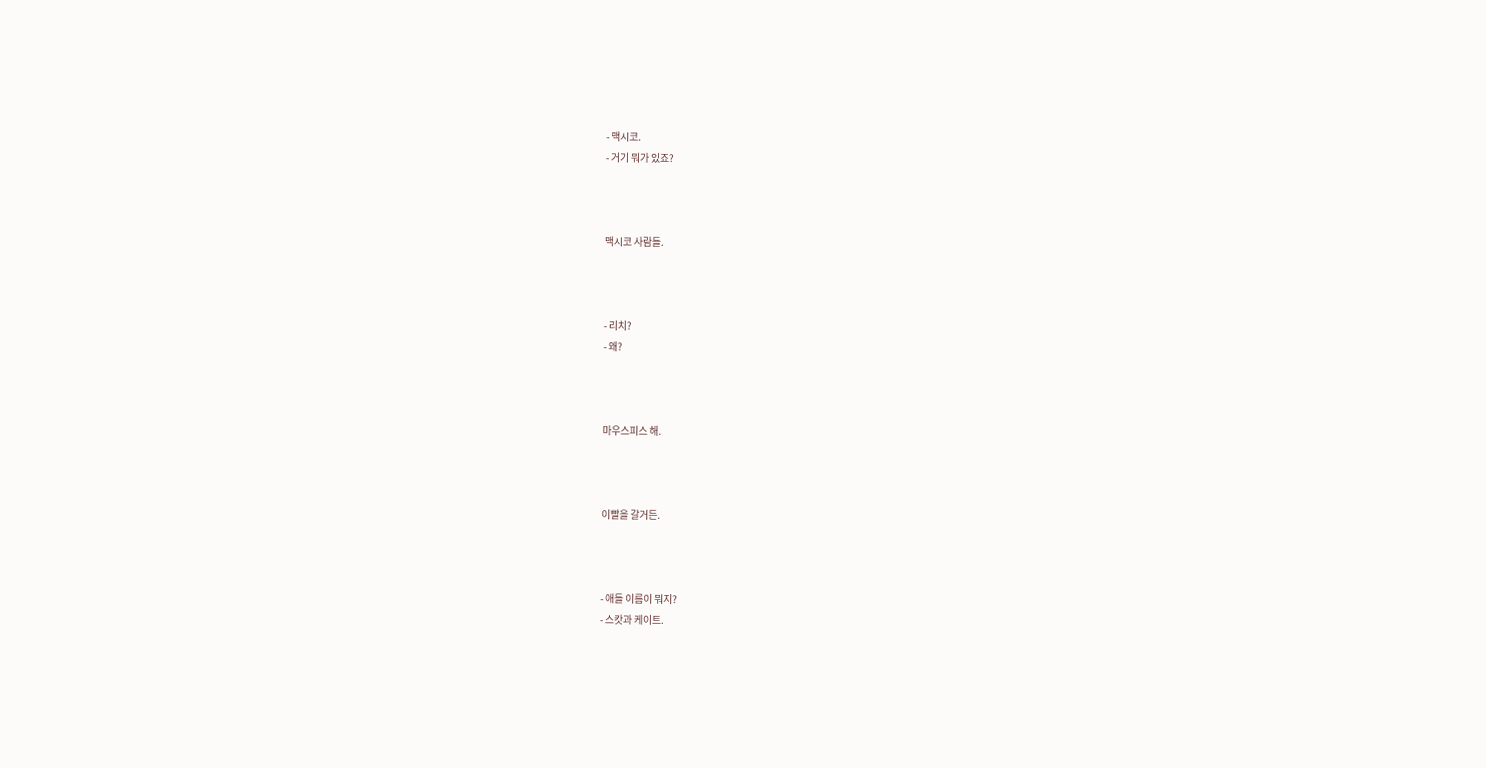- 맥시코.
- 거기 뭐가 있죠?



맥시코 사람들.



- 리치?
- 왜?



마우스피스 해.



이빨을 갈거든.



- 애들 이름이 뭐지?
- 스캇과 케이트.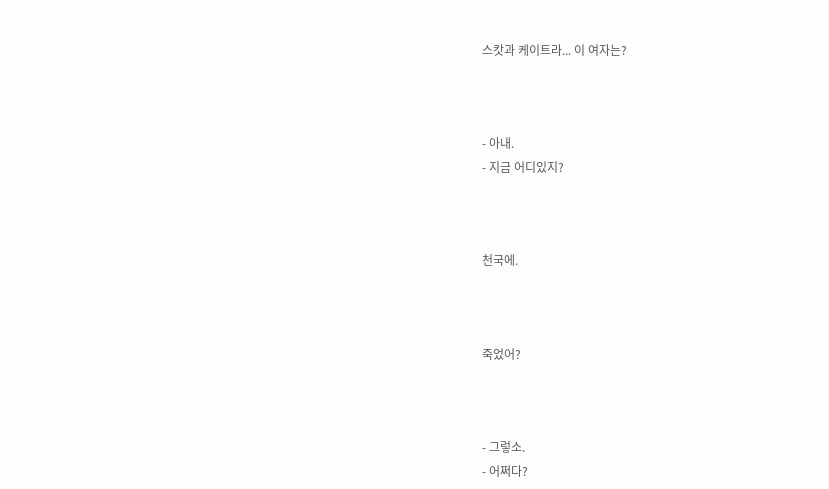스캇과 케이트라... 이 여자는?



- 아내.
- 지금 어디있지?



천국에.



죽었어?



- 그렇소.
- 어쩌다?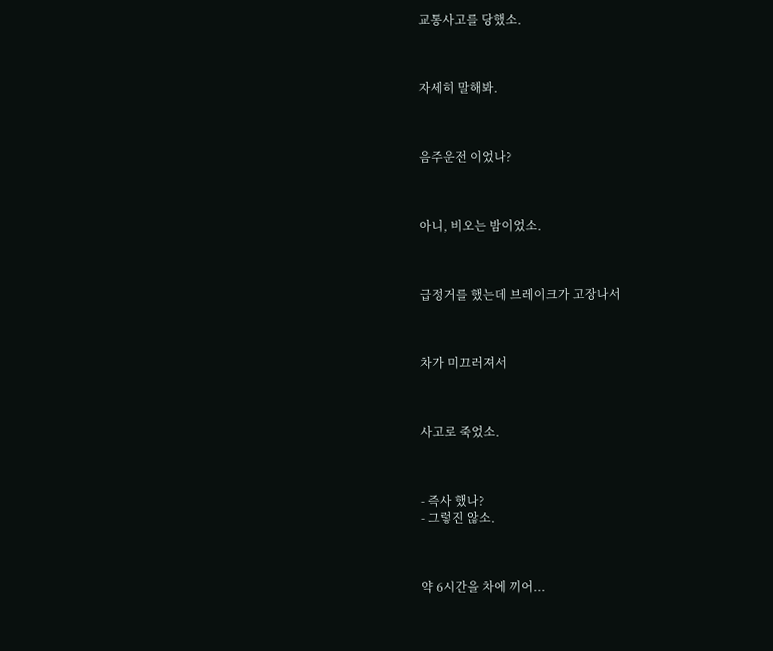교통사고를 당했소.



자세히 말해봐.



음주운전 이었나?



아니, 비오는 밤이었소.



급정거를 했는데 브레이크가 고장나서



차가 미끄러져서



사고로 죽었소.



- 즉사 했나?
- 그렇진 않소.



약 6시간을 차에 끼어...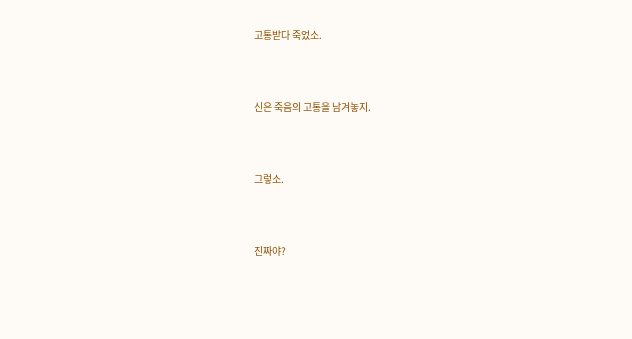고통받다 죽었소.



신은 죽음의 고통을 남겨놓지.



그렇소.



진짜야?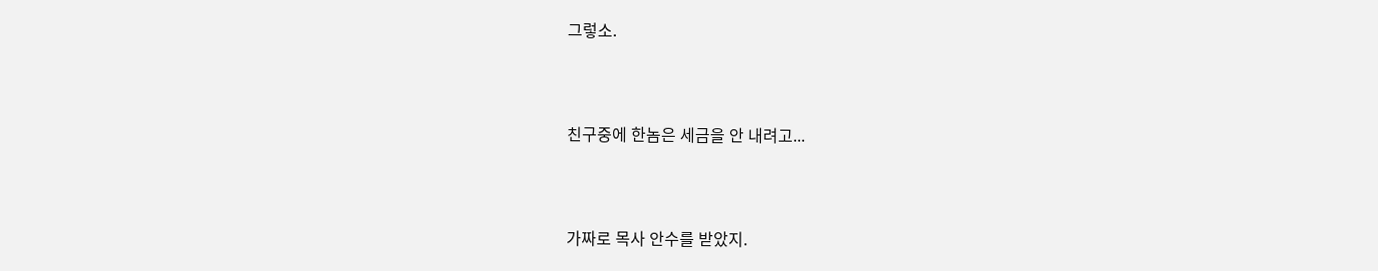그렇소.



친구중에 한놈은 세금을 안 내려고...



가짜로 목사 안수를 받았지.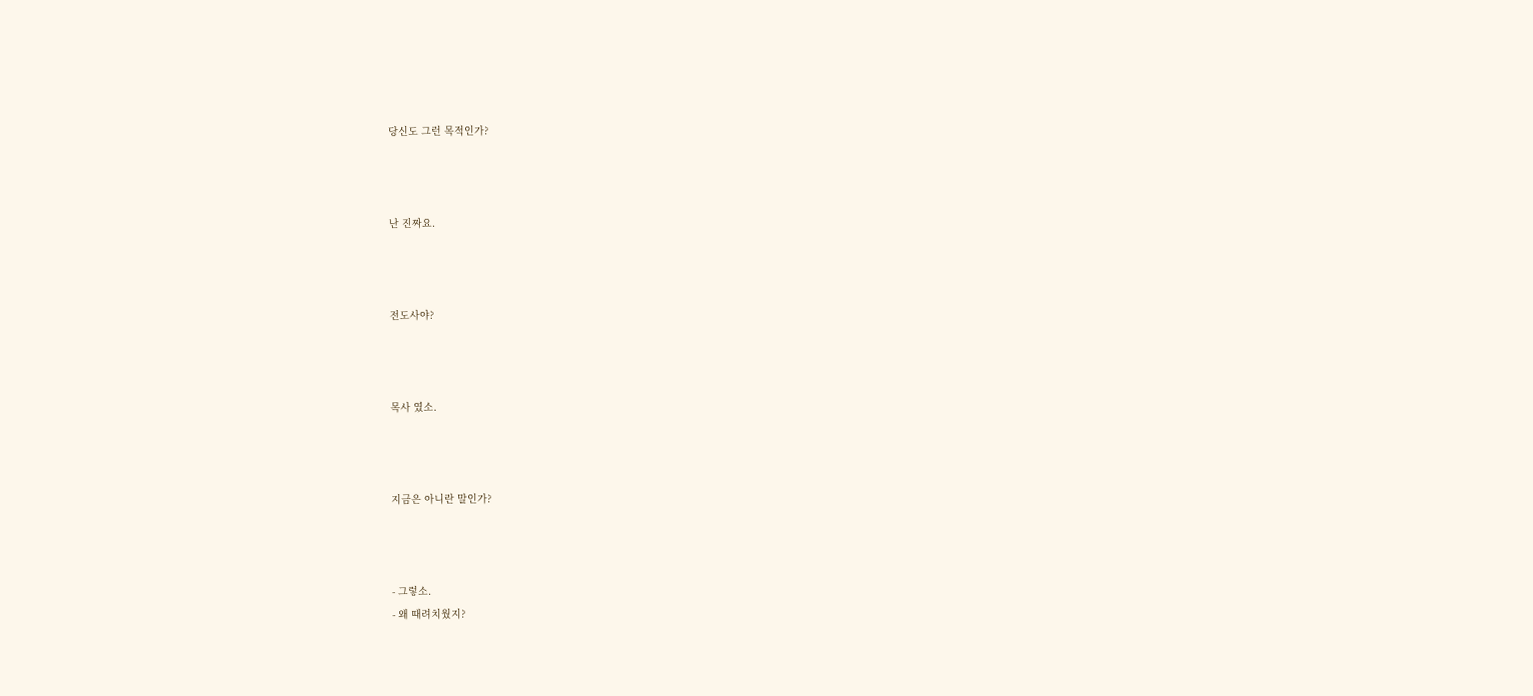당신도 그런 목적인가?



난 진짜요.



전도사야?



목사 였소.



지금은 아니란 말인가?



- 그렇소.
- 왜 때려치웠지?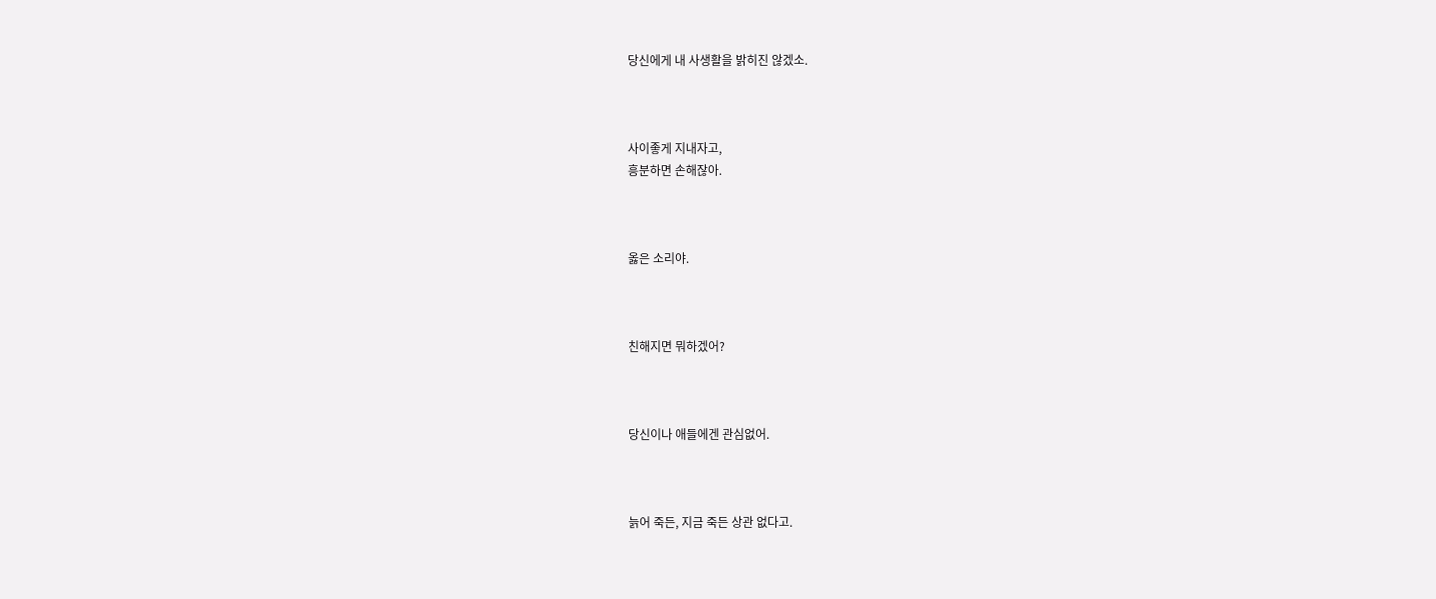당신에게 내 사생활을 밝히진 않겠소.



사이좋게 지내자고,
흥분하면 손해잖아.



옳은 소리야.



친해지면 뭐하겠어?



당신이나 애들에겐 관심없어.



늙어 죽든, 지금 죽든 상관 없다고.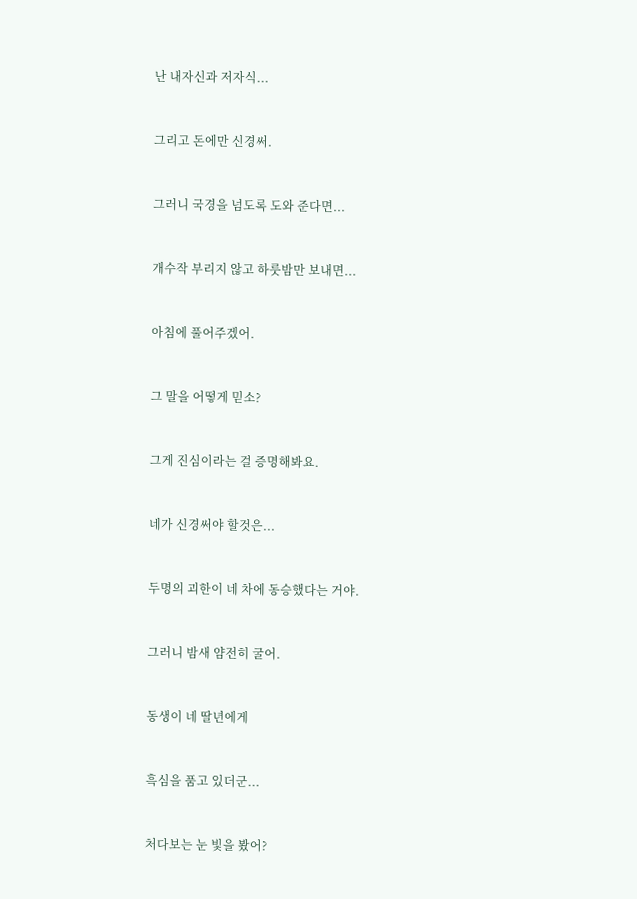난 내자신과 저자식...



그리고 돈에만 신경써.



그러니 국경을 넘도록 도와 준다면...



개수작 부리지 않고 하룻밤만 보내면...



아침에 풀어주겠어.



그 말을 어떻게 믿소?



그게 진심이라는 걸 증명해봐요.



네가 신경써야 할것은...



두명의 괴한이 네 차에 동승했다는 거야.



그러니 밤새 얌전히 굴어.



동생이 네 딸년에게



흑심을 품고 있더군...



처다보는 눈 빛을 봤어?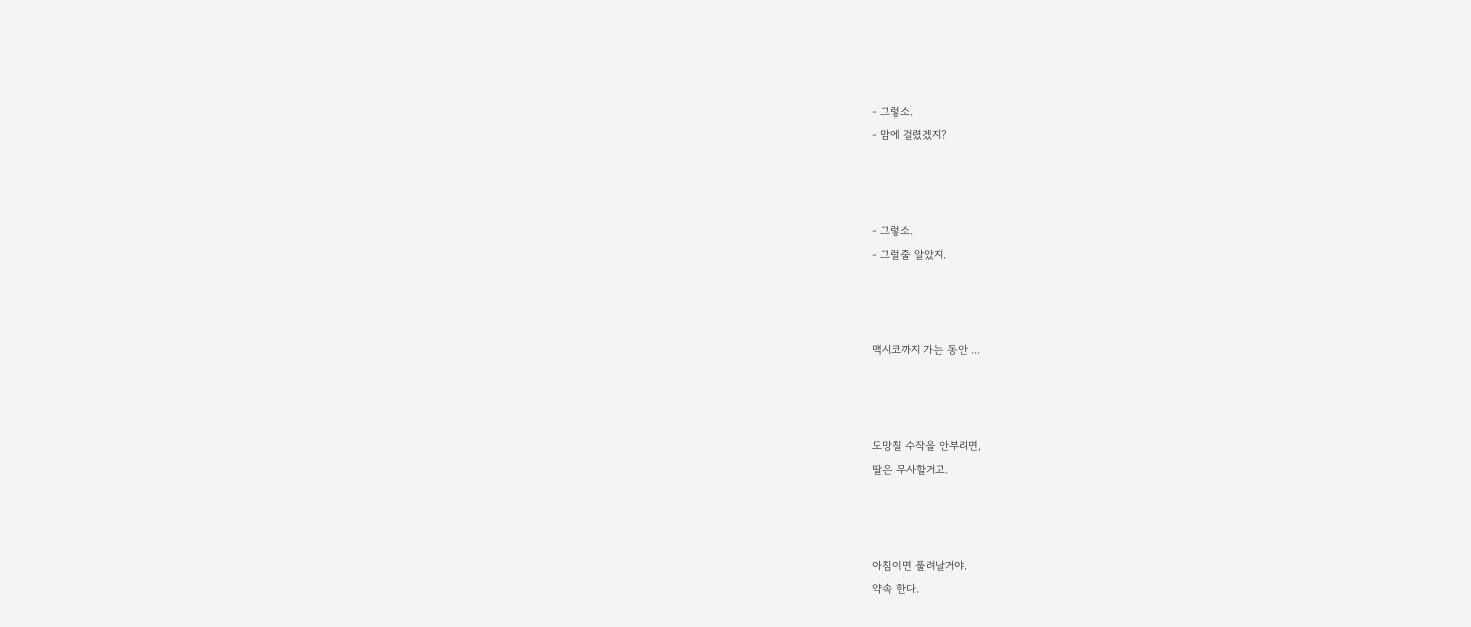- 그렇소.
- 맘에 걸렸겠지?



- 그렇소.
- 그럴줄 알았지.



맥시코까지 가는 동안 ...



도망칠 수작을 안부리면,
딸은 무사할거고.



아침이면 풀려날거야.
약속 한다.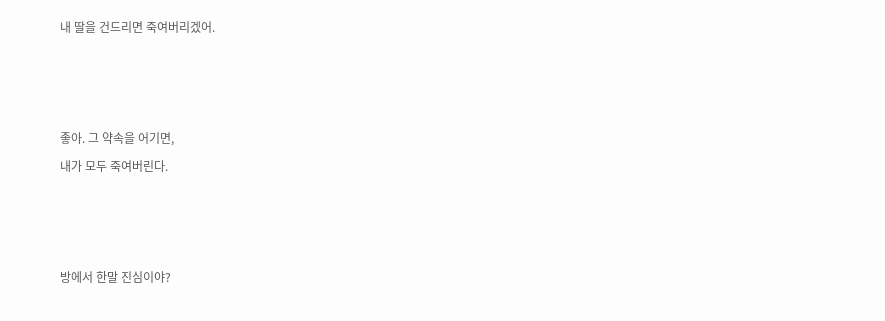내 딸을 건드리면 죽여버리겠어.



좋아. 그 약속을 어기면,
내가 모두 죽여버린다.



방에서 한말 진심이야?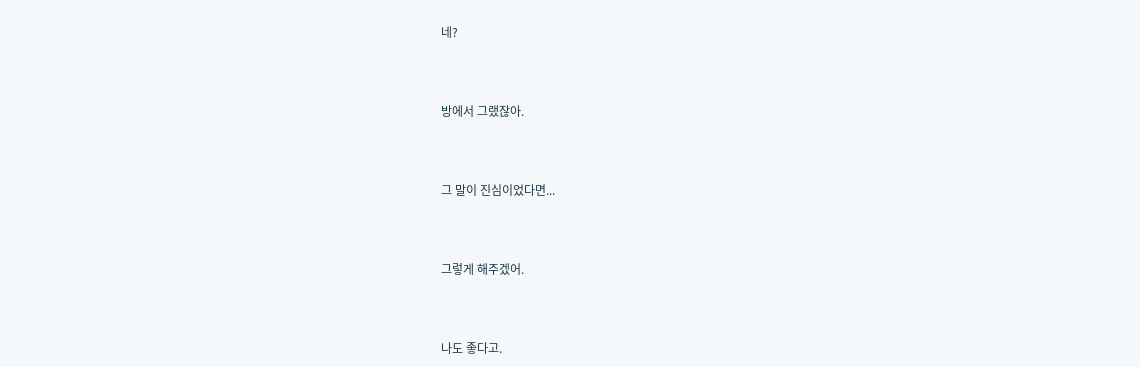네?



방에서 그랬잖아.



그 말이 진심이었다면...



그렇게 해주겠어.



나도 좋다고.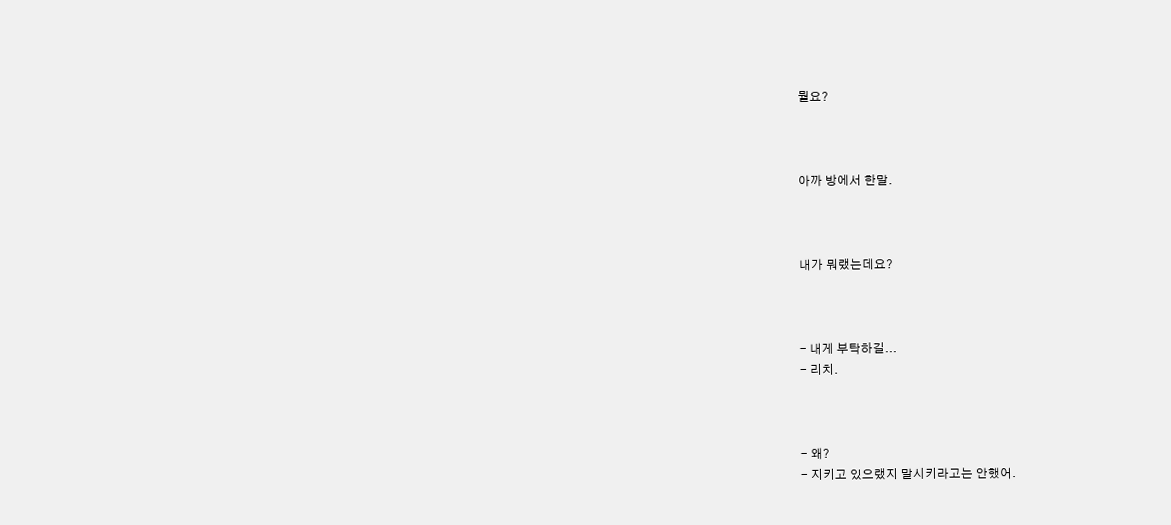뭘요?



아까 방에서 한말.



내가 뭐랬는데요?



- 내게 부탁하길...
- 리치.



- 왜?
- 지키고 있으랬지 말시키라고는 안했어.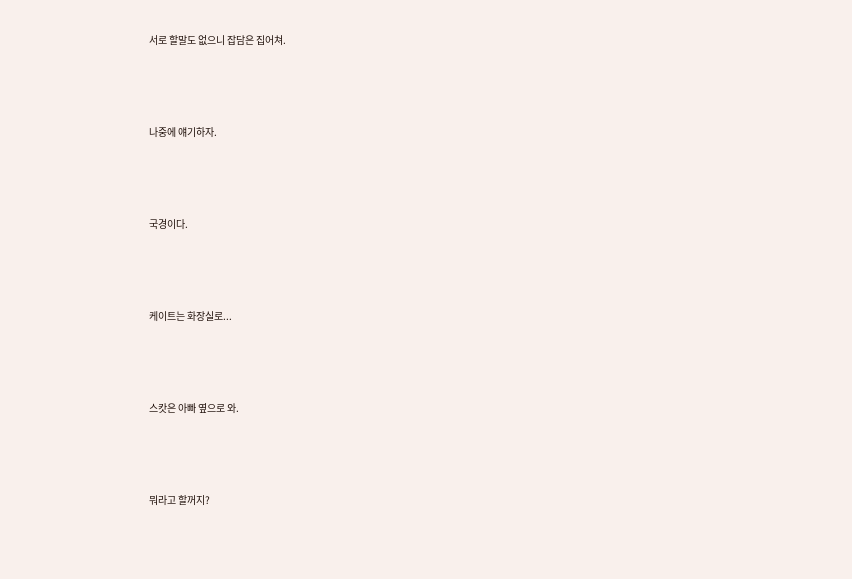서로 할말도 없으니 잡담은 집어쳐.



나중에 얘기하자.



국경이다.



케이트는 화장실로...



스캇은 아빠 옆으로 와.



뭐라고 할꺼지?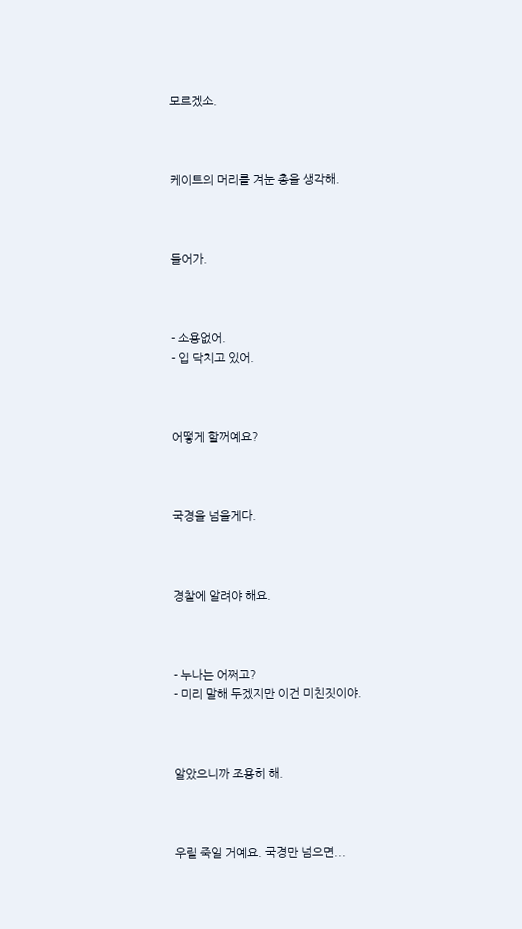모르겠소.



케이트의 머리를 겨눈 총을 생각해.



들어가.



- 소용없어.
- 입 닥치고 있어.



어떻게 할꺼예요?



국경을 넘을게다.



경찰에 알려야 해요.



- 누나는 어쩌고?
- 미리 말해 두겠지만 이건 미친짓이야.



알았으니까 조용히 해.



우릴 죽일 거예요. 국경만 넘으면...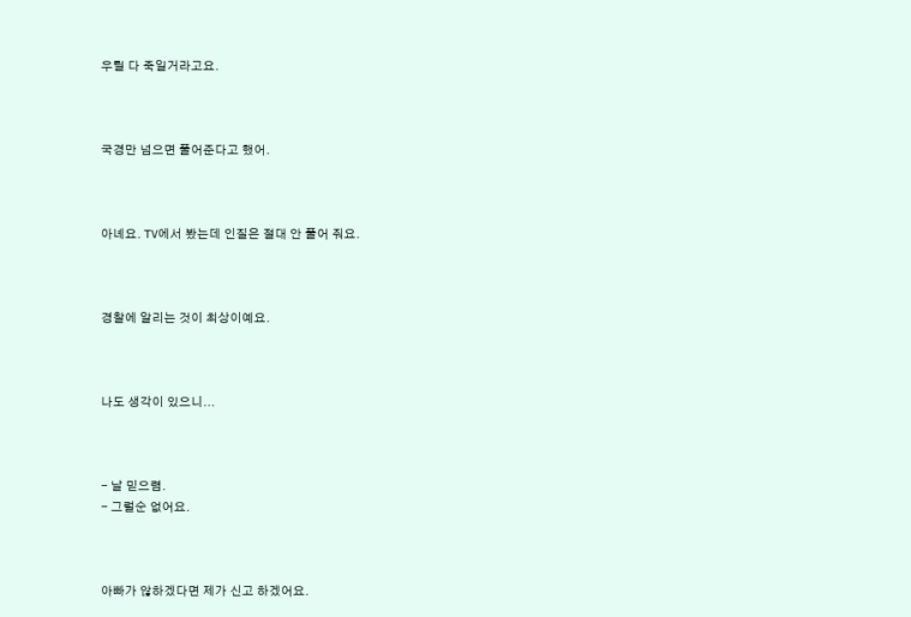우릴 다 죽일거라고요.



국경만 넘으면 풀어준다고 했어.



아녜요. TV에서 봤는데 인질은 절대 안 풀어 줘요.



경찰에 알리는 것이 최상이예요.



나도 생각이 있으니...



- 날 믿으렴.
- 그럴순 없어요.



아빠가 않하겠다면 제가 신고 하겠어요.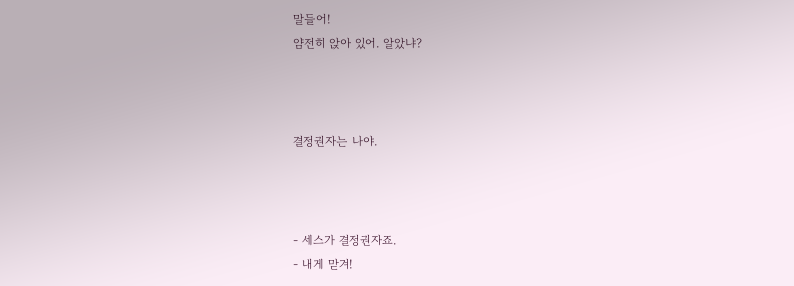말들어!
얌전히 앉아 있어. 알았냐?



결정권자는 나야.



- 세스가 결정권자죠.
- 내게 맏겨!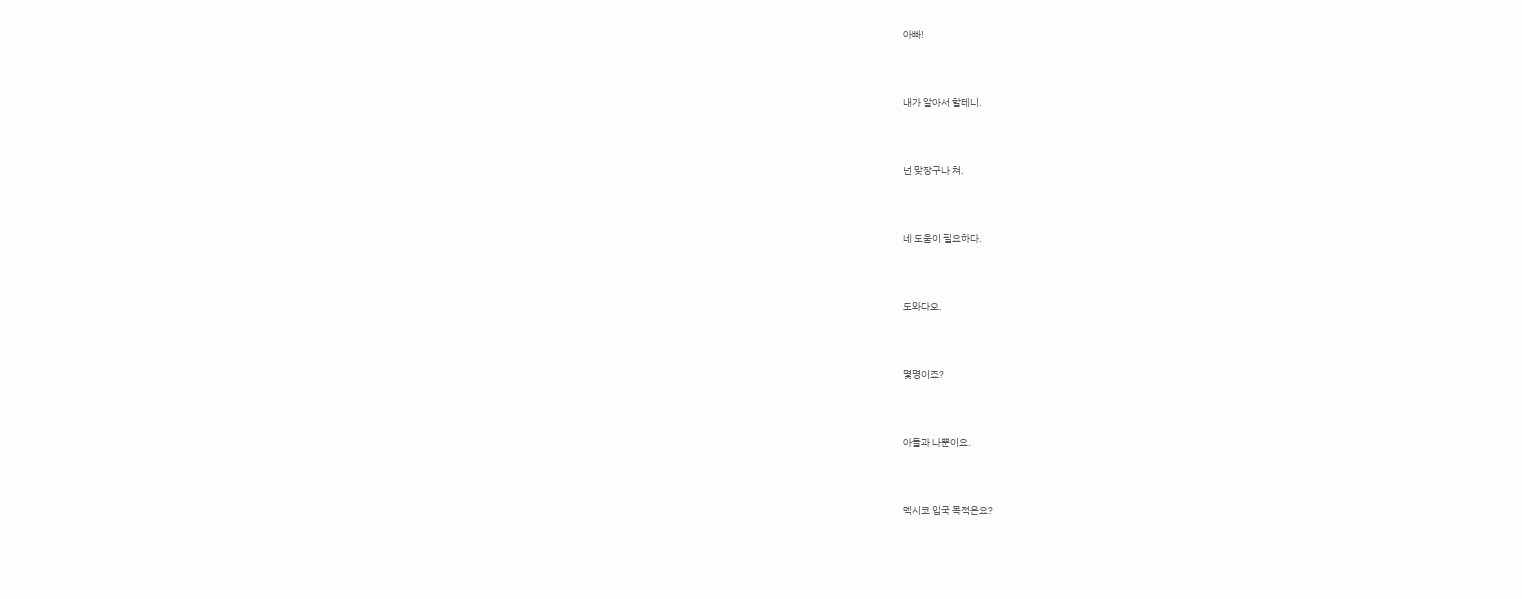아빠!



내가 알아서 할테니.



넌 맞장구나 쳐.



네 도움이 필요하다.



도와다오.



몇명이죠?



아들과 나뿐이요.



멕시코 입국 목적은요?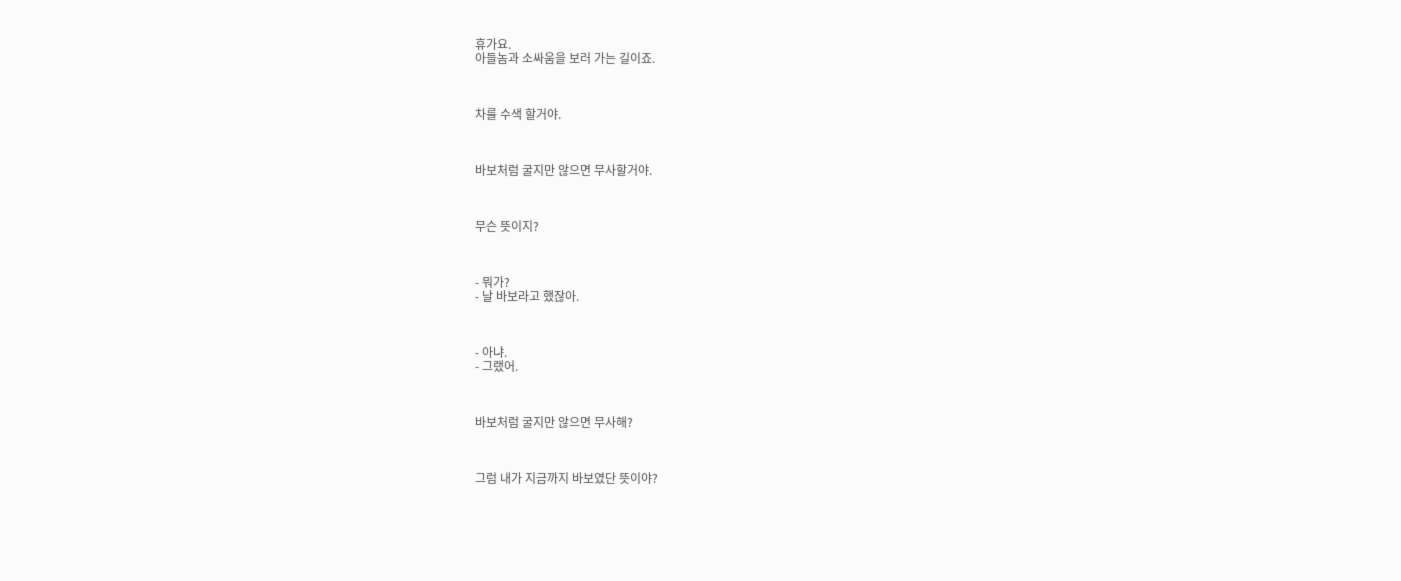휴가요.
아들놈과 소싸움을 보러 가는 길이죠.



차를 수색 할거야.



바보처럼 굴지만 않으면 무사할거야.



무슨 뜻이지?



- 뭐가?
- 날 바보라고 했잖아.



- 아냐.
- 그랬어.



바보처럼 굴지만 않으면 무사해?



그럼 내가 지금까지 바보였단 뜻이야?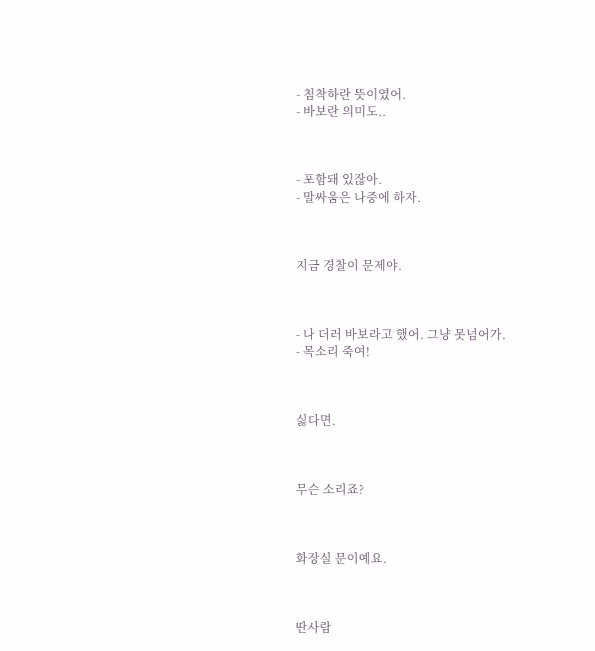- 침착하란 뜻이였어.
- 바보란 의미도..



- 포함돼 있잖아.
- 말싸움은 나중에 하자.



지금 경찰이 문제야.



- 나 더러 바보라고 했어. 그냥 못넘어가.
- 목소리 죽여!



싫다면.



무슨 소리죠?



화장실 문이예요.



딴사람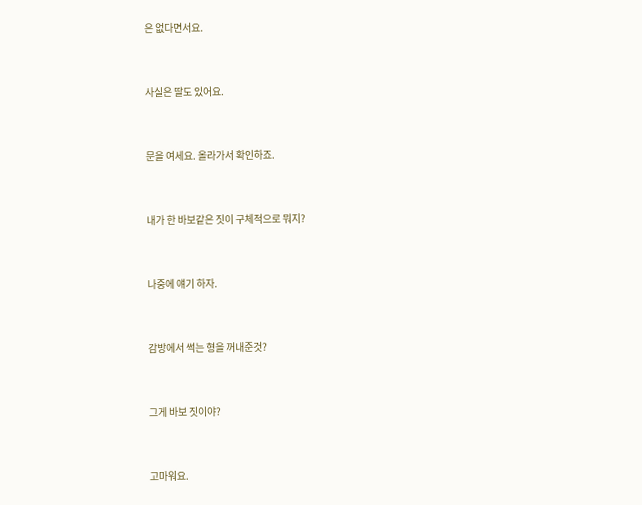은 없다면서요.



사실은 딸도 있어요.



문을 여세요. 올라가서 확인하죠.



내가 한 바보같은 짓이 구체적으로 뭐지?



나중에 얘기 하자.



감방에서 썩는 형을 꺼내준것?



그게 바보 짓이야?



고마워요.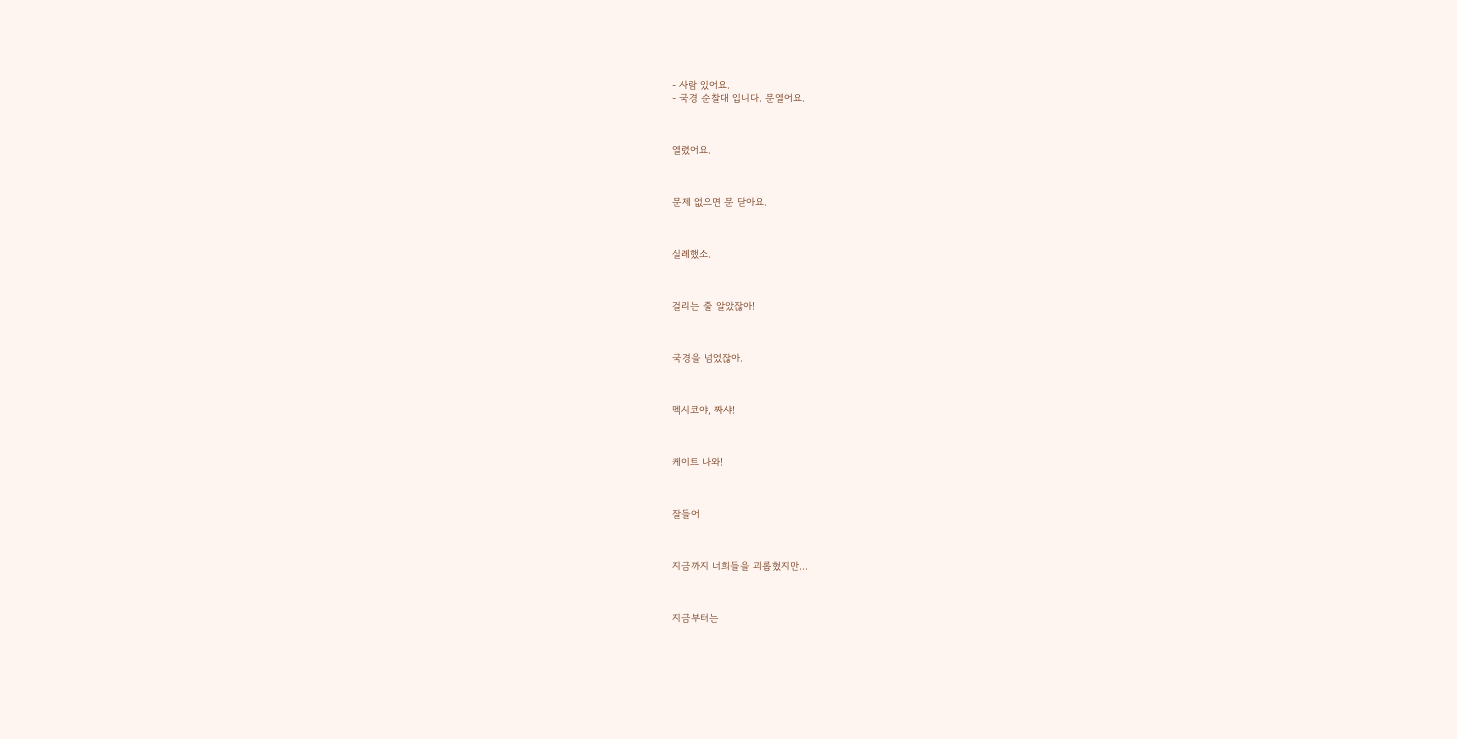- 사람 있어요.
- 국경 순찰대 입니다. 문열어요.



열렸어요.



문제 없으면 문 닫아요.



실례했소.



걸리는 줄 알았잖아!



국경을 넘었잖아.



멕시코야, 짜샤!



케이트 나와!



잘들어



지금까지 너희들을 괴롭혔지만...



지금부터는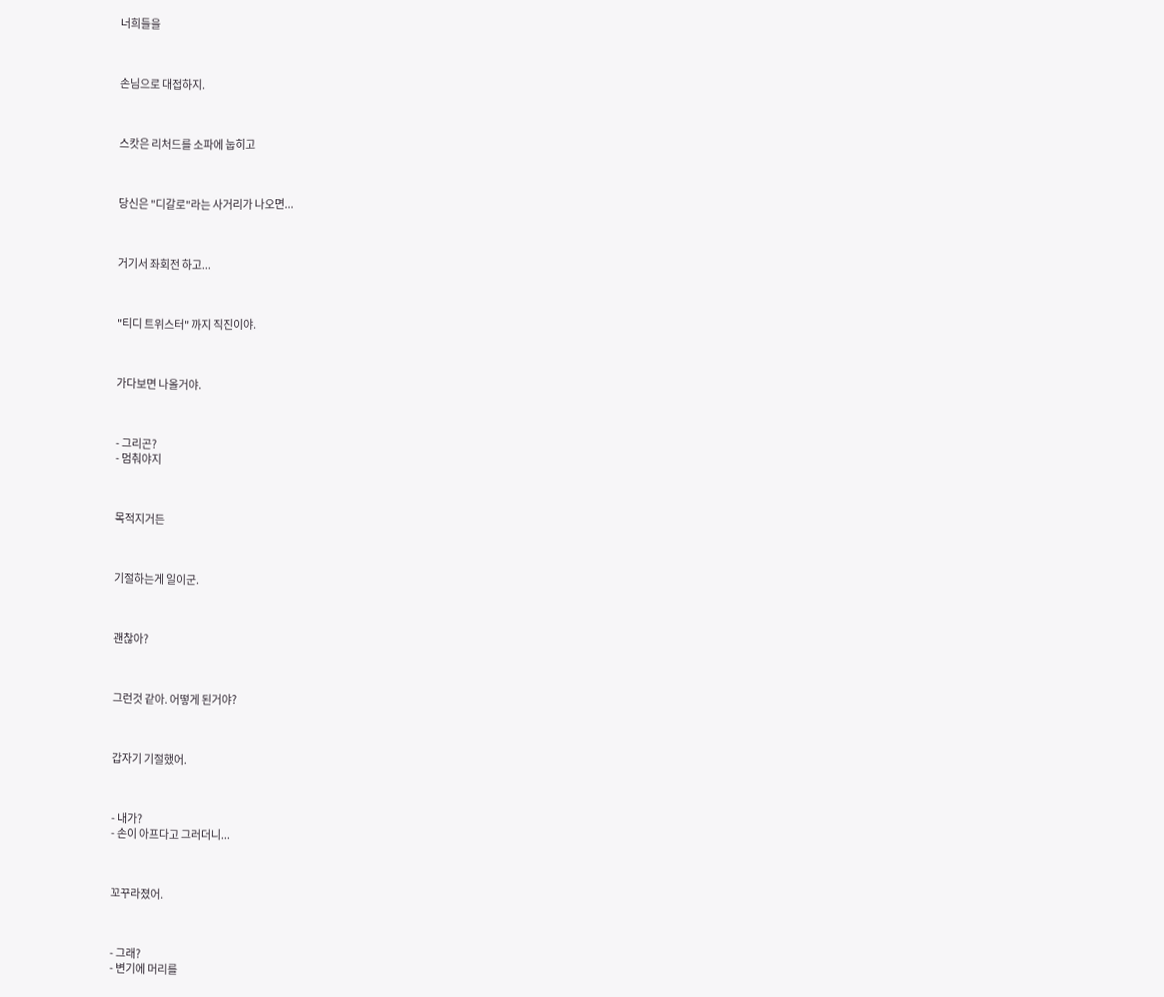너희들을



손님으로 대접하지.



스캇은 리처드를 소파에 눕히고



당신은 "디갈로"라는 사거리가 나오면...



거기서 좌회전 하고...



"티디 트위스터" 까지 직진이야.



가다보면 나올거야.



- 그리곤?
- 멈춰야지



목적지거든



기절하는게 일이군.



괜찮아?



그런것 같아. 어떻게 된거야?



갑자기 기절했어.



- 내가?
- 손이 아프다고 그러더니...



꼬꾸라졌어.



- 그래?
- 변기에 머리를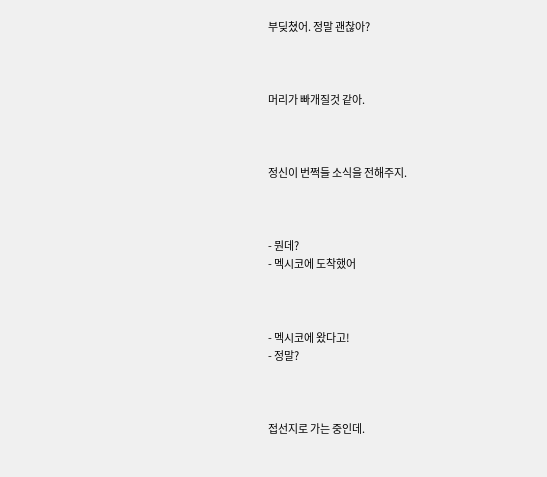부딪쳤어. 정말 괜찮아?



머리가 빠개질것 같아.



정신이 번쩍들 소식을 전해주지.



- 뭔데?
- 멕시코에 도착했어



- 멕시코에 왔다고!
- 정말?



접선지로 가는 중인데.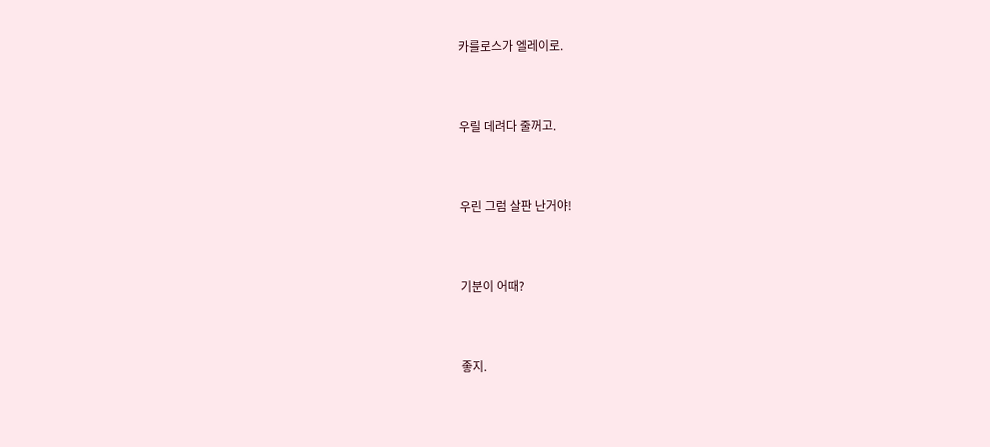카를로스가 엘레이로.



우릴 데려다 줄꺼고.



우린 그럼 살판 난거야!



기분이 어때?



좋지.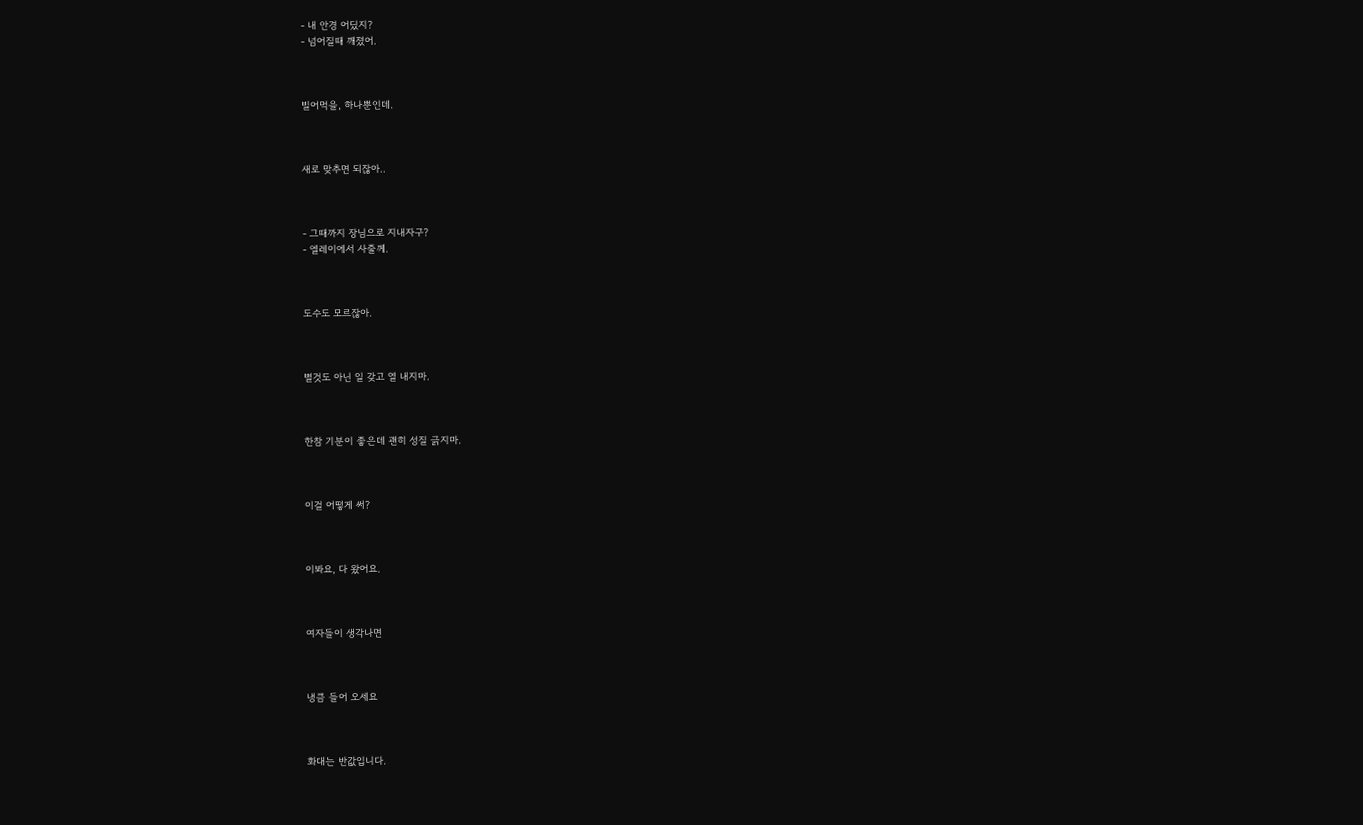- 내 안경 어딨지?
- 넘어질때 깨졌어.



빌어먹을, 하나뿐인데.



새로 맞추면 되잖아..



- 그때까지 장님으로 지내자구?
- 엘레이에서 사줄께.



도수도 모르잖아.



별것도 아닌 일 갖고 열 내지마.



한참 기분이 좋은데 괜히 성질 긁지마.



이걸 어떻게 써?



이봐요, 다 왔어요.



여자들이 생각나면



냉큼 들어 오세요



화대는 반값입니다.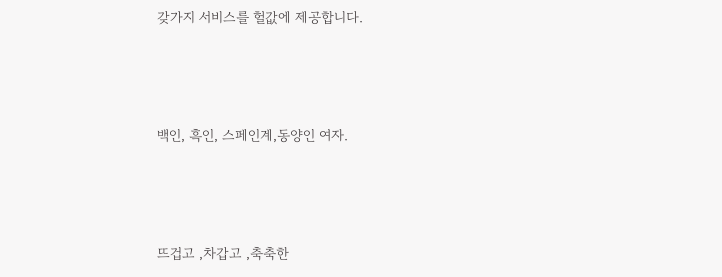갖가지 서비스를 헐값에 제공합니다.



백인, 흑인, 스페인계,동양인 여자.



뜨겁고 ,차갑고 ,축축한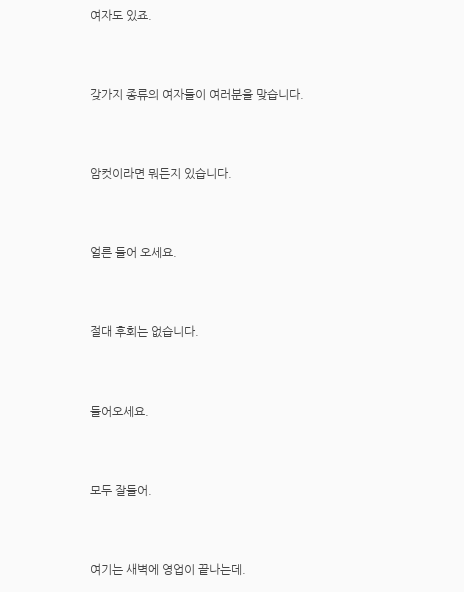여자도 있죠.



갖가지 종류의 여자들이 여러분을 맞습니다.



암컷이라면 뭐든지 있습니다.



얼른 들어 오세요.



절대 후회는 없습니다.



들어오세요.



모두 잘들어.



여기는 새벽에 영업이 끝나는데.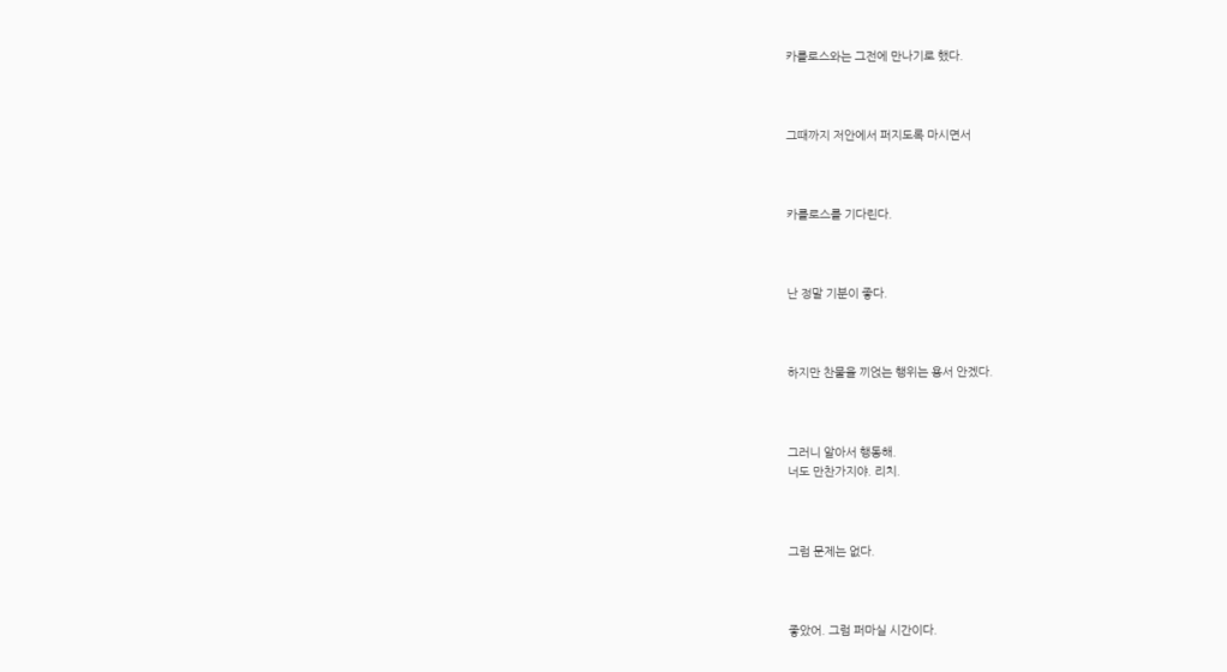카를로스와는 그전에 만나기로 했다.



그때까지 저안에서 퍼지도록 마시면서



카를로스를 기다린다.



난 정말 기분이 좋다.



하지만 찬물을 끼얹는 행위는 용서 안겠다.



그러니 알아서 행동해.
너도 만찬가지야. 리치.



그럼 문제는 없다.



좋았어. 그럼 퍼마실 시간이다.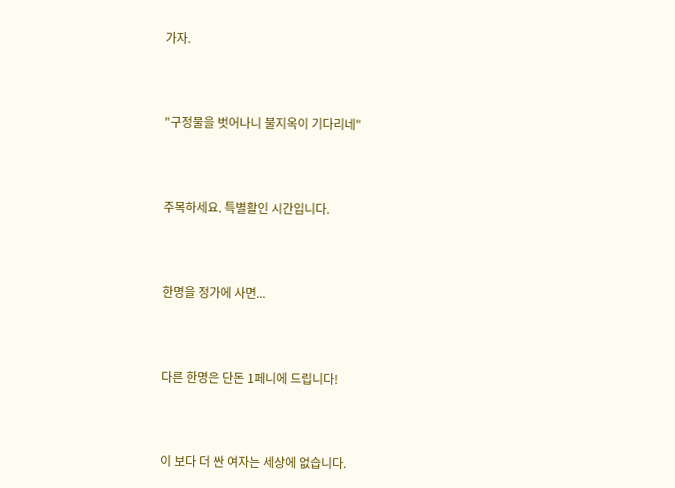가자.



"구정물을 벗어나니 불지옥이 기다리네"



주목하세요. 특별활인 시간입니다.



한명을 정가에 사면...



다른 한명은 단돈 1페니에 드립니다!



이 보다 더 싼 여자는 세상에 없습니다.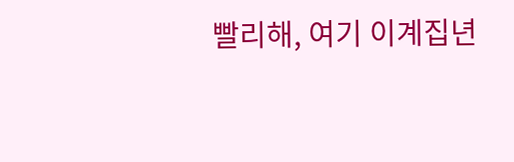빨리해, 여기 이계집년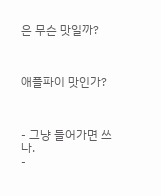은 무슨 맛일까?



애플파이 맛인가?



- 그냥 들어가면 쓰나.
-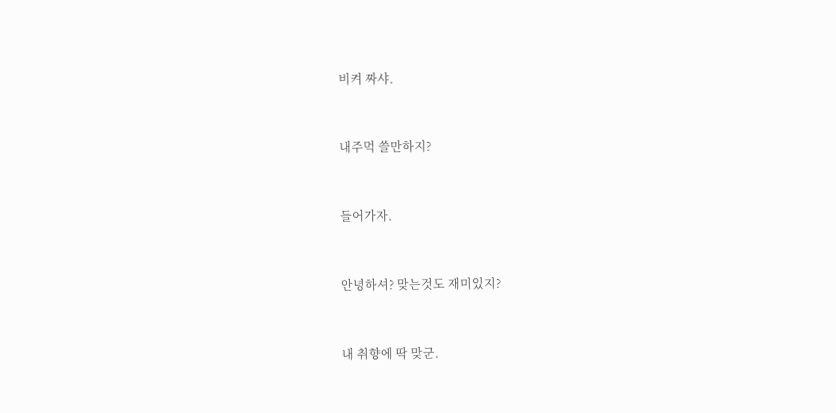비켜 짜샤.



내주먹 쓸만하지?



들어가자.



안녕하셔? 맞는것도 재미있지?



내 취향에 딱 맞군.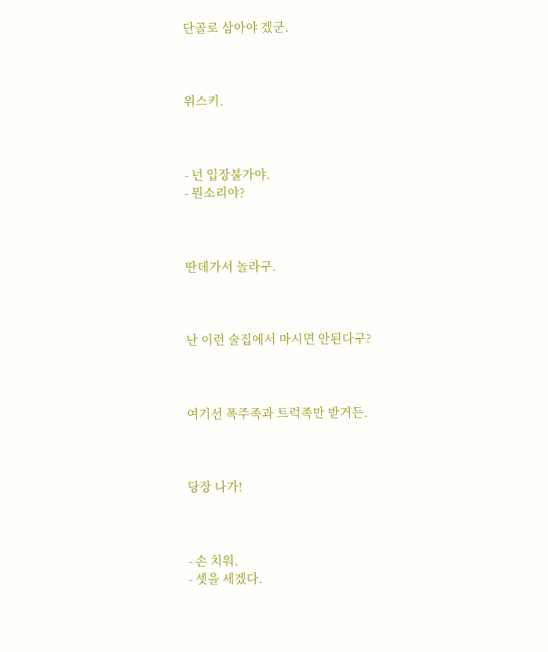단골로 삼아야 겠군.



위스키.



- 넌 입장불가야.
- 뭔소리야?



딴데가서 놀라구.



난 이런 술집에서 마시면 안된다구?



여기선 폭주족과 트럭족만 받거든.



당장 나가!



- 손 치워.
- 셋을 세겠다.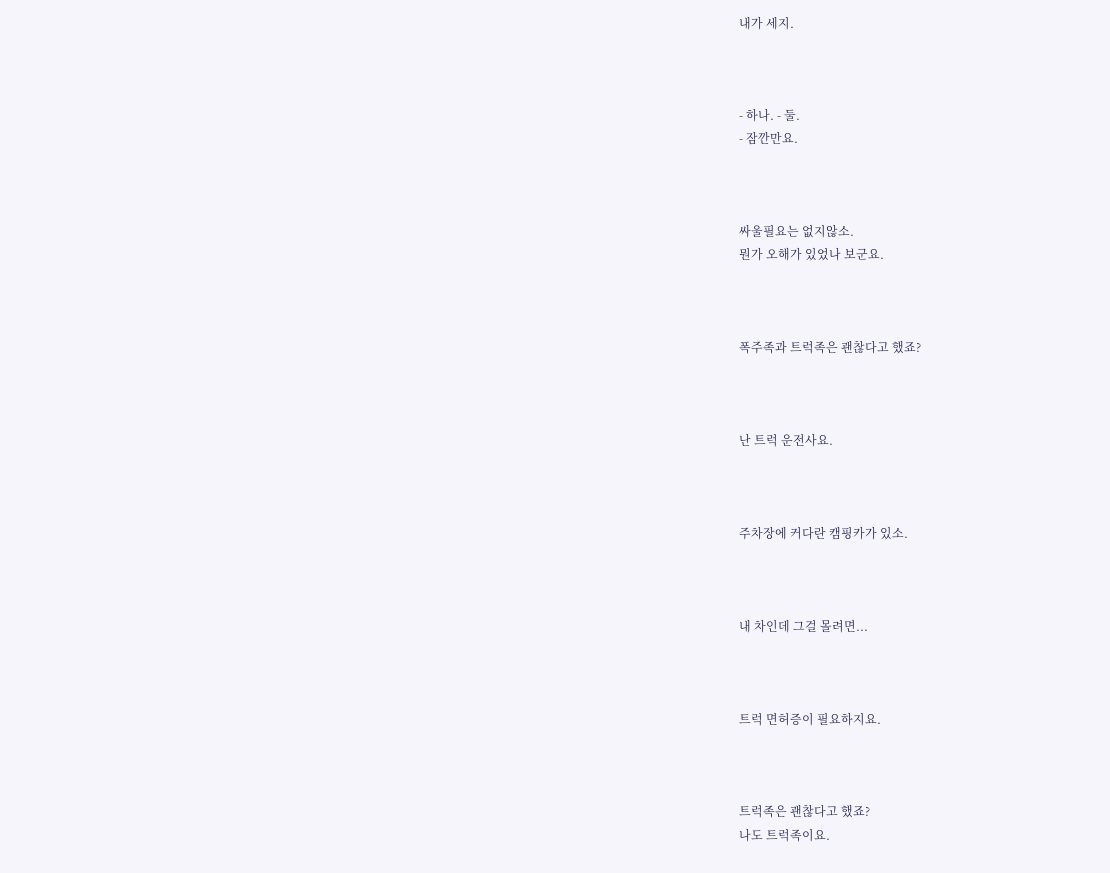내가 세지.



- 하나. - 둘.
- 잠깐만요.



싸울필요는 없지않소.
뭔가 오해가 있었나 보군요.



폭주족과 트럭족은 괜찮다고 했죠?



난 트럭 운전사요.



주차장에 커다란 캠핑카가 있소.



내 차인데 그걸 몰려면...



트럭 면허증이 필요하지요.



트럭족은 괜찮다고 했죠?
나도 트럭족이요.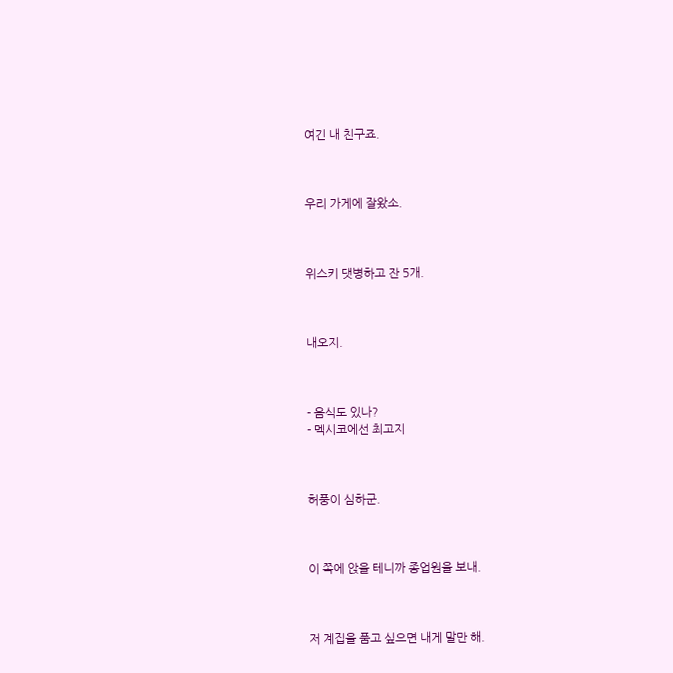여긴 내 친구죠.



우리 가게에 잘왔소.



위스키 댓병하고 잔 5개.



내오지.



- 음식도 있나?
- 멕시코에선 최고지



허풍이 심하군.



이 쪽에 앉을 테니까 종업원을 보내.



저 계집을 품고 싶으면 내게 말만 해.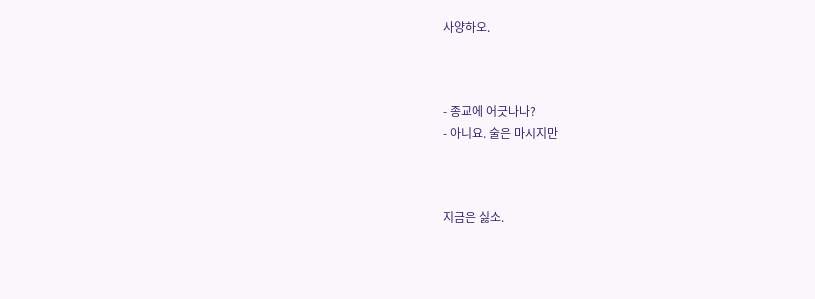사양하오.



- 종교에 어긋나나?
- 아니요. 술은 마시지만



지금은 싫소.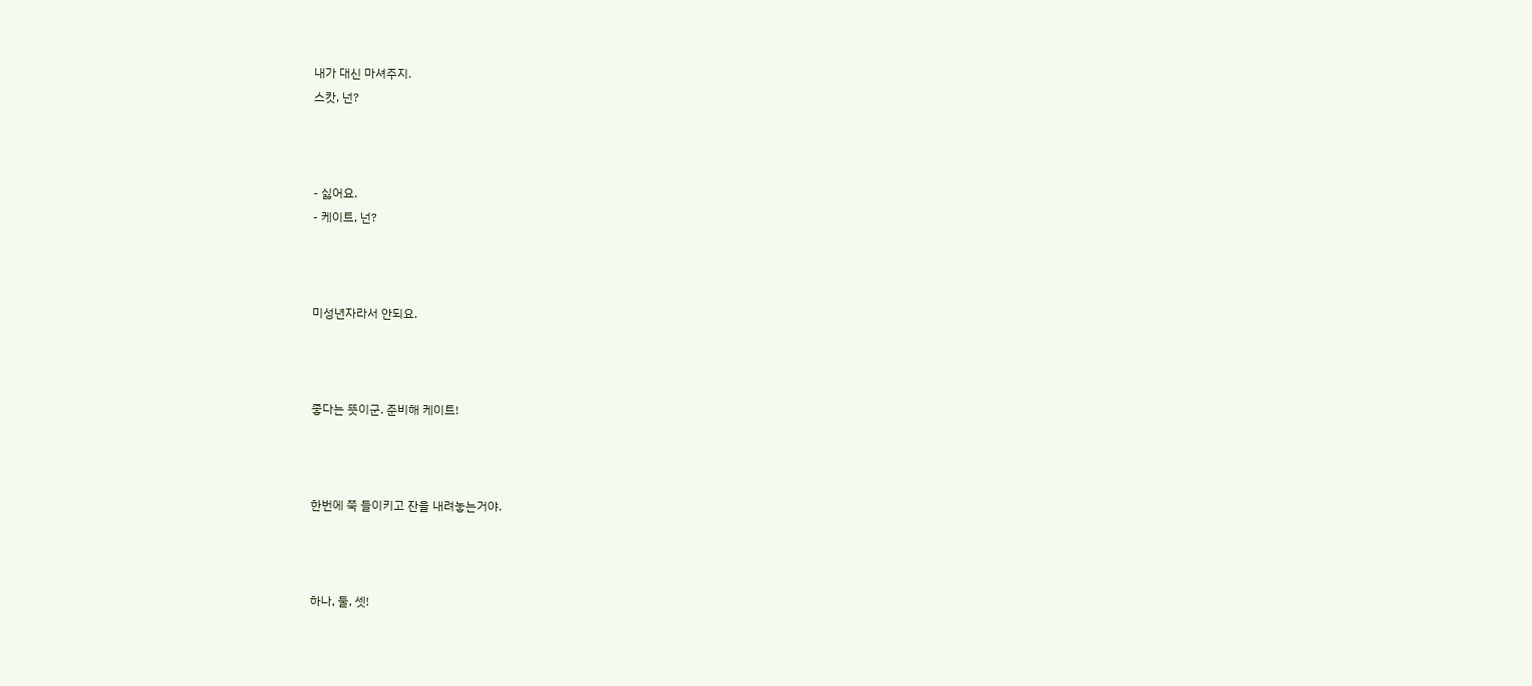내가 대신 마셔주지.
스캇, 넌?



- 싫어요.
- 케이트, 넌?



미성년자라서 안되요.



좋다는 뜻이군. 준비해 케이트!



한번에 쭉 들이키고 잔을 내려놓는거야.



하나, 둘, 셋!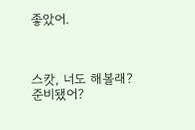좋았어.



스캇, 너도 해볼래?
준비됐어?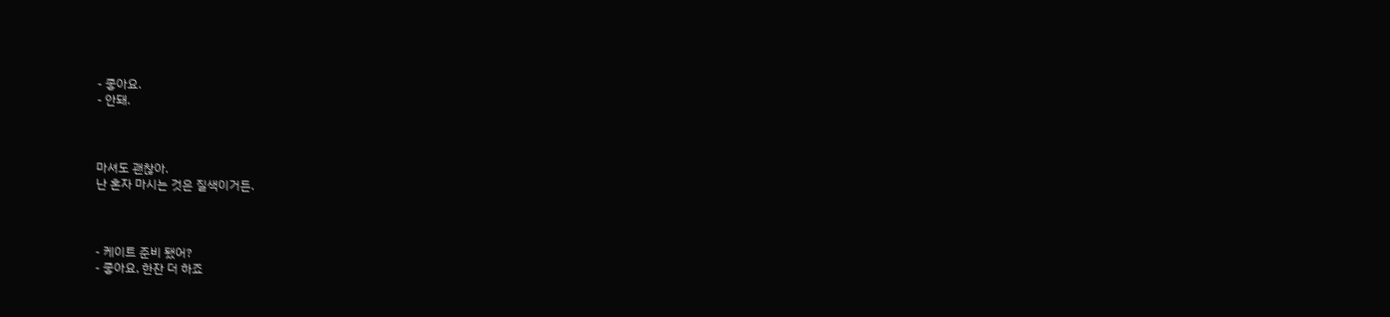- 좋아요.
- 안돼.



마셔도 괜찮아.
난 혼자 마시는 것은 질색이거든.



- 케이트 준비 됐어?
- 좋아요, 한잔 더 하죠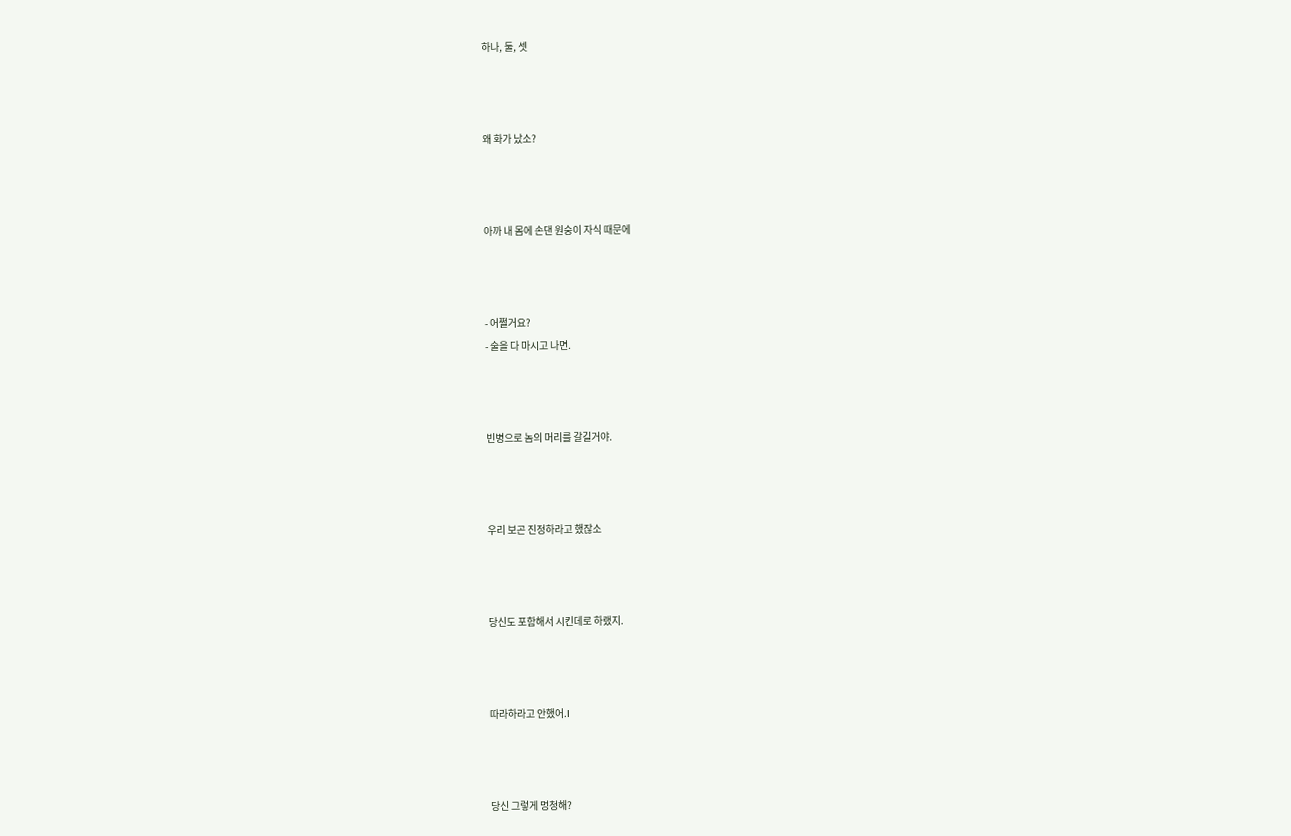하나, 둘, 셋



왜 화가 났소?



아까 내 몸에 손댄 원숭이 자식 때문에



- 어쩔거요?
- 술을 다 마시고 나면.



빈병으로 놈의 머리를 갈길거야.



우리 보곤 진정하라고 했잖소



당신도 포함해서 시킨데로 하랬지.



따라하라고 안했어.I



당신 그렇게 멍청해?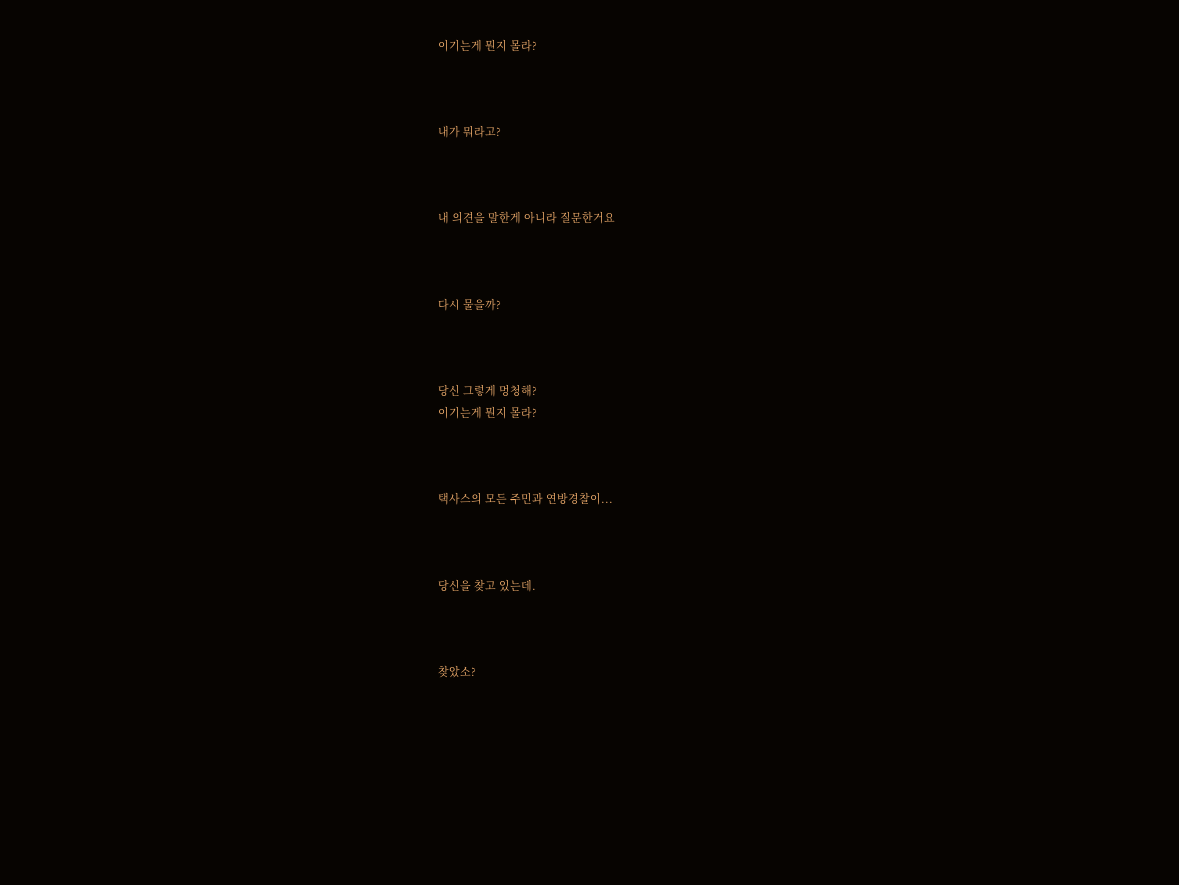이기는게 뭔지 몰라?



내가 뭐라고?



내 의견을 말한게 아니라 질문한거요



다시 물을까?



당신 그렇게 멍청해?
이기는게 뭔지 몰라?



택사스의 모든 주민과 연방경찰이...



당신을 찾고 있는데.



찾았소?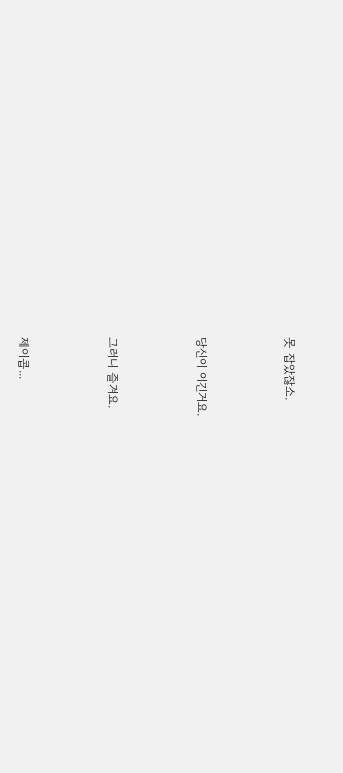못 잡았잖소.



당신이 이긴거요.



그러니 즐겨요.



제이콥...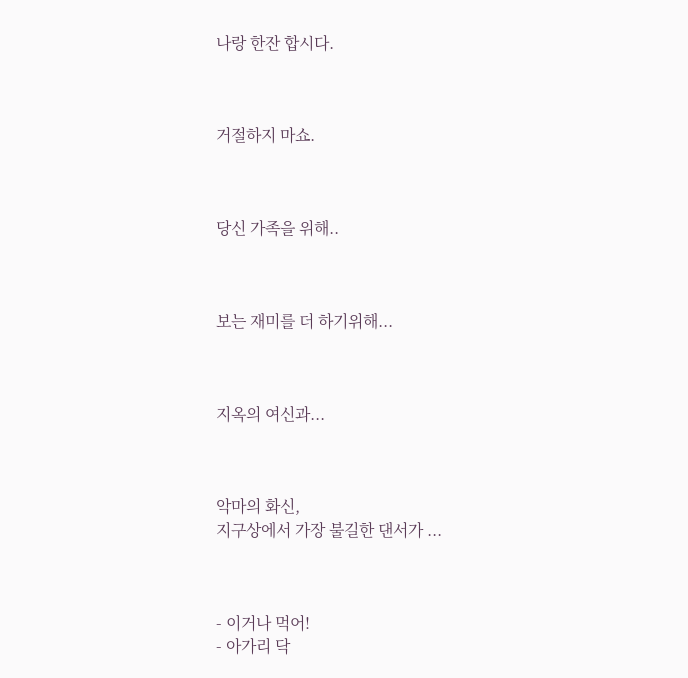나랑 한잔 합시다.



거절하지 마쇼.



당신 가족을 위해..



보는 재미를 더 하기위해...



지옥의 여신과...



악마의 화신,
지구상에서 가장 불길한 댄서가 ...



- 이거나 먹어!
- 아가리 닥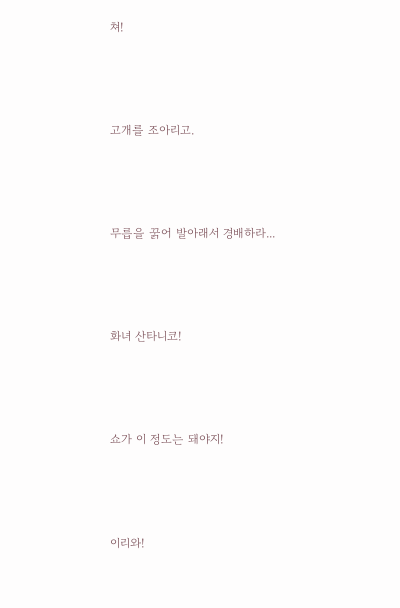쳐!



고개를 조아리고.



무릅을 꿁어 발아래서 경배하라...



화녀 산타니코!



쇼가 이 정도는 돼야지!



이리와!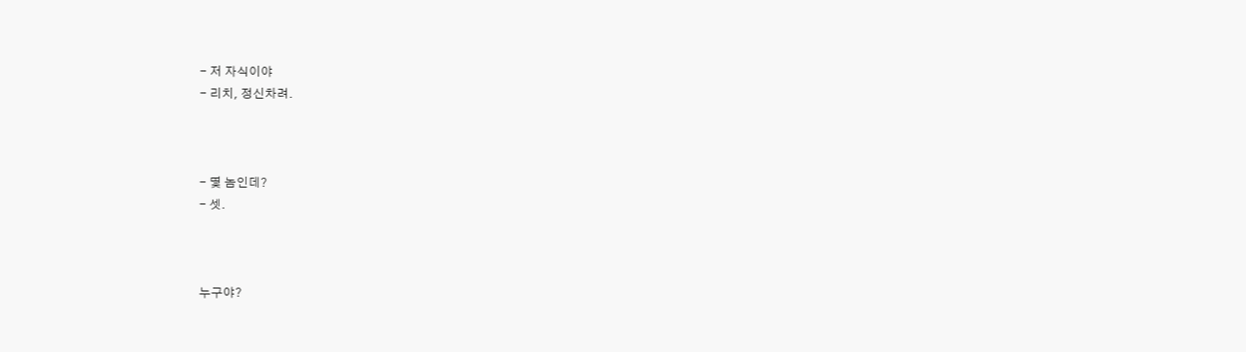- 저 자식이야
- 리치, 정신차려.



- 몇 놈인데?
- 셋.



누구야?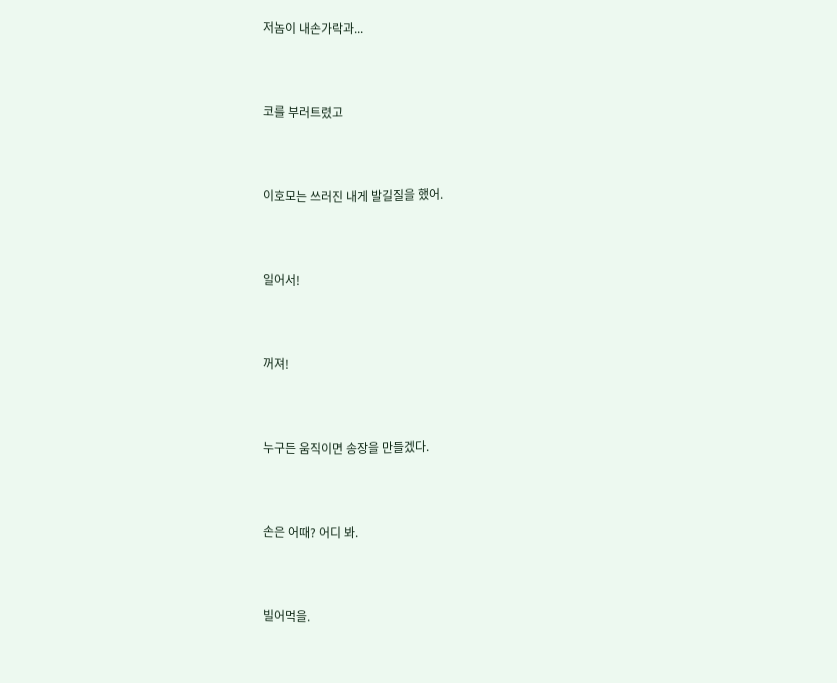저놈이 내손가락과...



코를 부러트렸고



이호모는 쓰러진 내게 발길질을 했어.



일어서!



꺼져!



누구든 움직이면 송장을 만들겠다.



손은 어때? 어디 봐.



빌어먹을.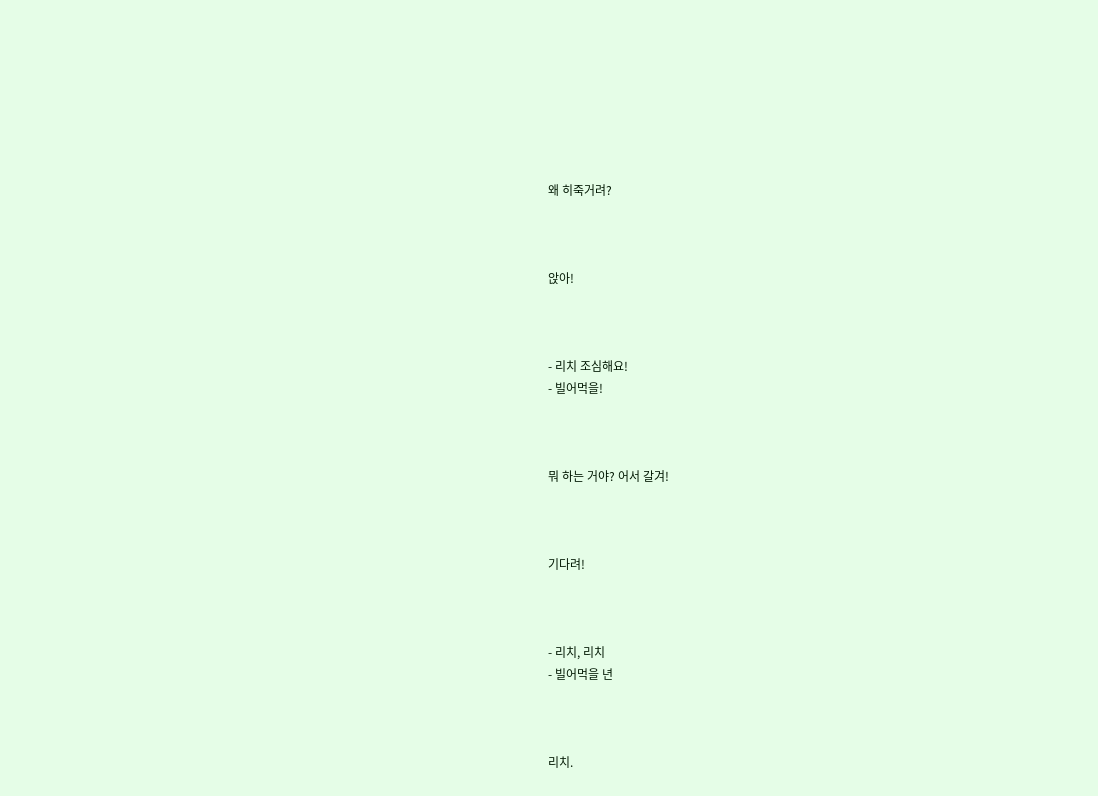왜 히죽거려?



앉아!



- 리치 조심해요!
- 빌어먹을!



뭐 하는 거야? 어서 갈겨!



기다려!



- 리치, 리치
- 빌어먹을 년



리치.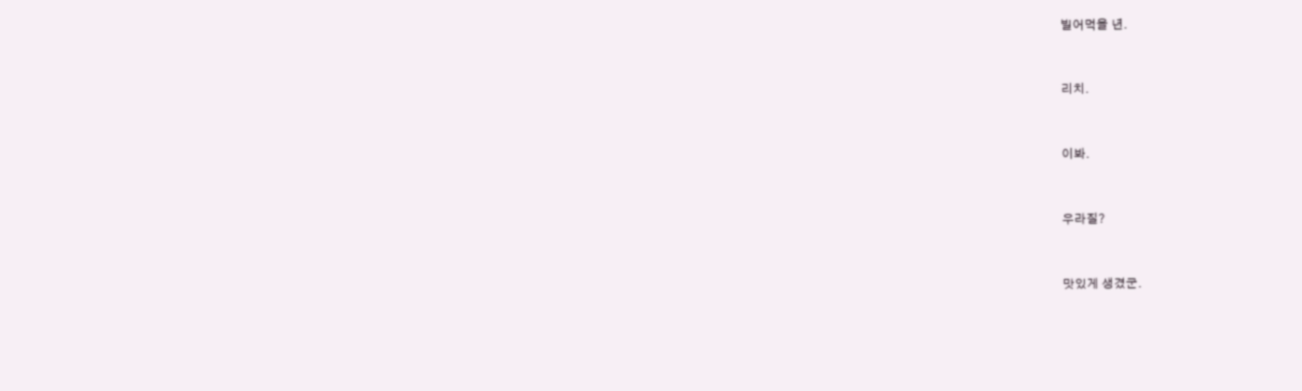빌어먹을 년.



리치.



이봐.



우라질?



맛있게 생겼군.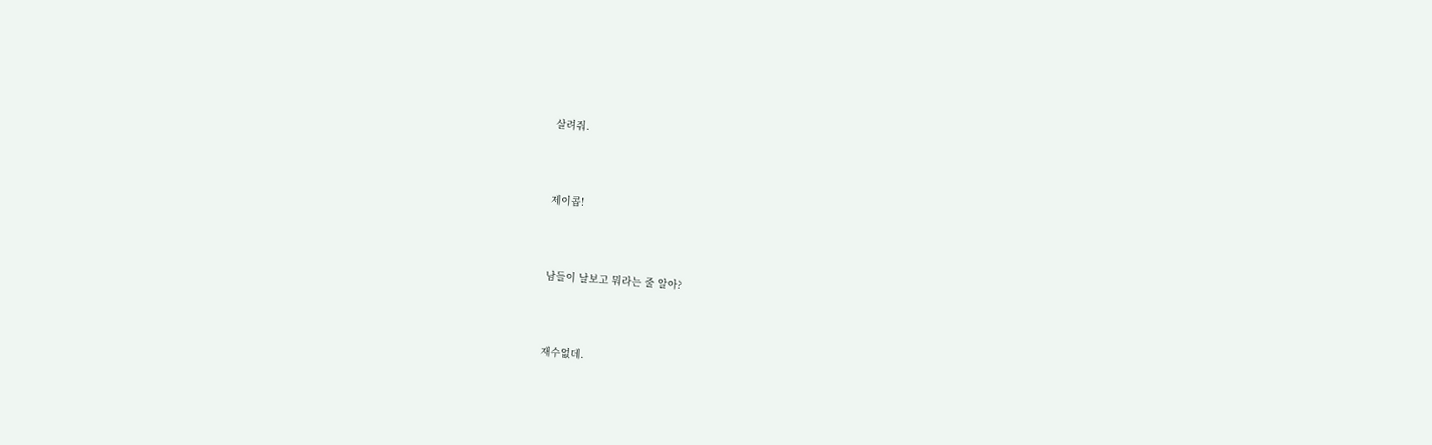살려줘.



제이콥!



남들이 날보고 뭐라는 줄 알아?



재수없데.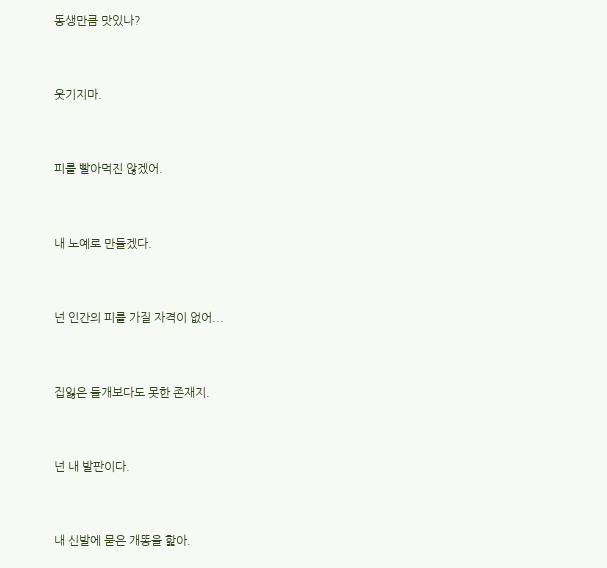동생만큼 맛있나?



웃기지마.



피를 빨아먹진 않겠어.



내 노예로 만들겠다.



넌 인간의 피를 가질 자격이 없어...



집잃은 들개보다도 못한 존재지.



넌 내 발판이다.



내 신발에 묻은 개똥을 핥아.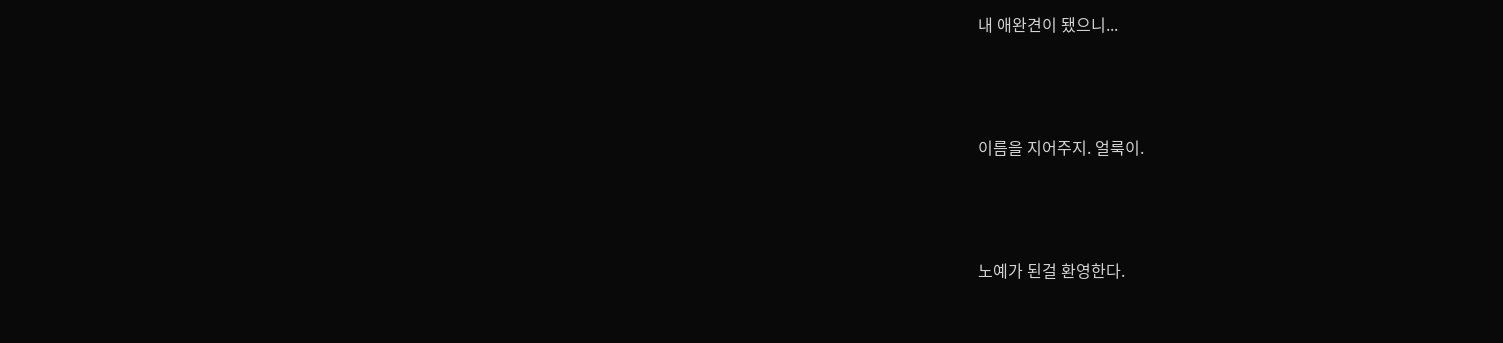내 애완견이 됐으니...



이름을 지어주지. 얼룩이.



노예가 된걸 환영한다.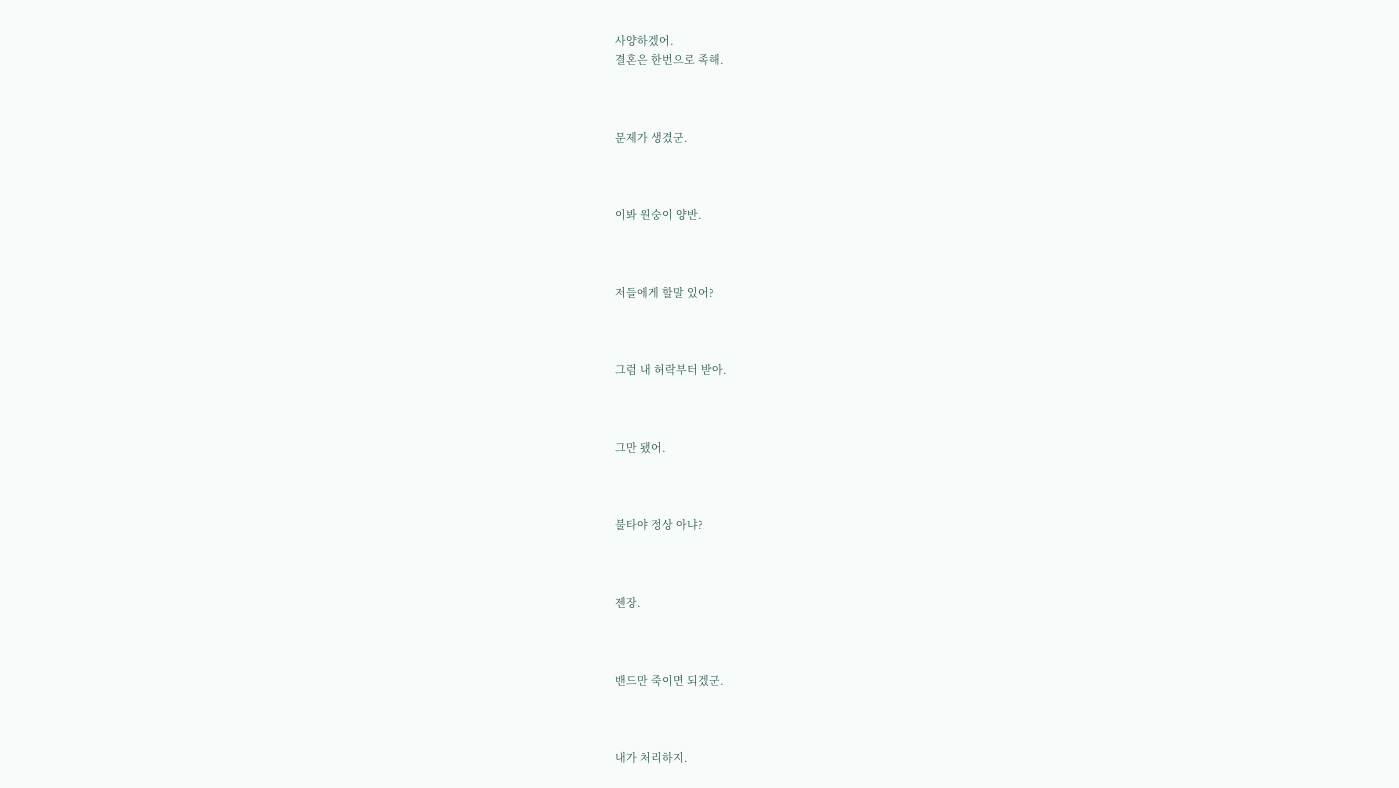사양하겠어.
결혼은 한번으로 족해.



문제가 생겼군.



이봐 원숭이 양반.



저들에게 할말 있어?



그럼 내 허락부터 받아.



그만 됐어.



불타야 정상 아냐?



젠장.



밴드만 죽이면 되겠군.



내가 처리하지.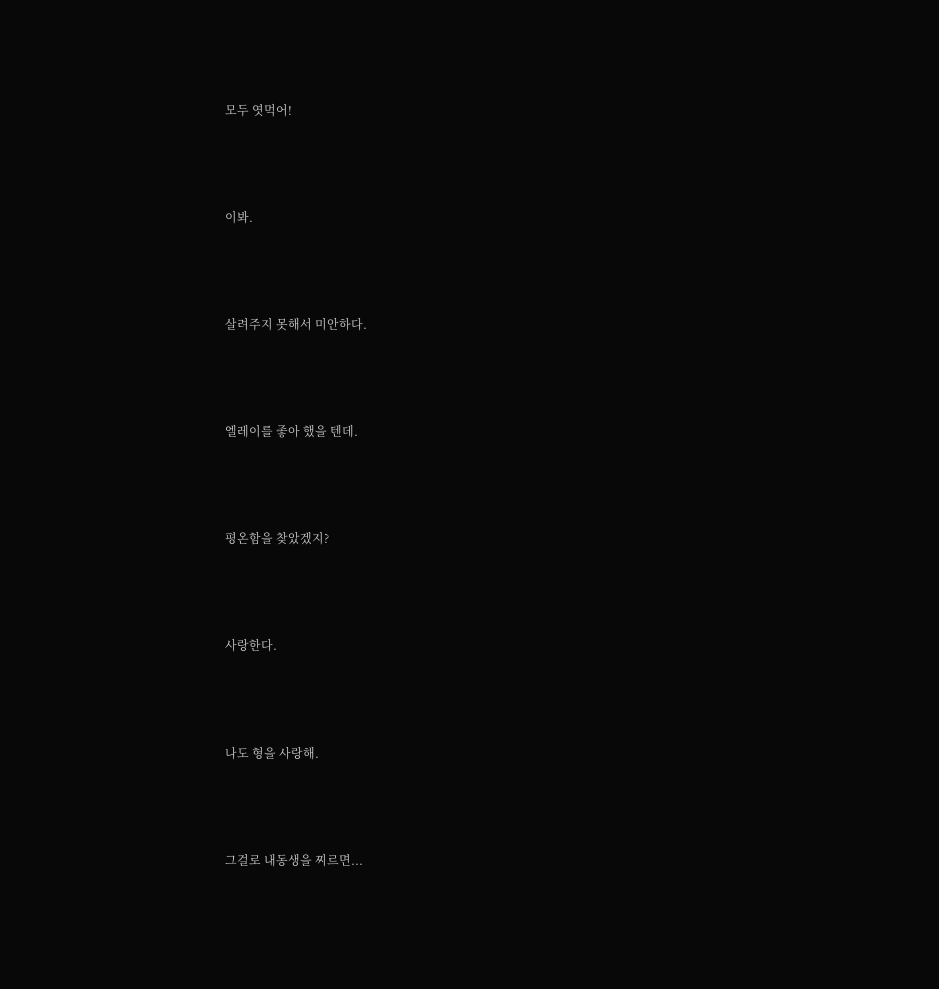모두 엿먹어!



이봐.



살려주지 못해서 미안하다.



엘레이를 좋아 했을 텐데.



평온함을 찾았겠지?



사랑한다.



나도 형을 사랑해.



그걸로 내동생을 찌르면...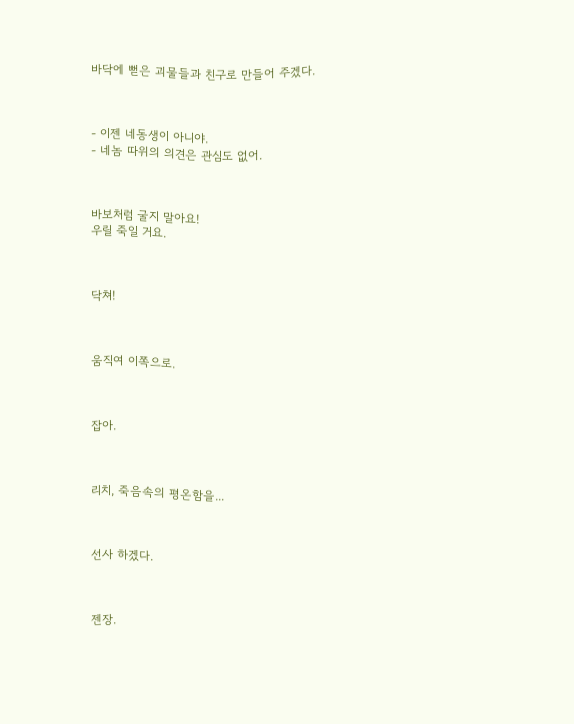바닥에 뻗은 괴물들과 친구로 만들어 주겠다.



- 이젠 네동생이 아니야.
- 네놈 따위의 의견은 관심도 없어.



바보처럼 굴지 말아요!
우릴 죽일 거요.



닥쳐!



움직여 이쪽으로.



잡아.



리치, 죽음속의 평온함을...



선사 하겠다.



젠장.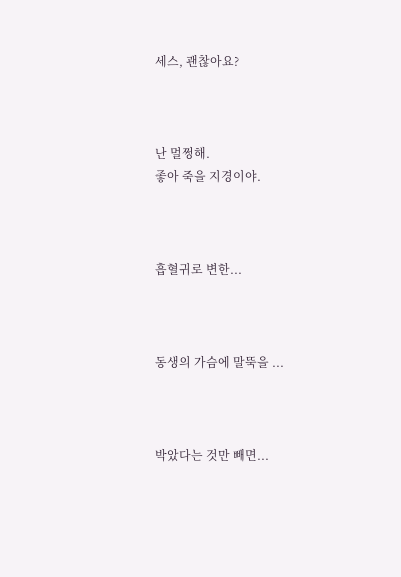세스, 괜찮아요?



난 멀쩡해.
좋아 죽을 지경이야.



흡혈귀로 변한...



동생의 가슴에 말뚝을 ...



박았다는 것만 빼면...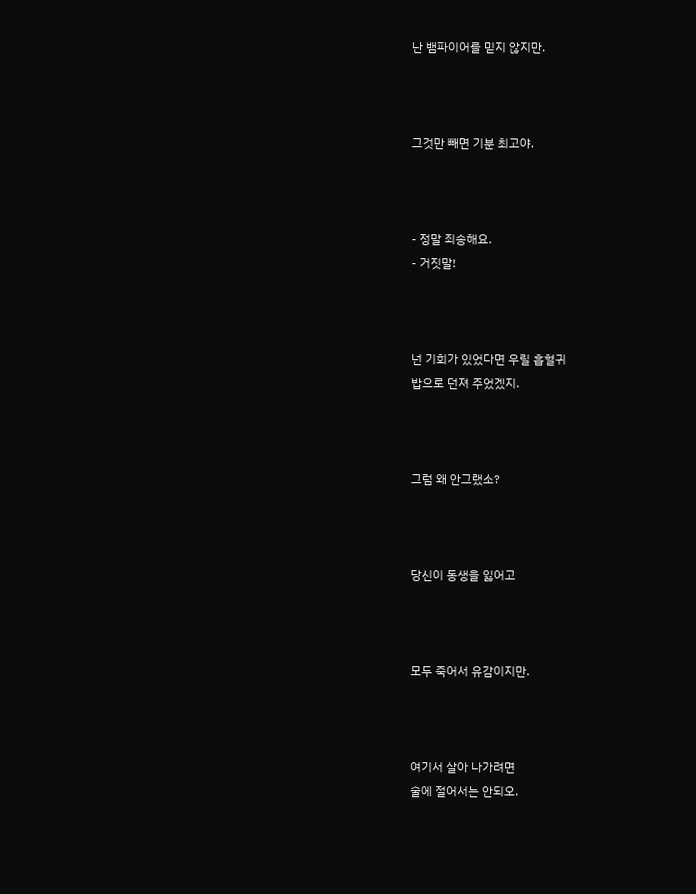난 뱀파이어를 믿지 않지만.



그것만 빼면 기분 최고야.



- 정말 죄송해요.
- 거짓말!



넌 기회가 있었다면 우릴 흡혈귀
밥으로 던져 주었겠지.



그럼 왜 안그랬소?



당신이 동생을 잃어고



모두 죽어서 유감이지만.



여기서 살아 나가려면
술에 절어서는 안되오.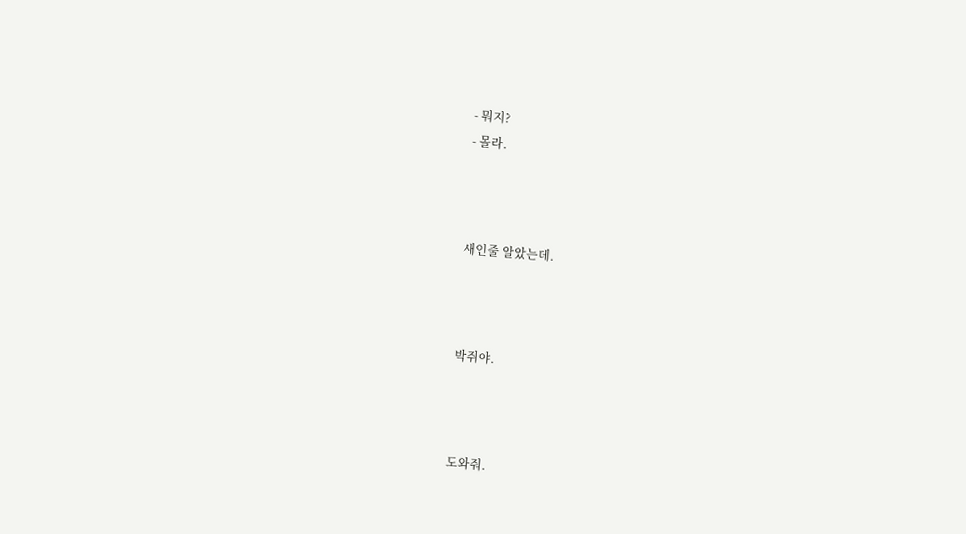- 뭐지?
- 몰라.



새인줄 알았는데.



박쥐야.



도와줘.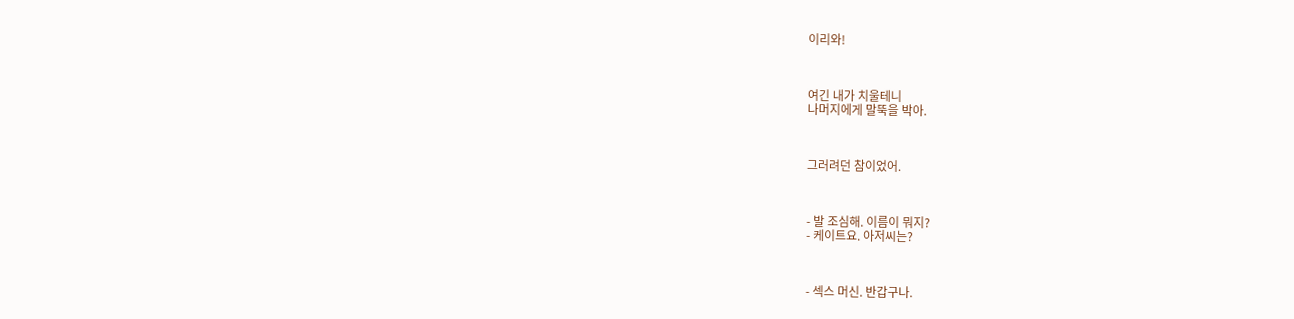이리와!



여긴 내가 치울테니
나머지에게 말뚝을 박아.



그러려던 참이었어.



- 발 조심해. 이름이 뭐지?
- 케이트요. 아저씨는?



- 섹스 머신. 반갑구나.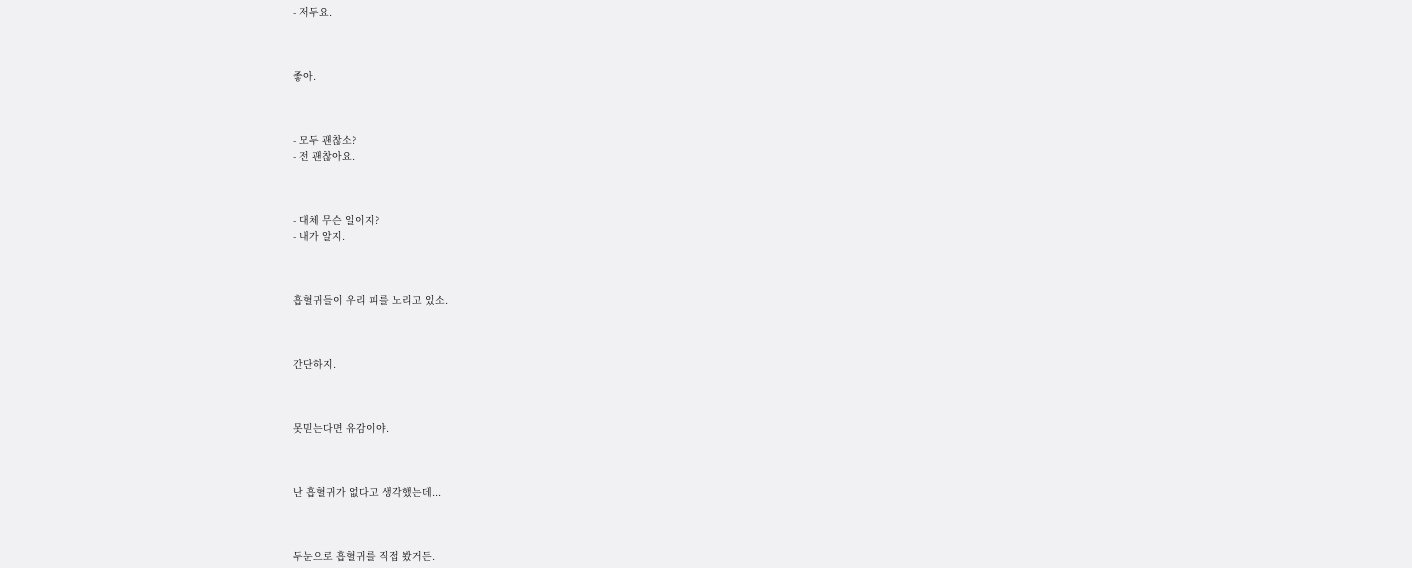- 저두요.



좋아.



- 모두 괜찮소?
- 전 괜찮아요.



- 대체 무슨 일이지?
- 내가 알지.



흡혈귀들이 우리 피를 노리고 있소.



간단하지.



못믿는다면 유감이야.



난 흡혈귀가 없다고 생각했는데...



두눈으로 흡혈귀를 직접 봤거든.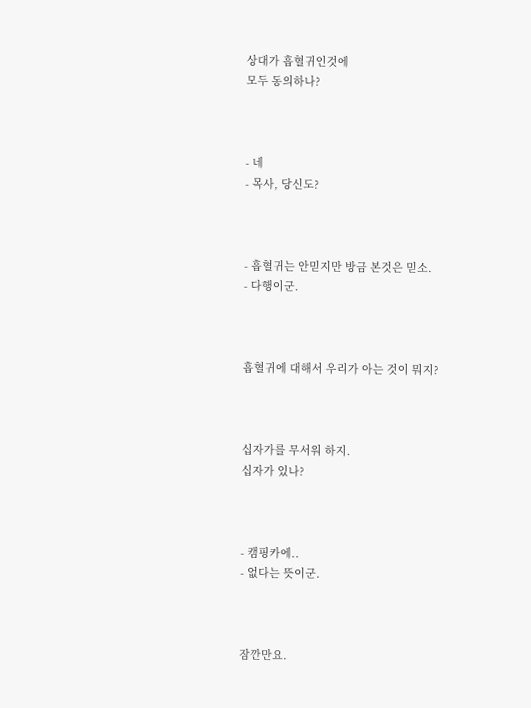상대가 흡혈귀인것에
모두 동의하나?



- 네
- 목사, 당신도?



- 흡혈귀는 안믿지만 방금 본것은 믿소.
- 다행이군.



흡혈귀에 대해서 우리가 아는 것이 뭐지?



십자가를 무서워 하지.
십자가 있나?



- 캠핑카에..
- 없다는 뜻이군.



잠깐만요.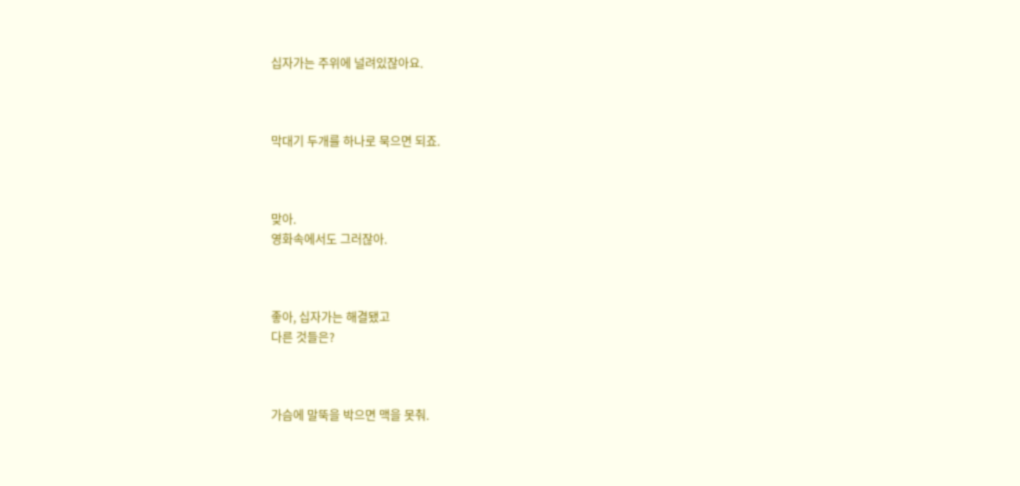십자가는 주위에 널려있잖아요.



막대기 두개를 하나로 묵으면 되죠.



맞아.
영화속에서도 그러잖아.



좋아, 십자가는 해결됐고
다른 것들은?



가슴에 말뚝을 박으면 맥을 못춰.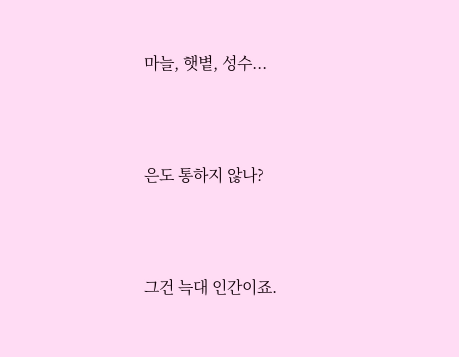마늘, 햇볕, 성수...



은도 통하지 않나?



그건 늑대 인간이죠.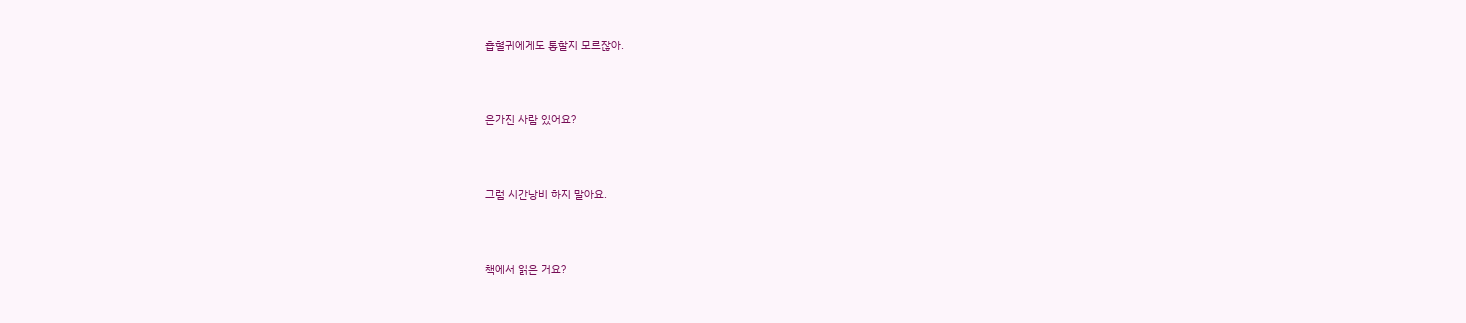흡혈귀에게도 통할지 모르잖아.



은가진 사람 있어요?



그럼 시간낭비 하지 말아요.



책에서 읽은 거요?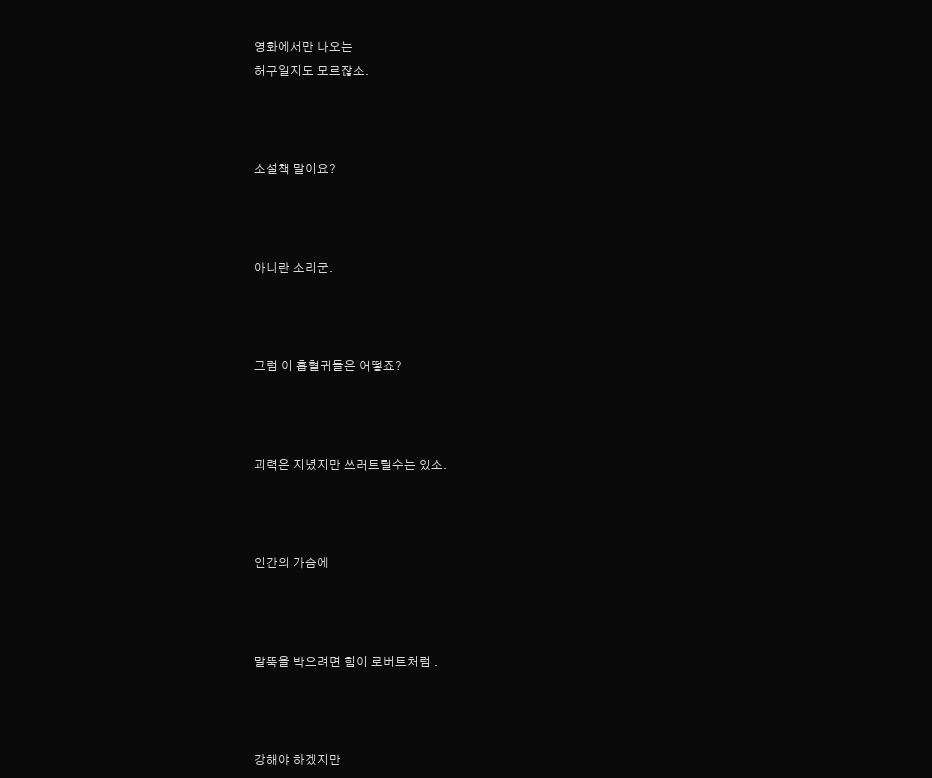영화에서만 나오는
허구일지도 모르잖소.



소설책 말이요?



아니란 소리군.



그럼 이 흡혈귀들은 어떻죠?



괴력은 지녔지만 쓰러트릴수는 있소.



인간의 가슴에



말뚝을 박으려면 힘이 로버트처럼 .



강해야 하겠지만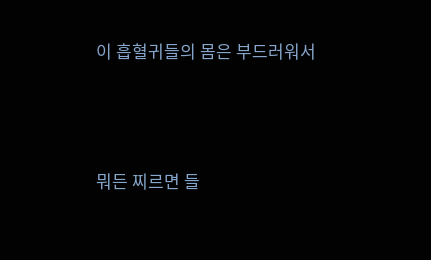이 흡혈귀들의 몸은 부드러워서



뭐든 찌르면 들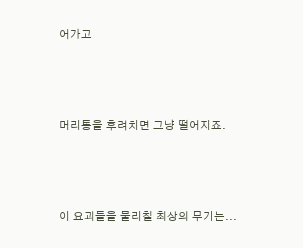어가고



머리통을 후려치면 그냥 떨어지죠.



이 요괴들을 물리칠 최상의 무기는...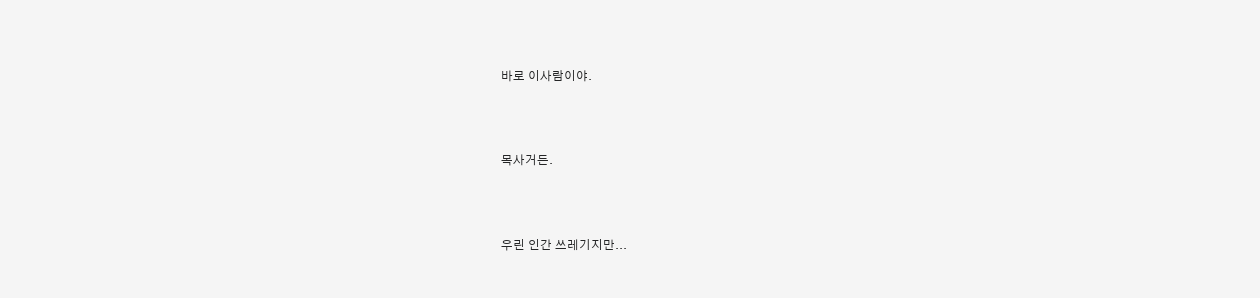바로 이사람이야.



목사거든.



우린 인간 쓰레기지만...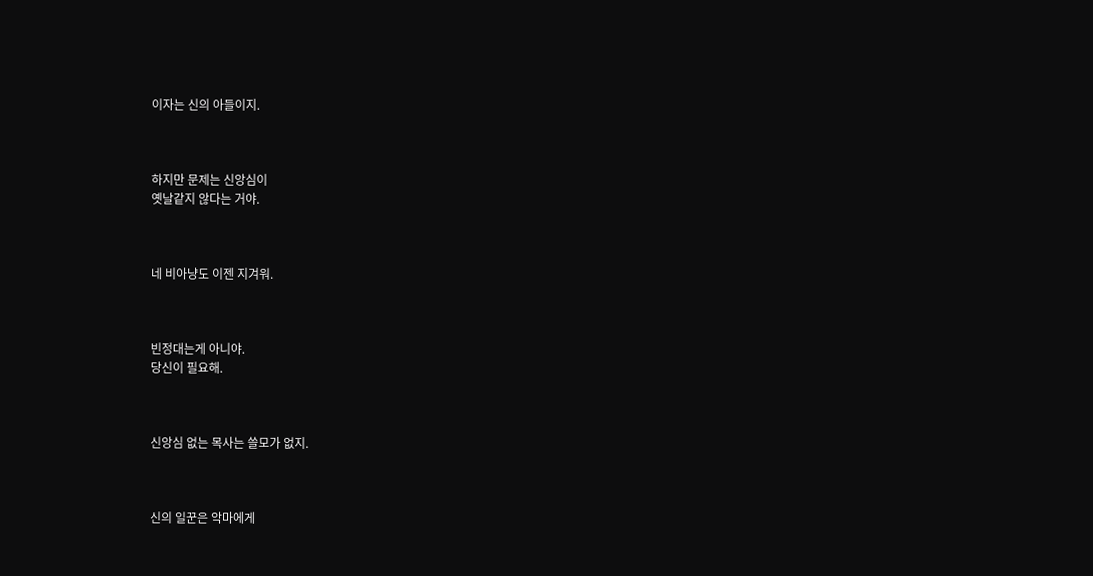이자는 신의 아들이지.



하지만 문제는 신앙심이
옛날같지 않다는 거야.



네 비아냥도 이젠 지겨워.



빈정대는게 아니야.
당신이 필요해.



신앙심 없는 목사는 쓸모가 없지.



신의 일꾼은 악마에게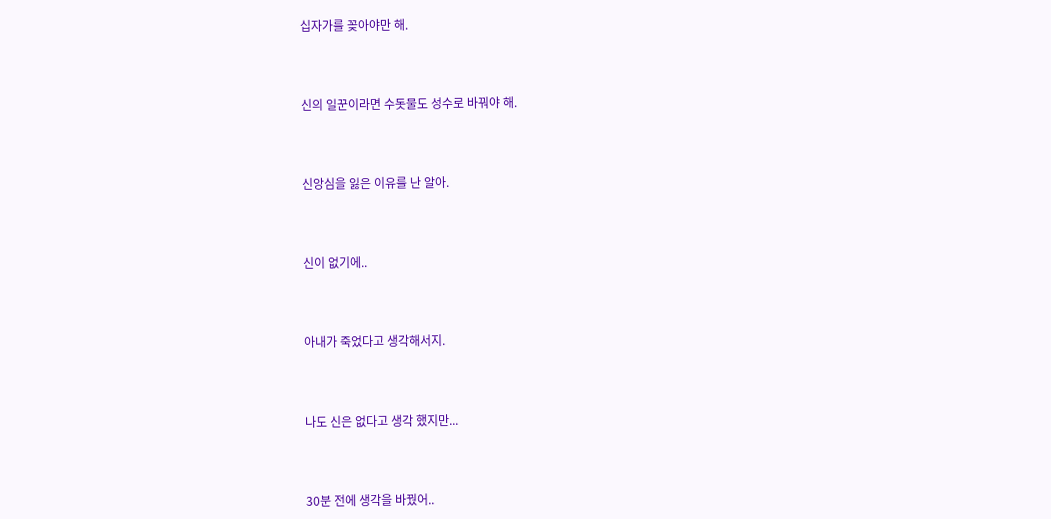십자가를 꽂아야만 해.



신의 일꾼이라면 수돗물도 성수로 바꿔야 해.



신앙심을 잃은 이유를 난 알아.



신이 없기에..



아내가 죽었다고 생각해서지.



나도 신은 없다고 생각 했지만...



30분 전에 생각을 바꿨어..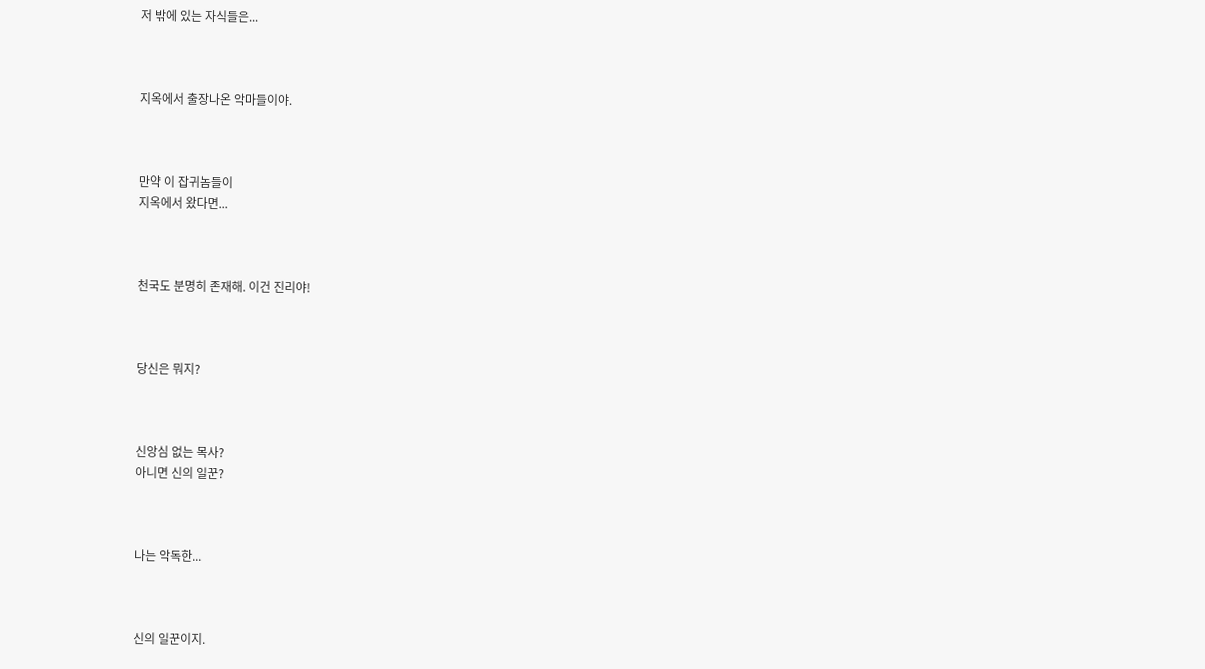저 밖에 있는 자식들은...



지옥에서 출장나온 악마들이야.



만약 이 잡귀놈들이
지옥에서 왔다면...



천국도 분명히 존재해. 이건 진리야!



당신은 뭐지?



신앙심 없는 목사?
아니면 신의 일꾼?



나는 악독한...



신의 일꾼이지.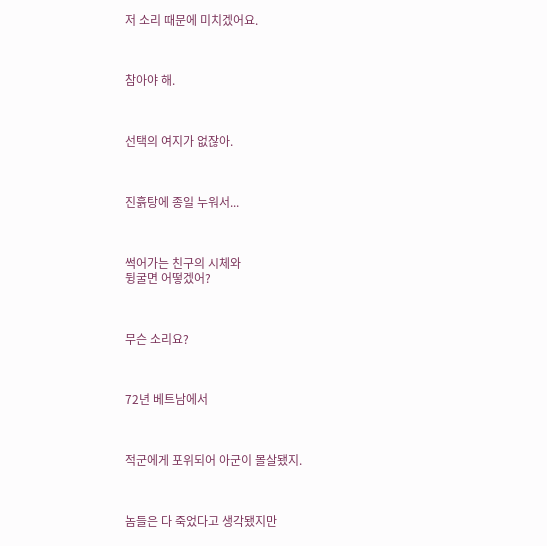저 소리 때문에 미치겠어요.



참아야 해.



선택의 여지가 없잖아.



진흙탕에 종일 누워서...



썩어가는 친구의 시체와
뒹굴면 어떻겠어?



무슨 소리요?



72년 베트남에서



적군에게 포위되어 아군이 몰살됐지.



놈들은 다 죽었다고 생각됐지만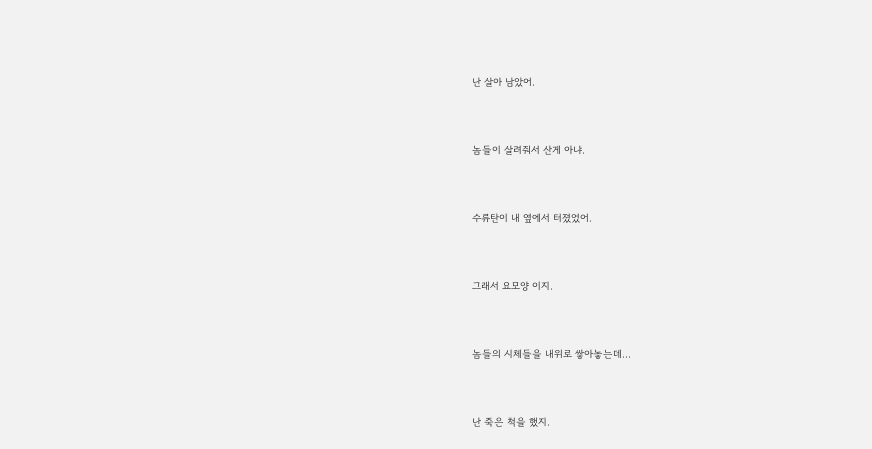난 살아 남았어.



놈들이 살려줘서 산게 아냐.



수류탄이 내 옆에서 터졌었어.



그래서 요모양 이지.



놈들의 시체들을 내위로 쌓아놓는데...



난 죽은 척을 했지.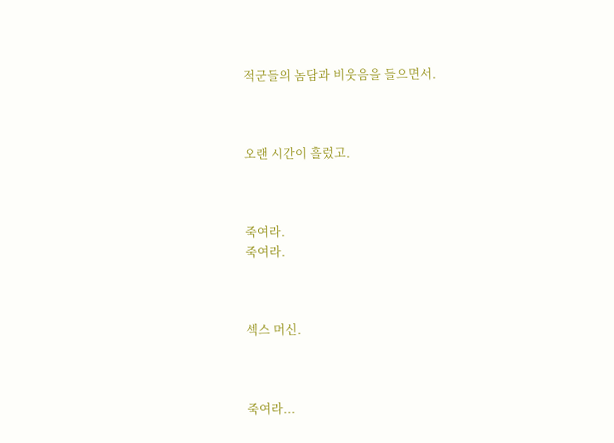적군들의 놈담과 비웃음을 들으면서.



오랜 시간이 흘렀고.



죽여라.
죽여라.



섹스 머신.



죽여라...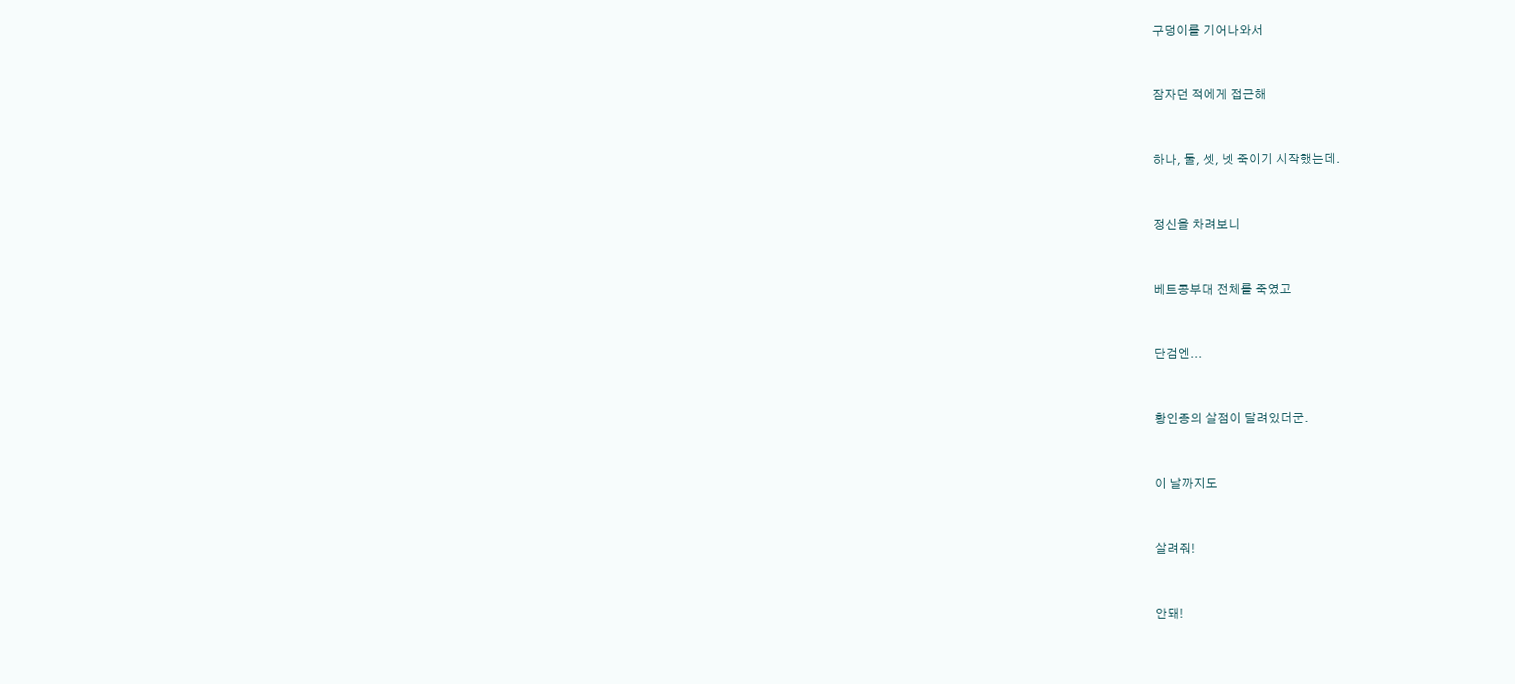구덩이를 기어나와서



잠자던 적에게 접근해



하나, 둘, 셋, 넷 죽이기 시작했는데.



정신을 차려보니



베트콩부대 전체를 죽였고



단검엔...



황인종의 살점이 달려있더군.



이 날까지도



살려줘!



안돼!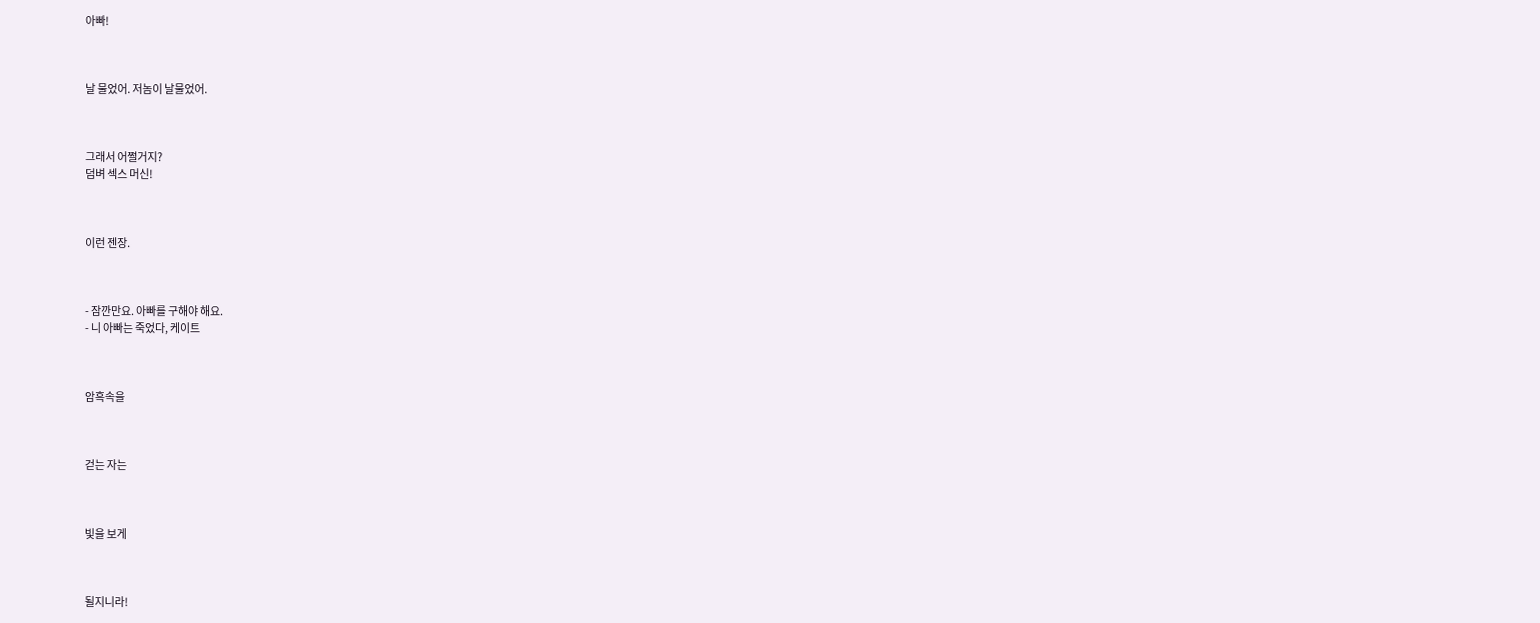아빠!



날 물었어. 저놈이 날물었어.



그래서 어쩔거지?
덤벼 섹스 머신!



이런 젠장.



- 잠깐만요. 아빠를 구해야 해요.
- 니 아빠는 죽었다, 케이트



암흑속을



걷는 자는



빛을 보게



될지니라!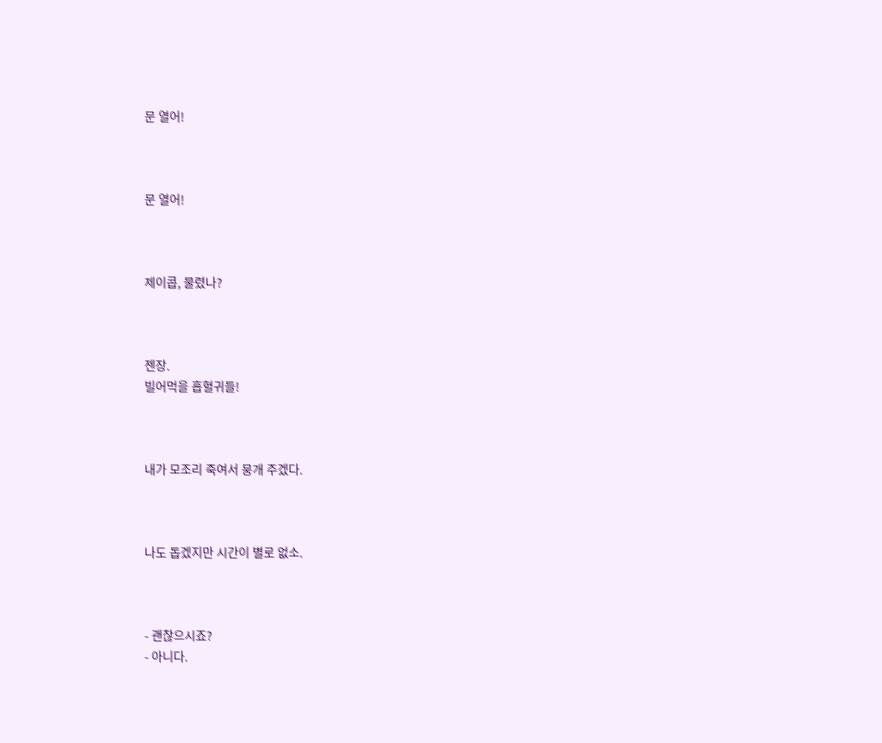문 열어!



문 열어!



제이콥, 물렸나?



젠장.
빌어먹을 흡혈귀들!



내가 모조리 죽여서 뭉개 주겠다.



나도 돕겠지만 시간이 별로 없소.



- 괜찮으시죠?
- 아니다.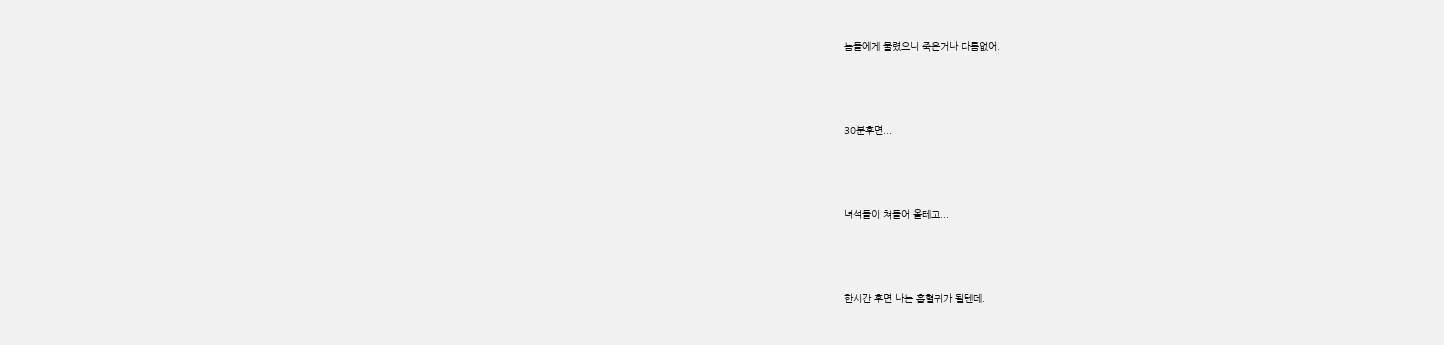놈들에게 물렸으니 죽은거나 다름없어.



30분후면...



녀석들이 쳐들어 올테고...



한시간 후면 나는 흡혈귀가 될텐데.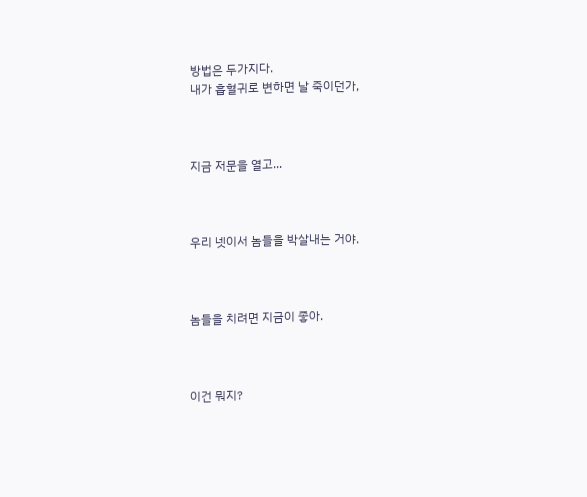방법은 두가지다.
내가 흡혈귀로 변하면 날 죽이던가,



지금 저문을 열고...



우리 넷이서 놈들을 박살내는 거야.



놈들을 치려면 지금이 좋아.



이건 뭐지?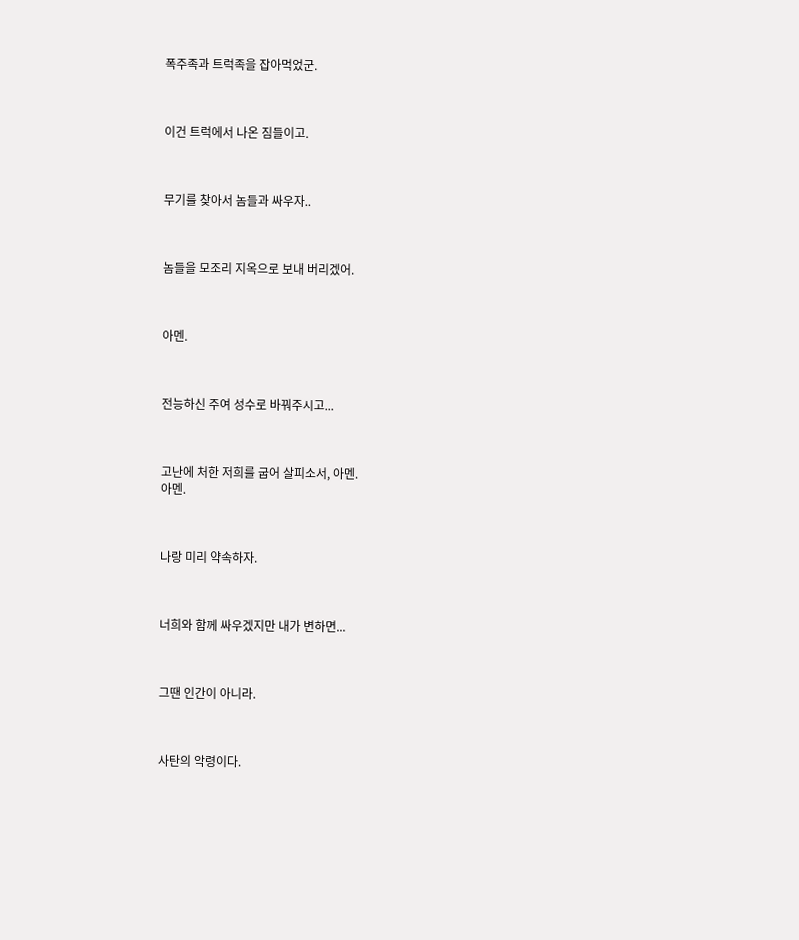폭주족과 트럭족을 잡아먹었군.



이건 트럭에서 나온 짐들이고.



무기를 찾아서 놈들과 싸우자..



놈들을 모조리 지옥으로 보내 버리겠어.



아멘.



전능하신 주여 성수로 바꿔주시고...



고난에 처한 저희를 굽어 살피소서, 아멘.
아멘.



나랑 미리 약속하자.



너희와 함께 싸우겠지만 내가 변하면...



그땐 인간이 아니라.



사탄의 악령이다.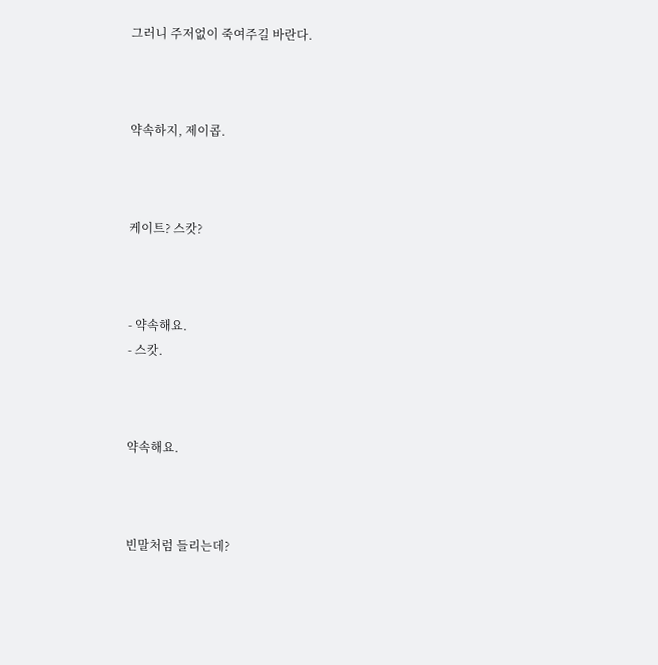그러니 주저없이 죽여주길 바란다.



약속하지, 제이콥.



케이트? 스캇?



- 약속해요.
- 스캇.



약속해요.



빈말처럼 들리는데?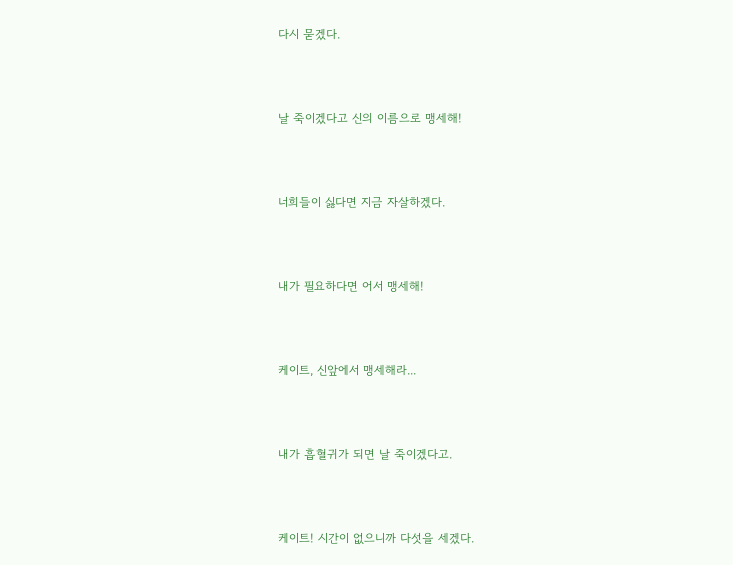다시 묻겠다.



날 죽이겠다고 신의 이름으로 맹세해!



너희들이 싫다면 지금 자살하겠다.



내가 필요하다면 어서 맹세해!



케이트, 신앞에서 맹세해라...



내가 흡혈귀가 되면 날 죽이겠다고.



케이트! 시간이 없으니까 다섯을 세겠다.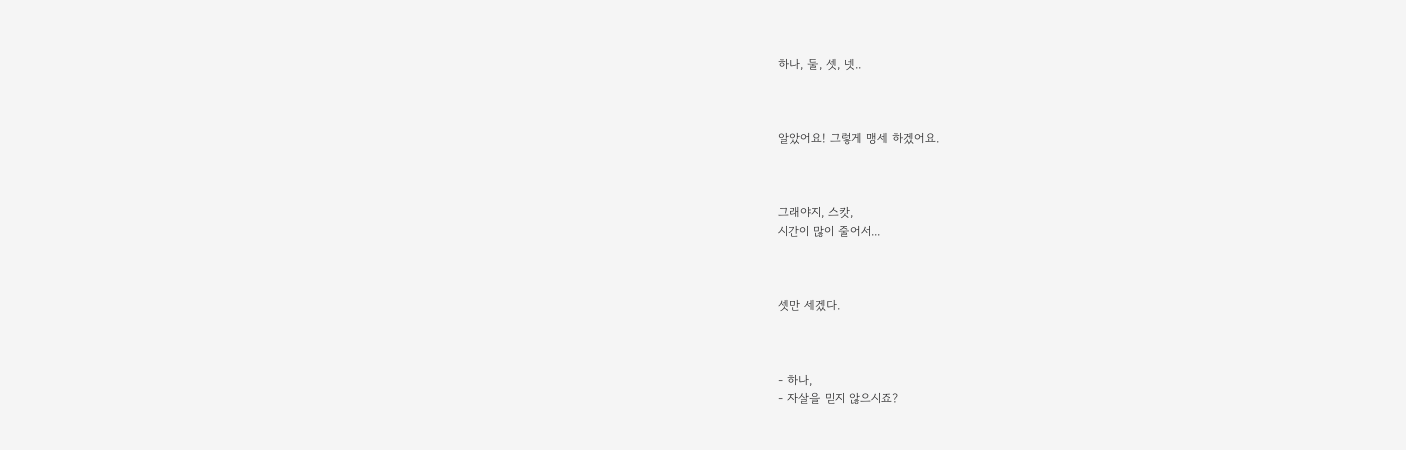하나, 둘, 셋, 넷..



알았어요! 그렇게 맹세 하겠어요.



그래야지, 스캇,
시간이 많이 줄어서...



셋만 세겠다.



- 하나,
- 자살을 믿지 않으시죠?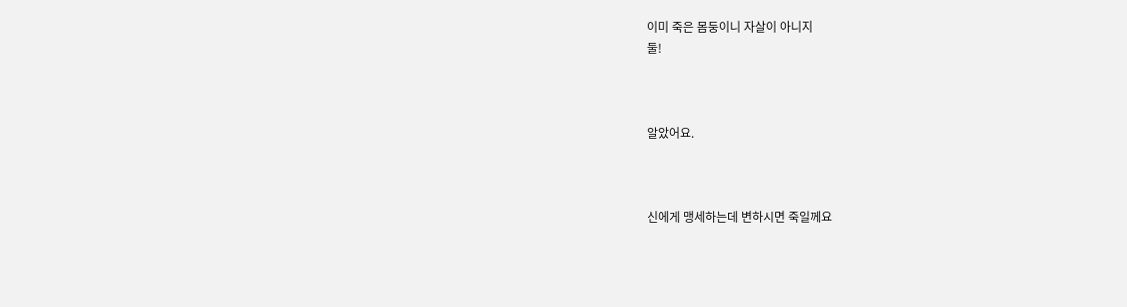이미 죽은 몸둥이니 자살이 아니지
둘!



알았어요.



신에게 맹세하는데 변하시면 죽일께요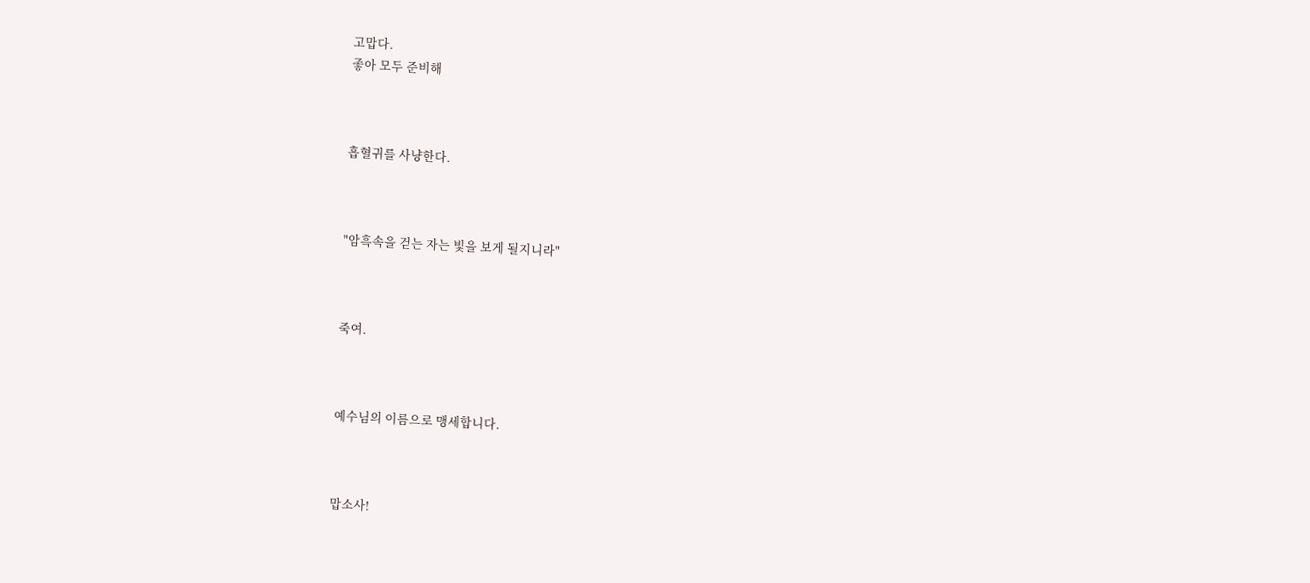고맙다.
좋아 모두 준비해



흡혈귀를 사냥한다.



"암흑속을 걷는 자는 빛을 보게 될지니라"



죽여.



예수님의 이름으로 맹세합니다.



맙소사!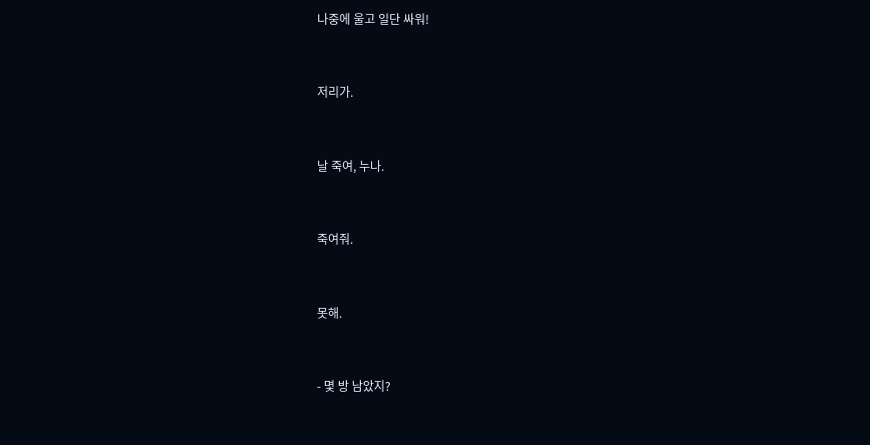나중에 울고 일단 싸워!



저리가.



날 죽여, 누나.



죽여줘.



못해.



- 몇 방 남았지?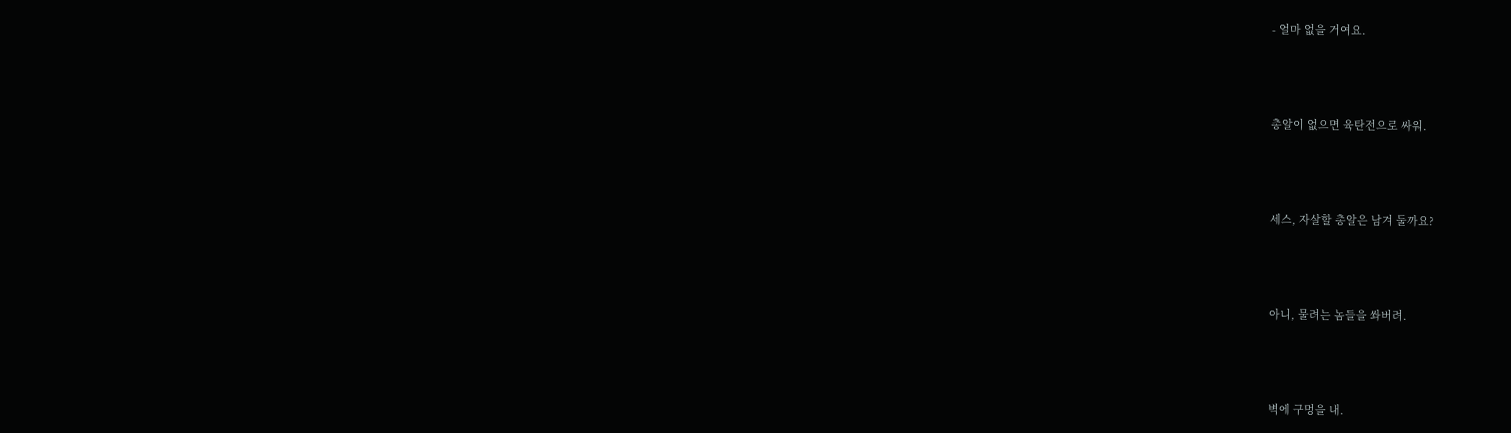- 얼마 없을 거여요.



총알이 없으면 육탄전으로 싸워.



세스, 자살할 총알은 남겨 둘까요?



아니, 물려는 놈들을 쏴버려.



벽에 구멍을 내.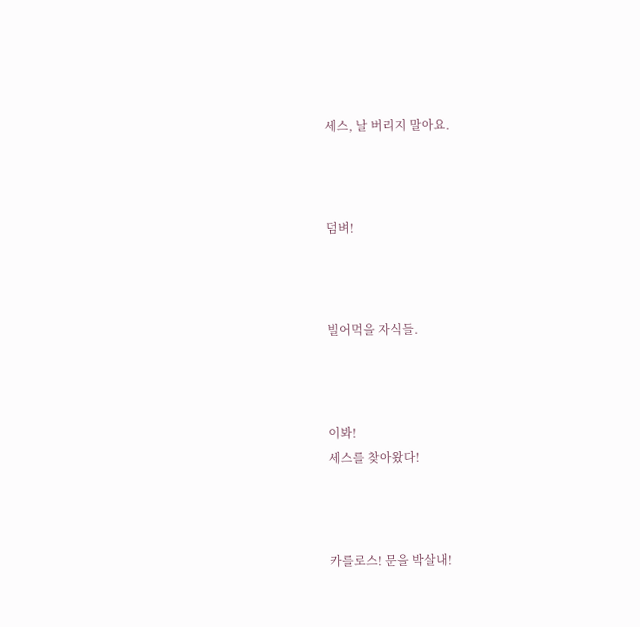세스, 날 버리지 말아요.



덤벼!



빌어먹을 자식들.



이봐!
세스를 찾아왔다!



카를로스! 문을 박살내!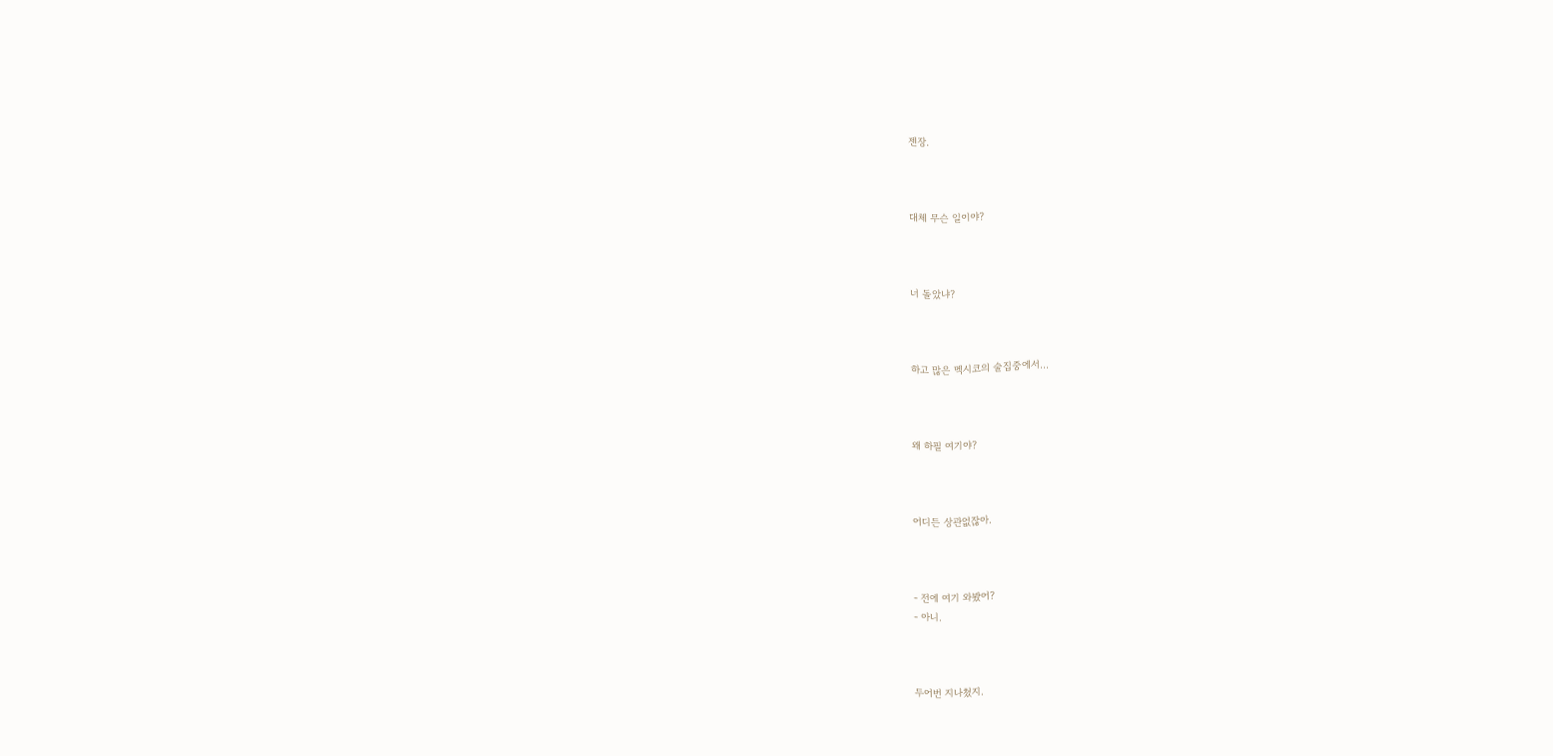젠장.



대체 무슨 일이야?



너 돌았냐?



하고 많은 멕시코의 술집중에서...



왜 하필 여기야?



어디든 상관없잖아.



- 전에 여기 와봤어?
- 아니.



두어번 지나쳤지.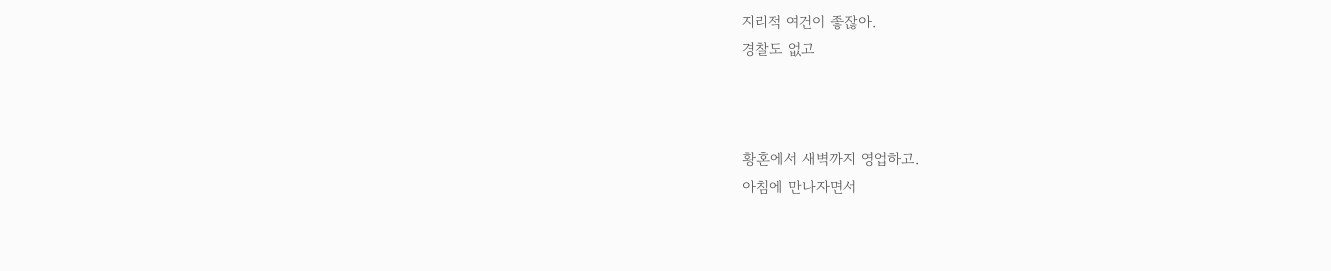지리적 여건이 좋잖아.
경찰도 없고



황혼에서 새벽까지 영업하고.
아침에 만나자면서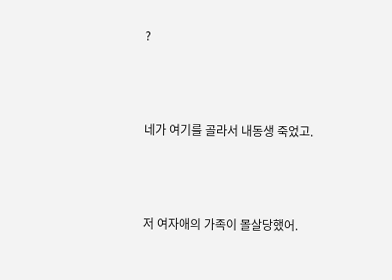?



네가 여기를 골라서 내동생 죽었고.



저 여자애의 가족이 몰살당했어.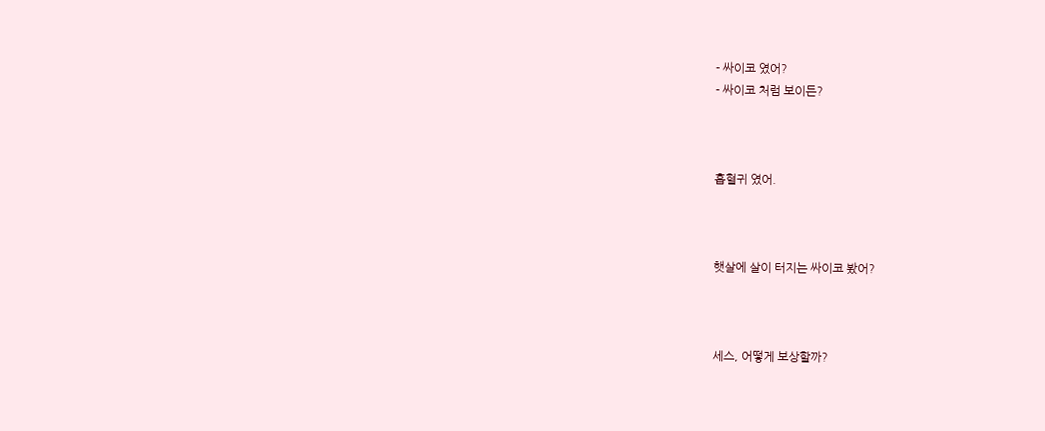- 싸이코 였어?
- 싸이코 처럼 보이든?



흡혈귀 였어.



햇살에 살이 터지는 싸이코 봤어?



세스, 어떻게 보상할까?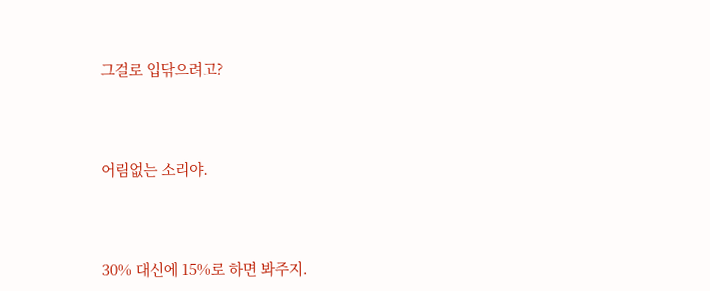그걸로 입닦으려고?



어림없는 소리야.



30% 대신에 15%로 하면 봐주지.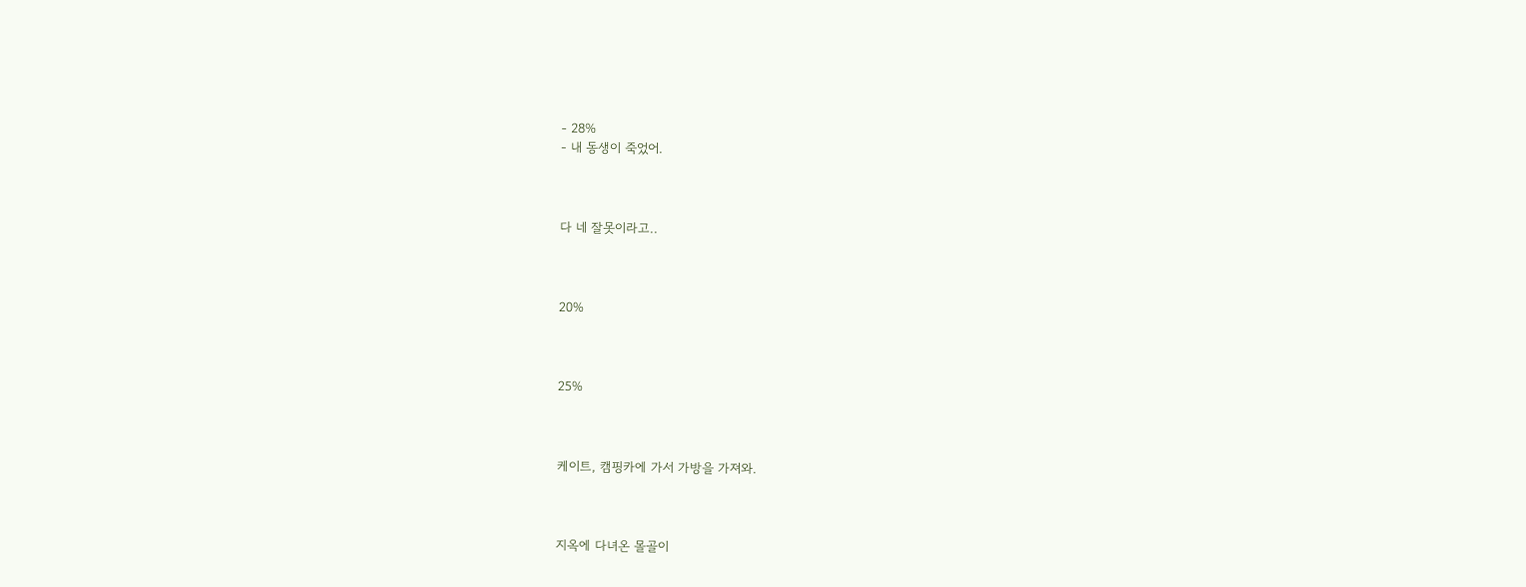- 28%
- 내 동생이 죽었어.



다 네 잘못이라고..



20%



25%



케이트, 캠핑카에 가서 가방을 가져와.



지옥에 다녀온 몰골이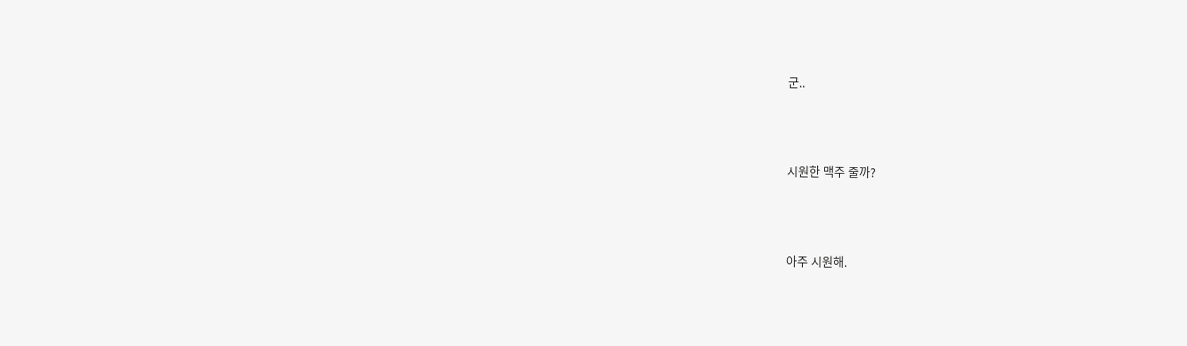군..



시원한 맥주 줄까?



아주 시원해.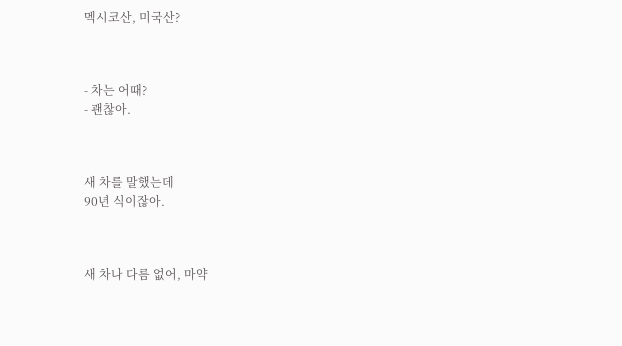멕시코산, 미국산?



- 차는 어때?
- 괜찮아.



새 차를 말했는데
90년 식이잖아.



새 차나 다름 없어, 마약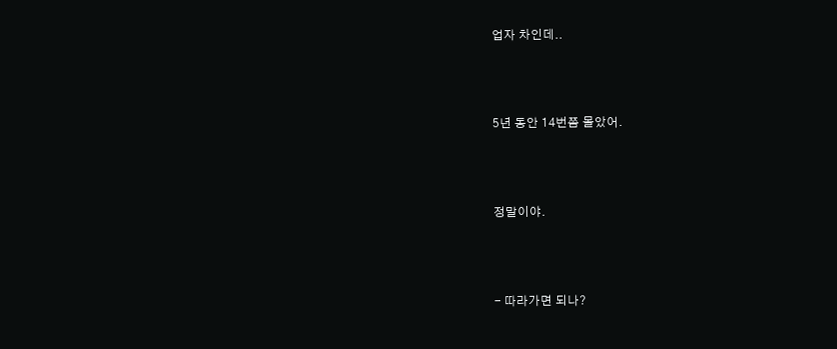업자 차인데..



5년 동안 14번쯤 몰았어.



정말이야.



- 따라가면 되나?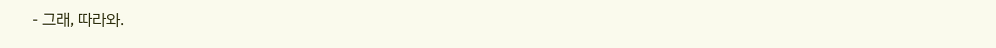- 그래, 따라와.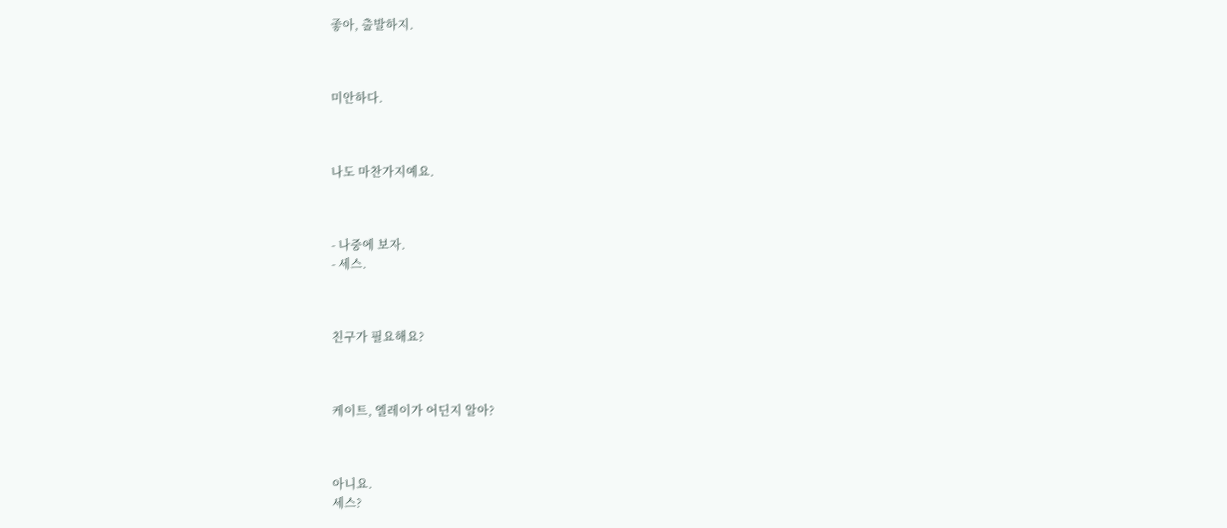좋아, 출발하지.



미안하다.



나도 마찬가지예요.



- 나중에 보자.
- 세스.



친구가 필요해요?



케이트, 엘레이가 어딘지 알아?



아니요.
세스?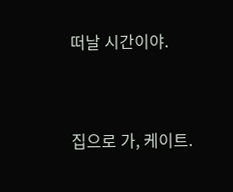떠날 시간이야.



집으로 가, 케이트.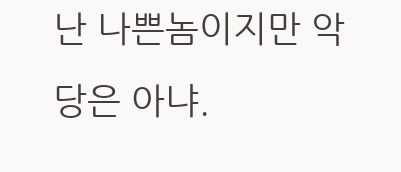난 나쁜놈이지만 악당은 아냐.